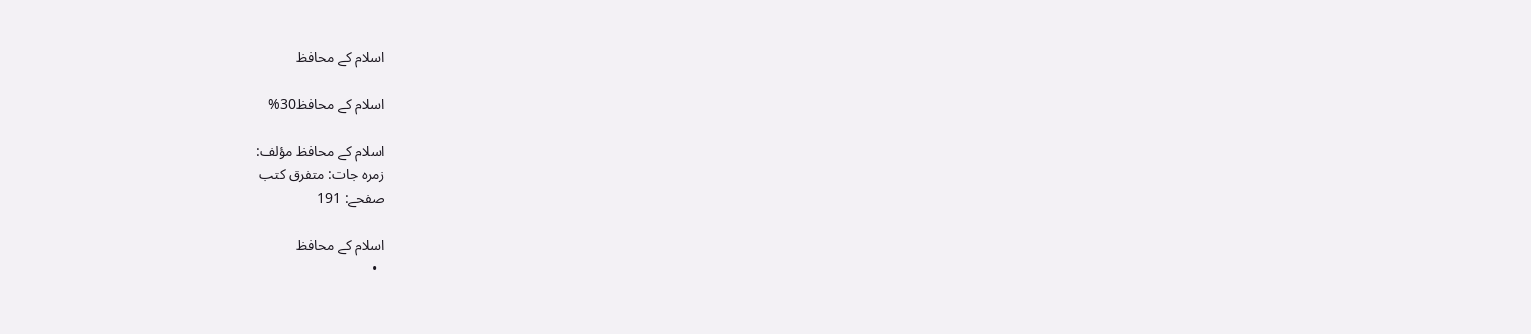اسلام کے محافظ

اسلام کے محافظ30%

اسلام کے محافظ مؤلف:
زمرہ جات: متفرق کتب
صفحے: 191

اسلام کے محافظ
  •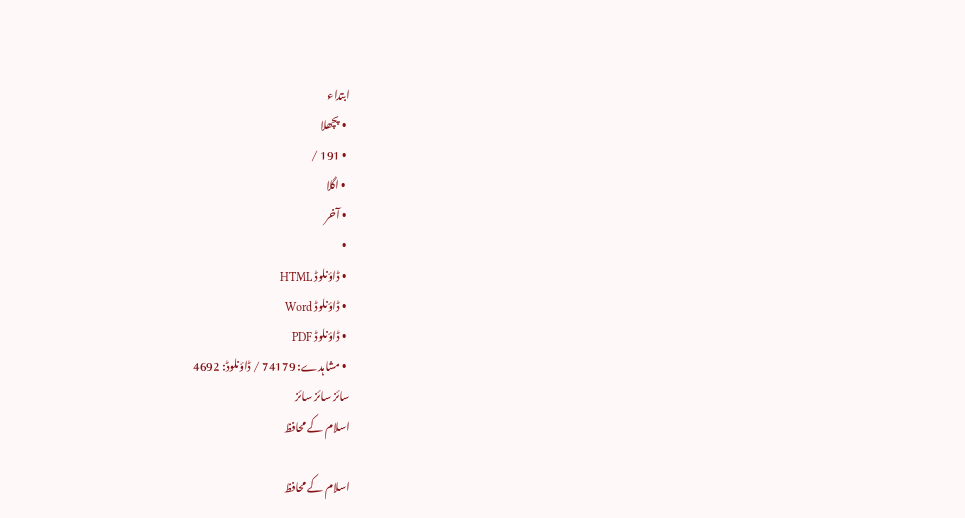ابتداء
  • پچھلا
  • 191 /
  • اگلا
  • آخر
  •
  • ڈاؤنلوڈ HTML
  • ڈاؤنلوڈ Word
  • ڈاؤنلوڈ PDF
  • مشاہدے: 74179 / ڈاؤنلوڈ: 4692
سائز سائز سائز
اسلام کے محافظ

اسلام کے محافظ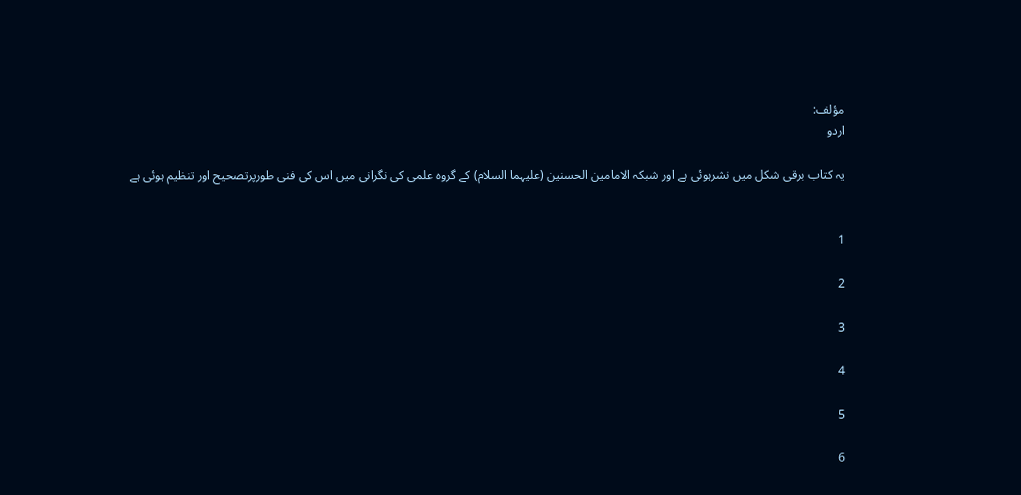مؤلف:
اردو

یہ کتاب برقی شکل میں نشرہوئی ہے اور شبکہ الامامین الحسنین (علیہما السلام) کے گروہ علمی کی نگرانی میں اس کی فنی طورپرتصحیح اور تنظیم ہوئی ہے


1

2

3

4

5

6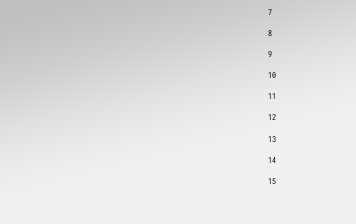7

8

9

10

11

12

13

14

15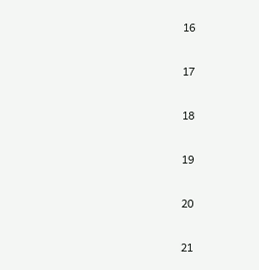16

17

18

19

20

21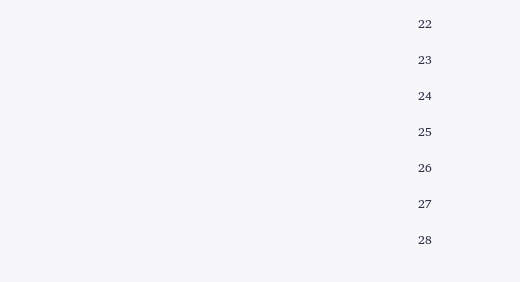22

23

24

25

26

27

28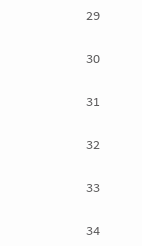29

30

31

32

33

34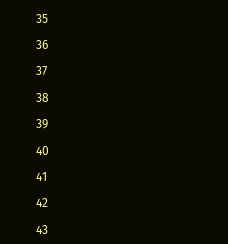35

36

37

38

39

40

41

42

43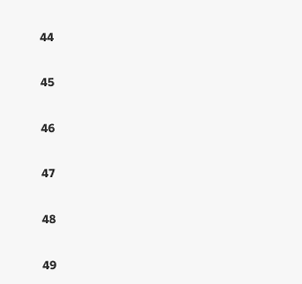44

45

46

47

48

49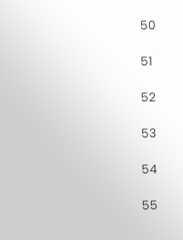50

51

52

53

54

55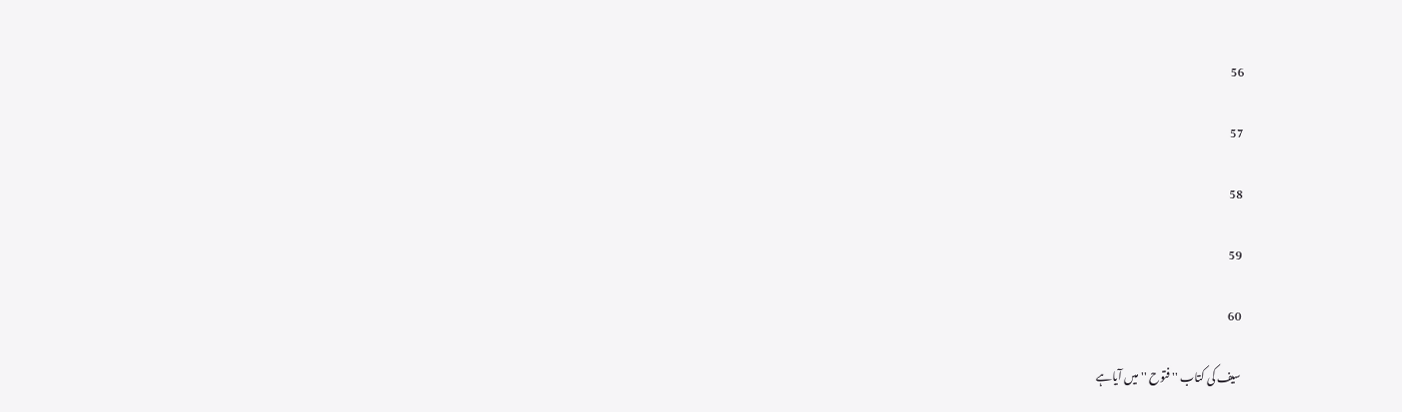56

57

58

59

60

سیف کی کتاب '' فتوح ''میں آیاہے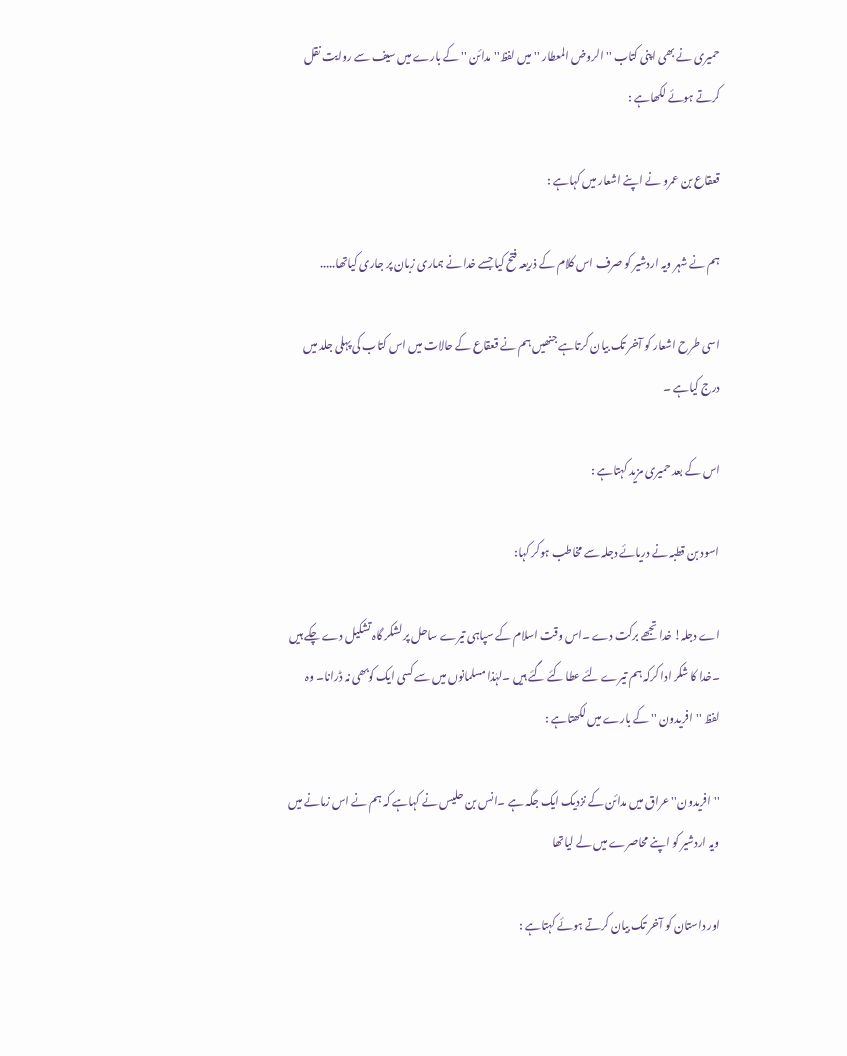حمیری نے بھی اپنی کتاب ''الروض المعطار '' میں لفظ''مدائن '' کے بارے میں سیف سے روایت نقل کرتے ہوئے لکھاہے :

قعقاع بن عمرو نے اپنے اشعار میں کہاہے :

ہم نے شہر ویہ اردشیر کو صرف اس کلام کے ذریعہ فتح کیا جسے خدا نے ہماری زبان پر جاری کیاتھا.....

اسی طرح اشعار کو آخر تک بیان کرتاہے جنھیں ہم نے قعقاع کے حالات میں اس کتاب کی پہلی جلد میں درج کیاہے ۔

اس کے بعد حمیری مزید کہتاہے :

اسود بن قطبہ نے دریائے دجلہ سے مخاطب ہوکر کہا:

اے دجلہ! خدا تجھے برکت دے ۔اس وقت اسلام کے سپاہی تیرے ساحل پر لشکر گاہ تشکیل دے چکے ہیں ۔خدا کا شکر ادا کرکہ ہم تیرے لئے عطا کئے گئے ہیں ۔لہٰذا مسلمانوں میں سے کسی ایک کوبھی نہ ڈرانا۔ وہ لفظ ''افریدون '' کے بارے میں لکھتاہے :

''افریدون'' عراق میں مدائن کے نزدیک ایک جگہ ہے ۔انس بن حلیس نے کہاہے کہ ہم نے اس زمانے میں ویہ اردشیر کو اپنے محاصرے میں لے لیاتھا

اور داستان کو آخر تک بیان کرتے ہوئے کہتاہے :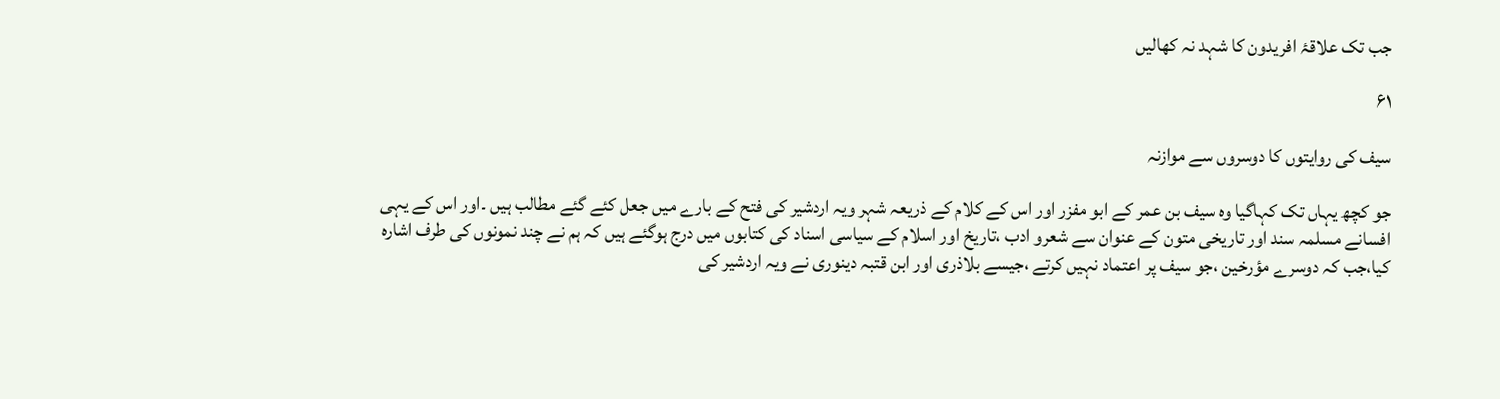جب تک علاقۂ افریدون کا شہد نہ کھالیں

۶۱

سیف کی روایتوں کا دوسروں سے موازنہ

جو کچھ یہاں تک کہاگیا وہ سیف بن عمر کے ابو مفزر اور اس کے کلام کے ذریعہ شہر ویہ اردشیر کی فتح کے بارے میں جعل کئے گئے مطالب ہیں ۔اور اس کے یہی افسانے مسلمہ سند اور تاریخی متون کے عنوان سے شعرو ادب ،تاریخ اور اسلام کے سیاسی اسناد کی کتابوں میں درج ہوگئے ہیں کہ ہم نے چند نمونوں کی طرف اشارہ کیا،جب کہ دوسرے مؤرخین ،جو سیف پر اعتماد نہیں کرتے ،جیسے بلاذری اور ابن قتبہ دینوری نے ویہ اردشیر کی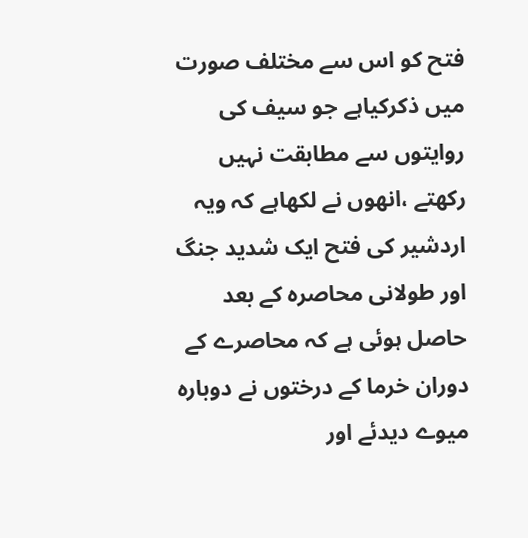فتح کو اس سے مختلف صورت میں ذکرکیاہے جو سیف کی روایتوں سے مطابقت نہیں رکھتے ،انھوں نے لکھاہے کہ ویہ اردشیر کی فتح ایک شدید جنگ اور طولانی محاصرہ کے بعد حاصل ہوئی ہے کہ محاصرے کے دوران خرما کے درختوں نے دوبارہ میوے دیدئے اور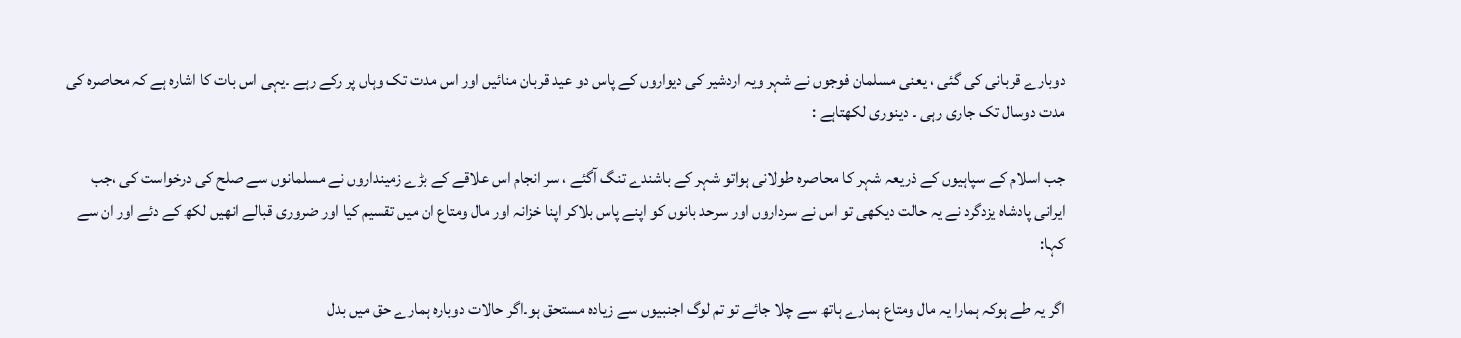دوبارے قربانی کی گئی ، یعنی مسلمان فوجوں نے شہر ویہ اردشیر کی دیواروں کے پاس دو عید قربان منائیں اور اس مدت تک وہاں پر رکے رہے ۔یہی اس بات کا اشارہ ہے کہ محاصرہ کی مدت دوسال تک جاری رہی ۔ دینوری لکھتاہے :

جب اسلام کے سپاہیوں کے ذریعہ شہر کا محاصرہ طولانی ہواتو شہر کے باشندے تنگ آگئے ، سر انجام اس علاقے کے بڑے زمینداروں نے مسلمانوں سے صلح کی درخواست کی ،جب ایرانی پادشاہ یزدگرد نے یہ حالت دیکھی تو اس نے سرداروں اور سرحد بانوں کو اپنے پاس بلاکر اپنا خزانہ اور مال ومتاع ان میں تقسیم کیا اور ضروری قبالے انھیں لکھ کے دئے اور ان سے کہا:

اگر یہ طے ہوکہ ہمارا یہ مال ومتاع ہمارے ہاتھ سے چلا جائے تو تم لوگ اجنبیوں سے زیادہ مستحق ہو۔اگر حالات دوبارہ ہمارے حق میں بدل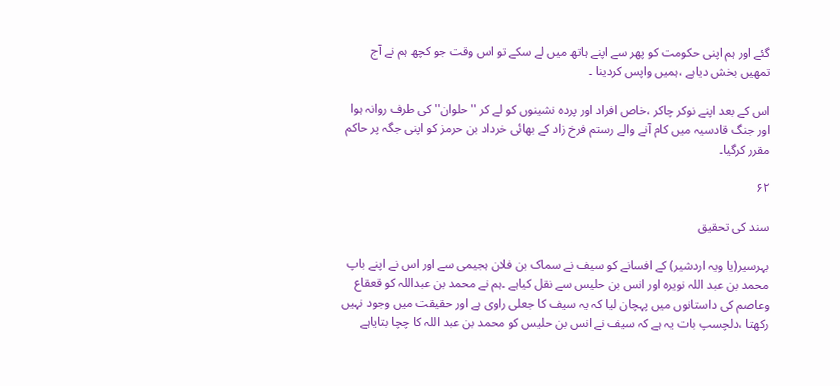گئے اور ہم اپنی حکومت کو پھر سے اپنے ہاتھ میں لے سکے تو اس وقت جو کچھ ہم نے آج تمھیں بخش دیاہے ،ہمیں واپس کردینا ۔

اس کے بعد اپنے نوکر چاکر ،خاص افراد اور پردہ نشینوں کو لے کر ''حلوان'' کی طرف روانہ ہوا اور جنگ قادسیہ میں کام آنے والے رستم فرخ زاد کے بھائی خرداد بن حرمز کو اپنی جگہ پر حاکم مقرر کرگیا۔

۶۲

سند کی تحقیق

بہرسیر(یا ویہ اردشیر) کے افسانے کو سیف نے سماک بن فلان ہجیمی سے اور اس نے اپنے باپ محمد بن عبد اللہ نویرہ اور انس بن حلیس سے نقل کیاہے ۔ہم نے محمد بن عبداللہ کو قعقاع وعاصم کی داستانوں میں پہچان لیا کہ یہ سیف کا جعلی راوی ہے اور حقیقت میں وجود نہیں رکھتا ،دلچسپ بات یہ ہے کہ سیف نے انس بن حلیس کو محمد بن عبد اللہ کا چچا بتایاہے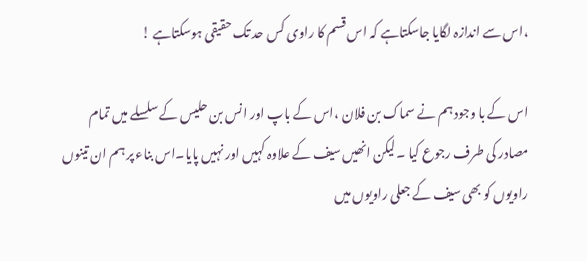،اس سے اندازہ لگایا جاسکتاہے کہ اس قسم کا راوی کس حد تک حقیقی ہوسکتاہے !

اس کے با وجود ہم نے سماک بن فلان ،اس کے باپ اور انس بن حلیس کے سلسلے میں تمام مصادر کی طرف رجوع کیا ۔لیکن انھیں سیف کے علاوہ کہیں اور نہیں پایا۔اس بناء پر ہم ان تینوں راویوں کو بھی سیف کے جعلی راویوں میں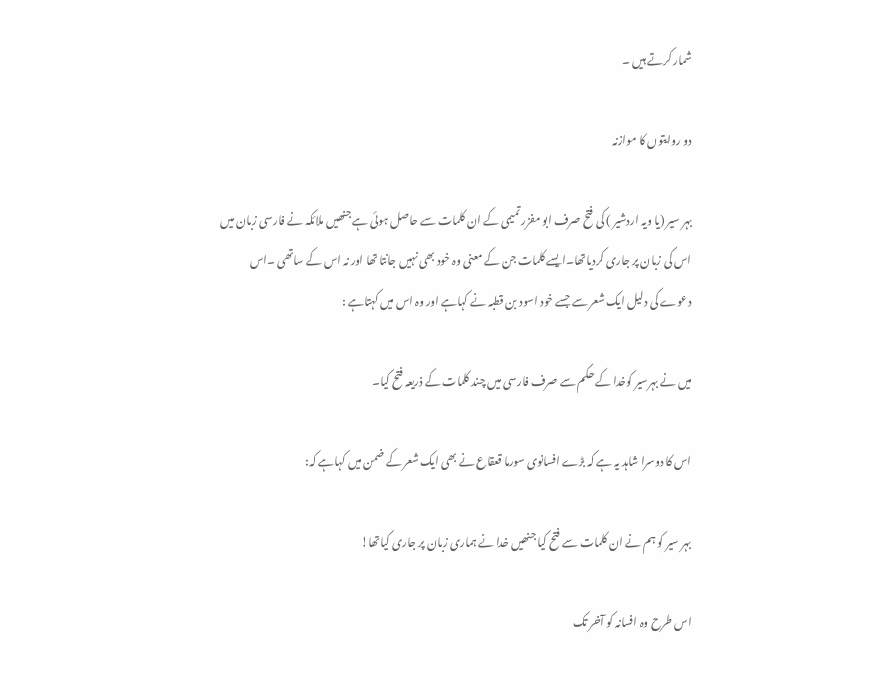شمار کرتے ہیں ۔

دو روایتوں کا موازنہ

بہر سیر (یا ویہ اردشیر ) کی فتح صرف ابو مفزر تمیمی کے ان کلمات سے حاصل ہوئی ہے جنھیں ملائکہ نے فارسی زبان میں اس کی زبان پر جاری کردیاتھا۔ایسے کلمات جن کے معنی وہ خود بھی نہیں جانتا تھا اور نہ اس کے ساتھی ۔اس دعوے کی دلیل ایک شعر سے جسے خود اسود بن قطبہ نے کہاہے اور وہ اس میں کہتاہے :

میں نے بہرسیر کوخدا کے حکم سے صرف فارسی میں چند کلمات کے ذریعہ فتح کیا۔

اس کا دوسرا شاہد یہ ہے کہ بڑے افسانوی سورما قعقاع نے بھی ایک شعر کے ضمن میں کہاہے کہ:

بہر سیر کو ہم نے ان کلمات سے فتح کیا جنھیں خدا نے ہماری زبان پر جاری کیاتھا!

اس طرح وہ افسانہ کو آخر تک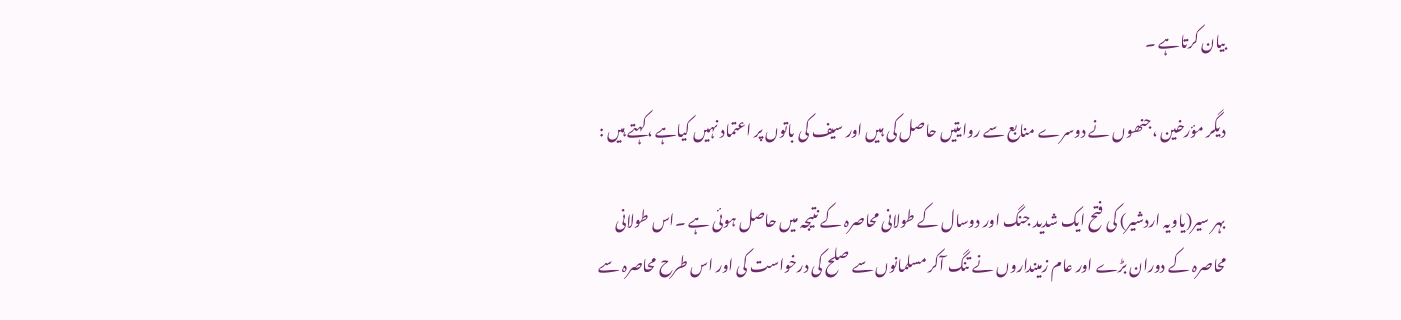بیان کرتاہے ۔

دیگر مؤرخین ،جنھوں نے دوسرے منابع سے روایتیں حاصل کی ہیں اور سیف کی باتوں پر اعتماد نہیں کیاہے ،کہتے ہیں :

بہر سیر(یاویہ اردشیر) کی فتح ایک شدید جنگ اور دوسال کے طولانی محاصرہ کے نتیجہ میں حاصل ہوئی ہے ۔اس طولانی محاصرہ کے دوران بڑے اور عام زمینداروں نے تنگ آکر مسلمانوں سے صلح کی درخواست کی اور اس طرح محاصرہ سے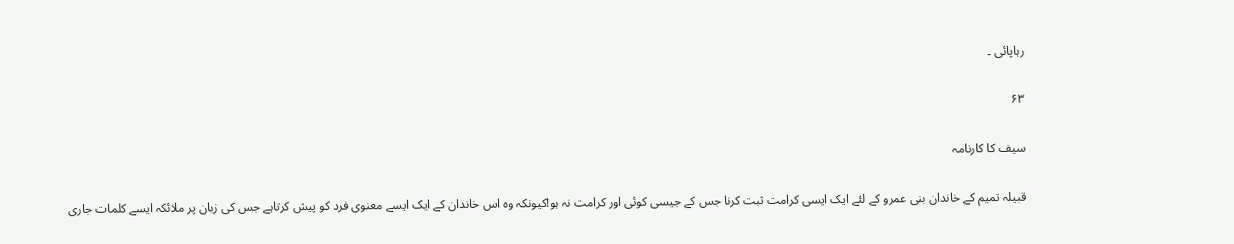رہاپائی ۔

۶۳

سیف کا کارنامہ

قبیلہ تمیم کے خاندان بنی عمرو کے لئے ایک ایسی کرامت ثبت کرنا جس کے جیسی کوئی اور کرامت نہ ہو!کیونکہ وہ اس خاندان کے ایک ایسے معنوی فرد کو پیش کرتاہے جس کی زبان پر ملائکہ ایسے کلمات جاری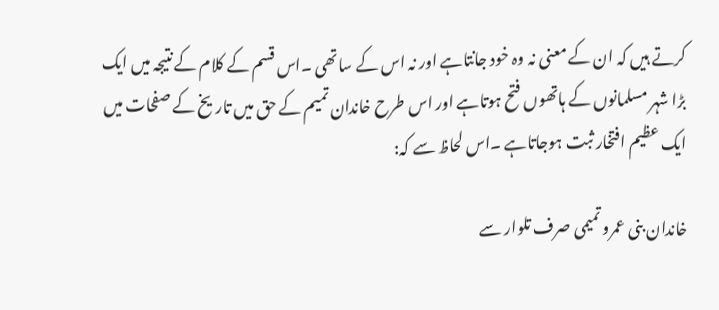کرتے ہیں کہ ان کے معنی نہ وہ خود جانتاہے اور نہ اس کے ساتھی ۔اس قسم کے کلام کے نتیجہ میں ایک بڑا شہر مسلمانوں کے ہاتھوں فتح ہوتاہے اور اس طرح خاندان تمیم کے حق میں تاریخ کے صفحات میں ایک عظیم افتخار ثبت ہوجاتاہے ۔اس لحاظ سے کہ:

خاندان بنی عمرو تمیمی صرف تلوار سے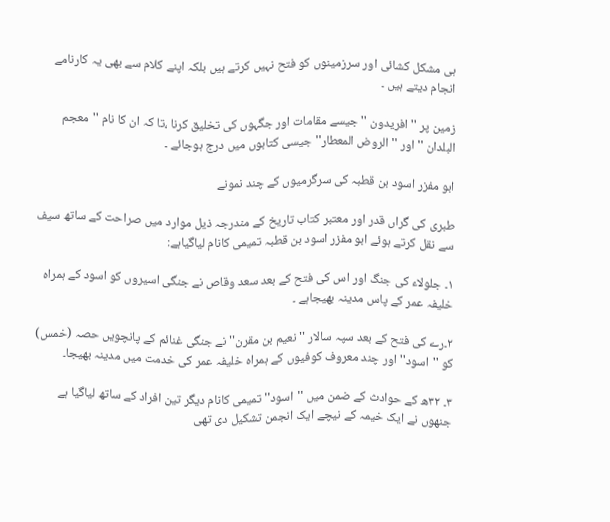ہی مشکل کشائی اور سرزمینوں کو فتح نہیں کرتے ہیں بلکہ اپنے کلام سے بھی یہ کارنامے انجام دیتے ہیں ۔

زمین پر '' افریدون '' جیسے مقامات اور جگہوں کی تخلیق کرنا ،تا کہ ان کا نام ''معجم البلدان '' اور '' الروض المعطار'' جیسی کتابوں میں درج ہوجائے ۔

ابو مفزر اسود بن قطبہ کی سرگرمیوں کے چند نمونے

طبری کی گراں قدر اور معتبر کتاب تاریخ کے مندرجہ ذیل موارد میں صراحت کے ساتھ سیف سے نقل کرتے ہوئے ابو مفزر اسود بن قطبہ تمیمی کانام لیاگیاہے:

١۔ جلولاء کی جنگ اور اس کی فتح کے بعد سعد وقاص نے جنگی اسیروں کو اسود کے ہمراہ خلیفہ عمر کے پاس مدینہ بھیجاہے ۔

٢۔رے کی فتح کے بعد سپہ سالار ''نعیم بن مقرن'' نے جنگی غنائم کے پانچویں حصہ (خمس) کو ''اسود'' اور چند معروف کوفیوں کے ہمراہ خلیفہ عمر کی خدمت میں مدینہ بھیجا۔

٣۔ ٣٢ھ کے حوادث کے ضمن میں ''اسود'' تمیمی کانام دیگر تین افراد کے ساتھ لیاگیا ہے جنھوں نے ایک خیمہ کے نیچے ایک انجمن تشکیل دی تھی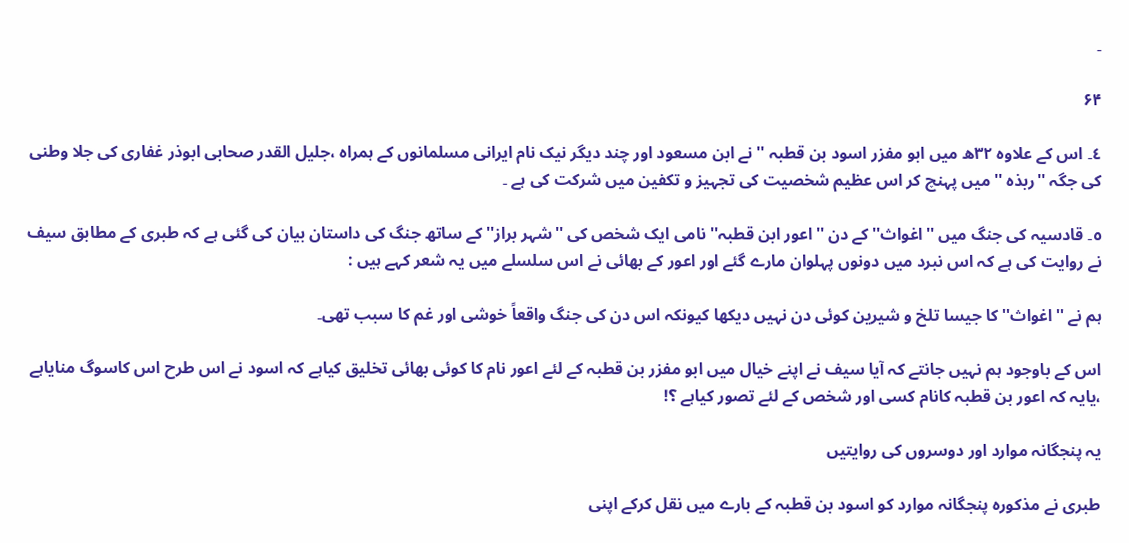۔

۶۴

٤۔ اس کے علاوہ ٣٢ھ میں ابو مفزر اسود بن قطبہ '' نے ابن مسعود اور چند دیگر نیک نام ایرانی مسلمانوں کے ہمراہ ،جلیل القدر صحابی ابوذر غفاری کی جلا وطنی کی جگہ ''ربذہ '' میں پہنچ کر اس عظیم شخصیت کی تجہیز و تکفین میں شرکت کی ہے ۔

٥۔ قادسیہ کی جنگ میں ''اغواث'' کے دن ''اعور ابن قطبہ'' نامی ایک شخص کی ''شہر براز''کے ساتھ جنگ کی داستان بیان کی گئی ہے کہ طبری کے مطابق سیف نے روایت کی ہے کہ اس نبرد میں دونوں پہلوان مارے گئے اور اعور کے بھائی نے اس سلسلے میں یہ شعر کہے ہیں :

ہم نے ''اغواث''کا جیسا تلخ و شیرین کوئی دن نہیں دیکھا کیونکہ اس دن کی جنگ واقعاً خوشی اور غم کا سبب تھی۔

اس کے باوجود ہم نہیں جانتے کہ آیا سیف نے اپنے خیال میں ابو مفزر بن قطبہ کے لئے اعور نام کا کوئی بھائی تخلیق کیاہے کہ اسود نے اس طرح اس کاسوگ منایاہے ،یایہ کہ اعور بن قطبہ کانام کسی اور شخص کے لئے تصور کیاہے ؟!

یہ پنجگانہ موارد اور دوسروں کی روایتیں

طبری نے مذکورہ پنجگانہ موارد کو اسود بن قطبہ کے بارے میں نقل کرکے اپنی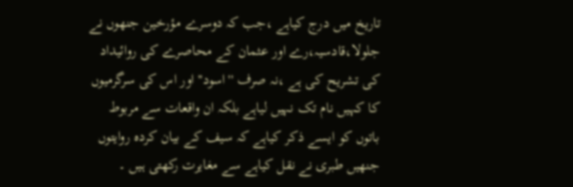تاریخ میں درج کیاہے ،جب کہ دوسرے مؤرخین جنھوں نے جلولا،قادسیہ،رے اور عثمان کے محاصرے کی روائیداد کی تشریح کی ہے ،نہ صرف ''اسود'' اور اس کی سرگرمیوں کا کہیں نام تک نہیں لیاہے بلکہ ان واقعات سے مربوط باتوں کو ایسے ذکر کیاہے کہ سیف کے بیان کردہ روایتوں جنھیں طبری نے نقل کیاہے سے مغایرت رکھتی ہیں ۔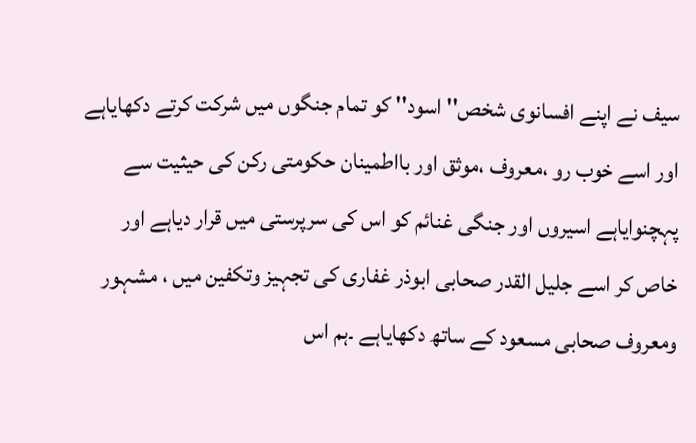سیف نے اپنے افسانوی شخص'' اسود'' کو تمام جنگوں میں شرکت کرتے دکھایاہے اور اسے خوب رو ،معروف ،موثق اور بااطمینان حکومتی رکن کی حیثیت سے پہچنوایاہے اسیروں اور جنگی غنائم کو اس کی سرپرستی میں قرار دیاہے اور خاص کر اسے جلیل القدر صحابی ابوذر غفاری کی تجہیز وتکفین میں ، مشہور ومعروف صحابی مسعود کے ساتھ دکھایاہے ۔ہم اس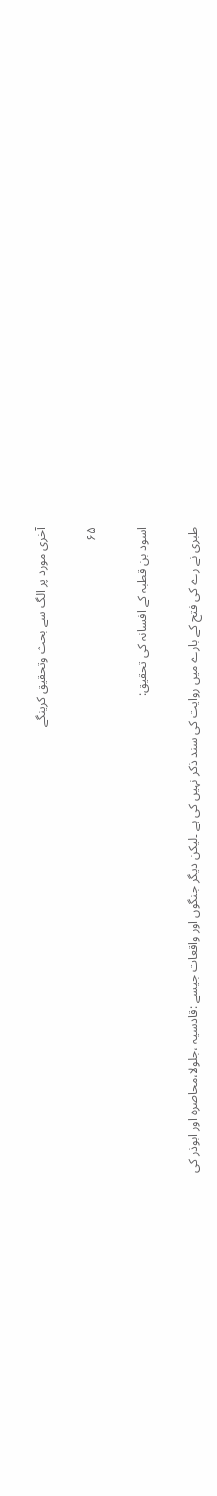آخری مورد پر الگ سے بحث وتحقیق کرینگے

۶۵

اسود بن قطبہ کے افسانہ کی تحقیق:

طبری نے رے کی فتح کے بارے میں روایت کی سند ذکر نہیں کی ہے ۔لیکن دیگر جنگوں اور واقعات جیسے :قادسیہ ،جلولا،محاصرہ اور ابوذر کی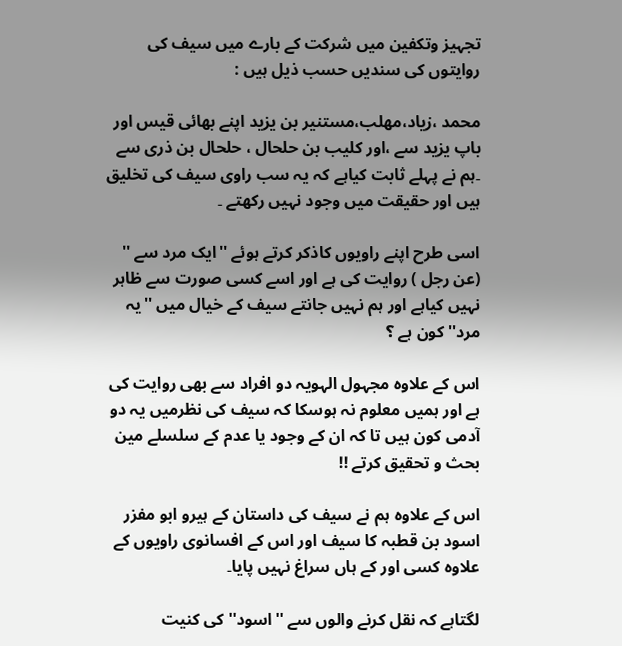تجہیز وتکفین میں شرکت کے بارے میں سیف کی روایتوں کی سندیں حسب ذیل ہیں :

محمد ،زیاد،مھلب،مستنیر بن یزید اپنے بھائی قیس اور باپ یزید سے ،اور کلیب بن حلحال ، حلحال بن ذری سے ۔ہم نے پہلے ثابت کیاہے کہ یہ سب راوی سیف کی تخلیق ہیں اور حقیقت میں وجود نہیں رکھتے ۔

اسی طرح اپنے راویوں کاذکر کرتے ہوئے ''ایک مرد سے '' (عن رجل ) روایت کی ہے اور اسے کسی صورت سے ظاہر نہیں کیاہے اور ہم نہیں جانتے سیف کے خیال میں ''یہ مرد'' کون ہے ؟

اس کے علاوہ مجہول الہویہ دو افراد سے بھی روایت کی ہے اور ہمیں معلوم نہ ہوسکا کہ سیف کی نظرمیں یہ دو آدمی کون ہیں تا کہ ان کے وجود یا عدم کے سلسلے مین بحث و تحقیق کرتے !!

اس کے علاوہ ہم نے سیف کی داستان کے ہیرو ابو مفزر اسود بن قطبہ کا سیف اور اس کے افسانوی راویوں کے علاوہ کسی اور کے ہاں سراغ نہیں پایا۔

لگتاہے کہ نقل کرنے والوں سے ''اسود'' کی کنیت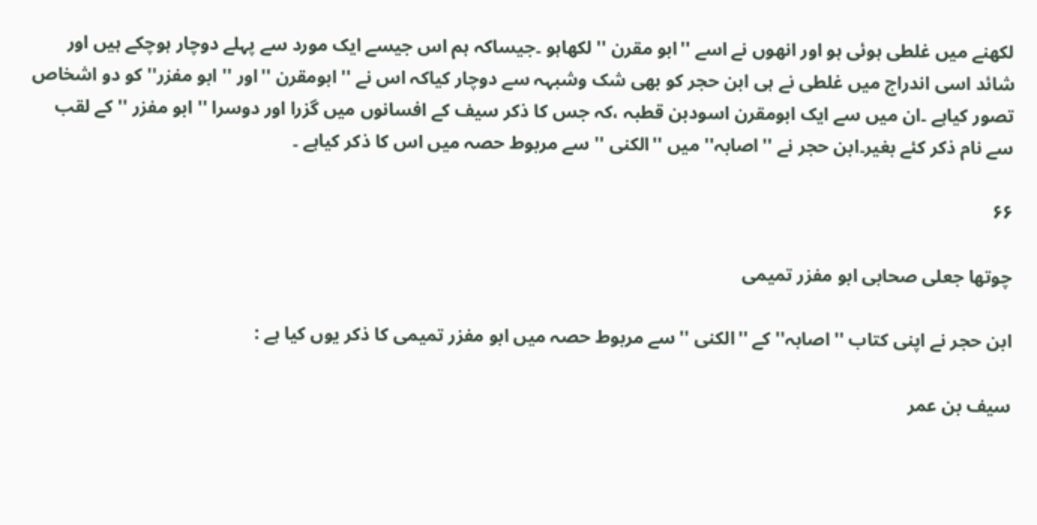لکھنے میں غلطی ہوئی ہو اور انھوں نے اسے ''ابو مقرن '' لکھاہو ۔جیساکہ ہم اس جیسے ایک مورد سے پہلے دوچار ہوچکے ہیں اور شائد اسی اندراج میں غلطی نے ہی ابن حجر کو بھی شک وشبہہ سے دوچار کیاکہ اس نے ''ابومقرن ''اور '' ابو مفزر'' کو دو اشخاص تصور کیاہے ۔ان میں سے ایک ابومقرن اسودبن قطبہ ،کہ جس کا ذکر سیف کے افسانوں میں گزرا اور دوسرا '' ابو مفزر '' کے لقب سے نام ذکر کئے بغیر۔ابن حجر نے ''اصابہ'' میں ''الکنی '' سے مربوط حصہ میں اس کا ذکر کیاہے ۔

۶۶

چوتھا جعلی صحابی ابو مفزر تمیمی

ابن حجر نے اپنی کتاب ''اصابہ'' کے ''الکنی ''سے مربوط حصہ میں ابو مفزر تمیمی کا ذکر یوں کیا ہے :

سیف بن عمر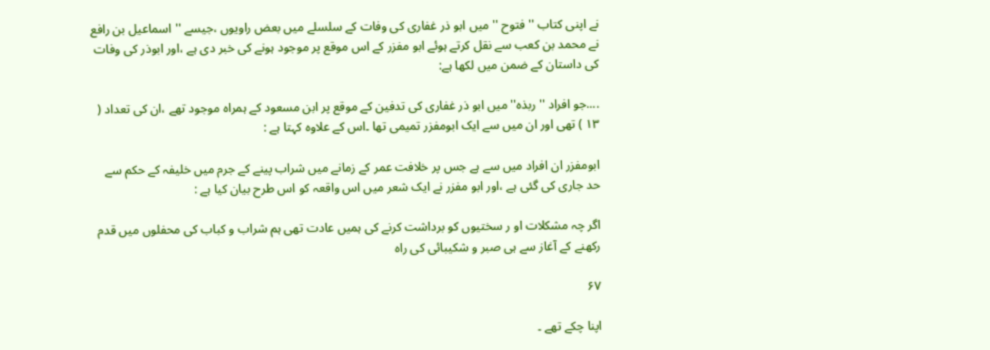نے اپنی کتاب '' فتوح '' میں ابو ذر غفاری کی وفات کے سلسلے میں بعض راویوں ،جیسے '' اسماعیل بن رافع نے محمد بن کعب سے نقل کرتے ہوئے ابو مفزر کے اس موقع پر موجود ہونے کی خبر دی ہے ،اور ابوذر کی وفات کی داستان کے ضمن میں لکھا ہے:

....جو افراد '' ربذہ'' میں ابو ذر غفاری کی تدفین کے موقع پر ابن مسعود کے ہمراہ موجود تھے ،ان کی تعداد ( ١٣ ) تھی اور ان میں سے ایک ابومفزر تمیمی تھا ۔اس کے علاوہ کہتا ہے :

ابومفزر ان افراد میں سے ہے جس پر خلافت عمر کے زمانے میں شراب پینے کے جرم میں خلیفہ کے حکم سے حد جاری کی گئی ہے ،اور ابو مفزر نے ایک شعر میں اس واقعہ کو اس طرح بیان کیا ہے :

اگر چہ مشکلات او ر سختیوں کو برداشت کرنے کی ہمیں عادت تھی ہم شراب و کباب کی محفلوں میں قدم رکھنے کے آغاز سے ہی صبر و شکیبائی کی راہ

۶۷

اپنا چکے تھے ۔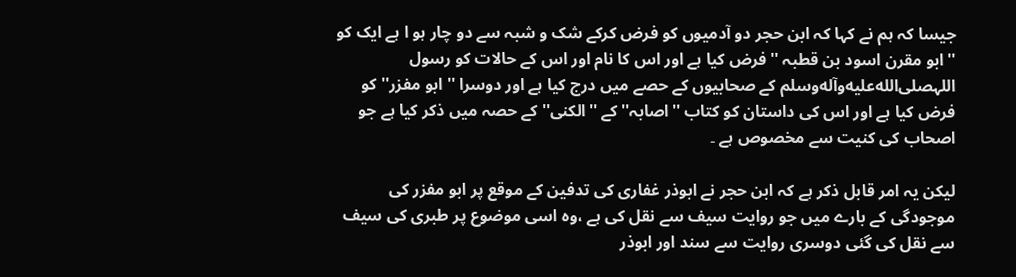جیسا کہ ہم نے کہا کہ ابن حجر دو آدمیوں کو فرض کرکے شک و شبہ سے دو چار ہو ا ہے ایک کو ''ابو مقرن اسود بن قطبہ '' فرض کیا ہے اور اس کا نام اور اس کے حالات کو رسول اللہصلى‌الله‌عليه‌وآله‌وسلم کے صحابیوں کے حصے میں درج کیا ہے اور دوسرا '' ابو مفزر'' کو فرض کیا ہے اور اس کی داستان کو کتاب ''اصابہ'' کے ''الکنی''کے حصہ میں ذکر کیا ہے جو اصحاب کی کنیت سے مخصوص ہے ۔

لیکن یہ امر قابل ذکر ہے کہ ابن حجر نے ابوذر غفاری کی تدفین کے موقع پر ابو مفزر کی موجودگی کے بارے میں جو روایت سیف سے نقل کی ہے ،وہ اسی موضوع پر طبری کی سیف سے نقل کی گئی دوسری روایت سے سند اور ابوذر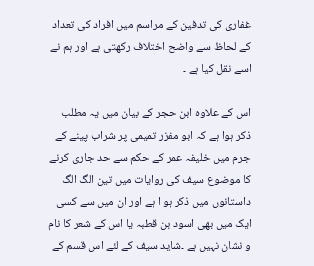غفاری کی تدفین کے مراسم میں افراد کی تعداد کے لحاظ سے واضح اختلاف رکھتی ہے اور ہم نے اسے نقل کیا ہے ۔

اس کے علاوہ ابن حجر کے بیان میں یہ مطلب ذکر ہوا ہے کہ ابو مفزر تمیمی پر شراب پینے کے جرم میں خلیفہ عمر کے حکم سے حد جاری کرنے کا موضوع سیف کی روایات میں تین الگ الگ داستانوں میں ذکر ہو ا ہے اور ان میں سے کسی ایک میں بھی اسود بن قطبہ یا اس کے شعر کا نام و نشان نہیں ہے ۔شاید سیف کے لئے اس قسم کے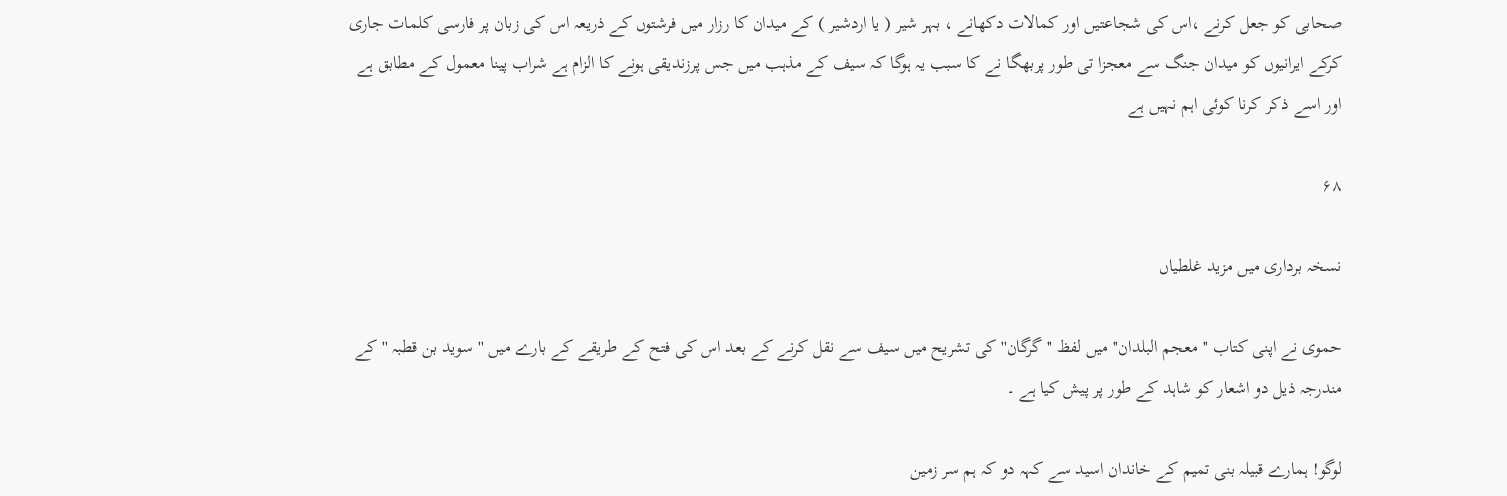صحابی کو جعل کرنے ،اس کی شجاعتیں اور کمالات دکھانے ، بہر شیر ( یا اردشیر ) کے میدان کا رزار میں فرشتوں کے ذریعہ اس کی زبان پر فارسی کلمات جاری کرکے ایرانیوں کو میدان جنگ سے معجزا تی طور پربھگا نے کا سبب یہ ہوگا کہ سیف کے مذہب میں جس پرزندیقی ہونے کا الزام ہے شراب پینا معمول کے مطابق ہے اور اسے ذکر کرنا کوئی اہم نہیں ہے

۶۸

نسخہ برداری میں مزید غلطیاں

حموی نے اپنی کتاب '' معجم البلدان'' میں لفظ '' گرگان'' کی تشریح میں سیف سے نقل کرنے کے بعد اس کی فتح کے طریقے کے بارے میں '' سوید بن قطبہ '' کے مندرجہ ذیل دو اشعار کو شاہد کے طور پر پیش کیا ہے ۔

لوگو! ہمارے قبیلہ بنی تمیم کے خاندان اسید سے کہہ دو کہ ہم سر زمین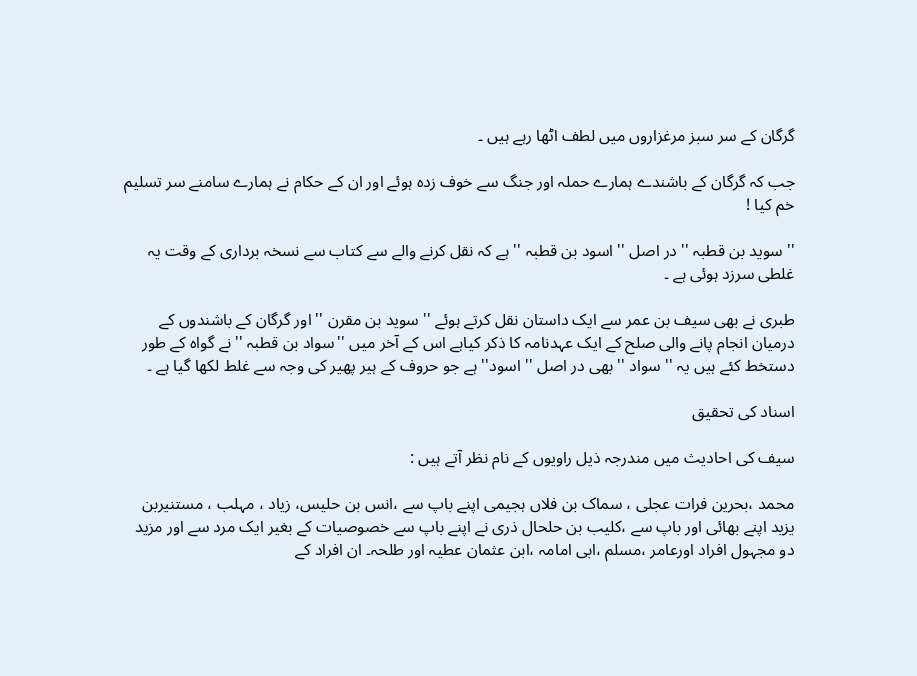گرگان کے سر سبز مرغزاروں میں لطف اٹھا رہے ہیں ۔

جب کہ گرگان کے باشندے ہمارے حملہ اور جنگ سے خوف زدہ ہوئے اور ان کے حکام نے ہمارے سامنے سر تسلیم خم کیا !

'' سوید بن قطبہ '' در اصل '' اسود بن قطبہ '' ہے کہ نقل کرنے والے سے کتاب سے نسخہ برداری کے وقت یہ غلطی سرزد ہوئی ہے ۔

طبری نے بھی سیف بن عمر سے ایک داستان نقل کرتے ہوئے '' سوید بن مقرن '' اور گرگان کے باشندوں کے درمیان انجام پانے والی صلح کے ایک عہدنامہ کا ذکر کیاہے اس کے آخر میں ''سواد بن قطبہ ''نے گواہ کے طور دستخط کئے ہیں یہ '' سواد '' بھی در اصل '' اسود'' ہے جو حروف کے ہیر پھیر کی وجہ سے غلط لکھا گیا ہے ۔

اسناد کی تحقیق

سیف کی احادیث میں مندرجہ ذیل راویوں کے نام نظر آتے ہیں :

محمد ،بحرین فرات عجلی ، سماک بن فلاں ہجیمی اپنے باپ سے ،انس بن حلیس، زیاد ، مہلب ، مستنیربن یزید اپنے بھائی اور باپ سے ،کلیب بن حلحال ذری نے اپنے باپ سے خصوصیات کے بغیر ایک مرد سے اور مزید دو مجہول افراد اورعامر ،مسلم ،ابی امامہ ،ابن عثمان عطیہ اور طلحہ۔ ان افراد کے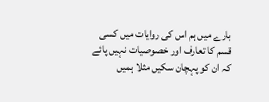بارے میں ہم اس کی روایات میں کسی قسم کا تعارف اور خصوصیات نہیں پائے کہ ان کو پہچان سکیں مثلا ہمیں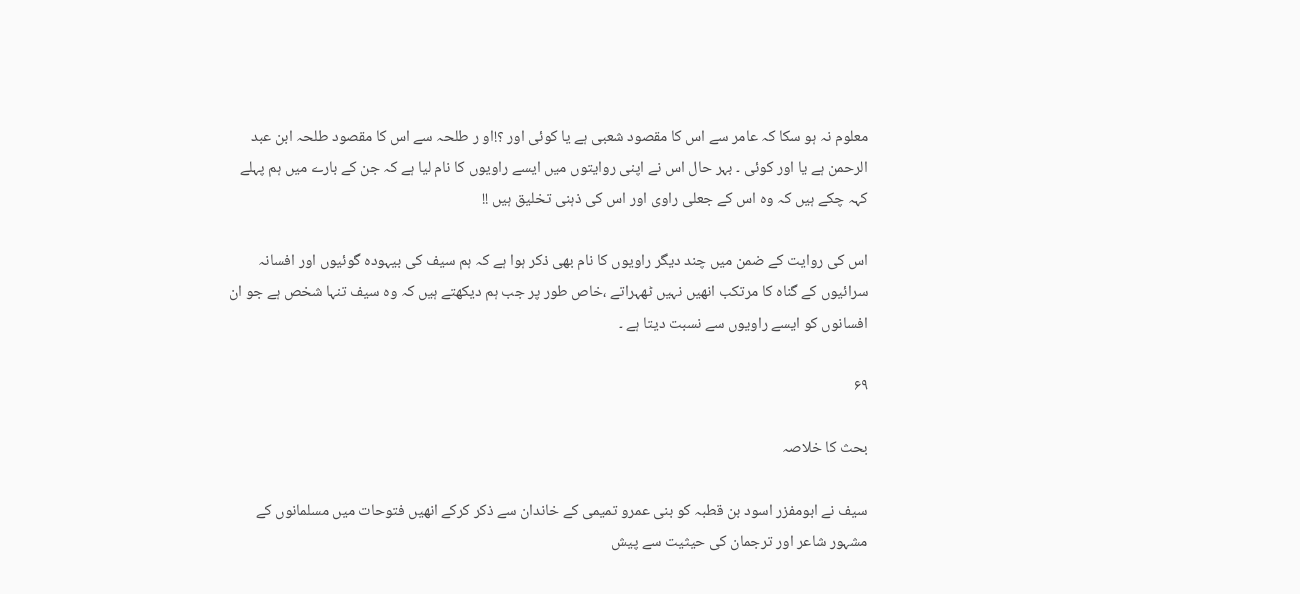معلوم نہ ہو سکا کہ عامر سے اس کا مقصود شعبی ہے یا کوئی اور ؟!او ر طلحہ سے اس کا مقصود طلحہ ابن عبد الرحمن ہے یا اور کوئی ۔ بہر حال اس نے اپنی روایتوں میں ایسے راویوں کا نام لیا ہے کہ جن کے بارے میں ہم پہلے کہہ چکے ہیں کہ وہ اس کے جعلی راوی اور اس کی ذہنی تخلیق ہیں !!

اس کی روایت کے ضمن میں چند دیگر راویوں کا نام بھی ذکر ہوا ہے کہ ہم سیف کی بیہودہ گوئیوں اور افسانہ سرائیوں کے گناہ کا مرتکب انھیں نہیں ٹھہراتے ،خاص طور پر جب ہم دیکھتے ہیں کہ وہ سیف تنہا شخص ہے جو ان افسانوں کو ایسے راویوں سے نسبت دیتا ہے ۔

۶۹

بحث کا خلاصہ

سیف نے ابومفزر اسود بن قطبہ کو بنی عمرو تمیمی کے خاندان سے ذکر کرکے انھیں فتوحات میں مسلمانوں کے مشہور شاعر اور ترجمان کی حیثیت سے پیش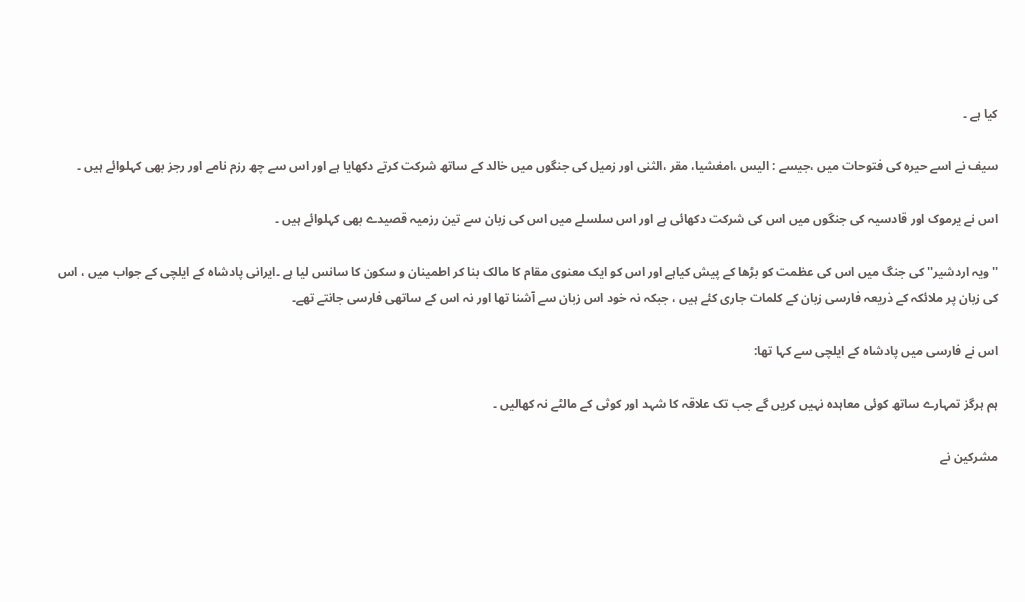کیا ہے ۔

سیف نے اسے حیرہ کی فتوحات میں ،جیسے : الیس ،امغشیا، مقر ،الثنی اور زمیل کی جنگوں میں خالد کے ساتھ شرکت کرتے دکھایا ہے اور اس سے چھ رزم نامے اور رجز بھی کہلوائے ہیں ۔

اس نے یرموک اور قادسیہ کی جنگوں میں اس کی شرکت دکھائی ہے اور اس سلسلے میں اس کی زبان سے تین رزمیہ قصیدے بھی کہلوائے ہیں ۔

'' ویہ اردشیر'' کی جنگ میں اس کی عظمت کو بڑھا کے پیش کیاہے اور اس کو ایک معنوی مقام کا مالک بنا کر اطمینان و سکون کا سانس لیا ہے ۔ایرانی پادشاہ کے ایلچی کے جواب میں ، اس کی زبان پر ملائکہ کے ذریعہ فارسی زبان کے کلمات جاری کئے ہیں ، جبکہ نہ خود اس زبان سے آشنا تھا اور نہ اس کے ساتھی فارسی جانتے تھے۔

اس نے فارسی میں پادشاہ کے ایلچی سے کہا تھا:

ہم ہرگز تمہارے ساتھ کوئی معاہدہ نہیں کریں گے جب تک علاقہ کا شہد اور کوثی کے مالٹے نہ کھالیں ۔

مشرکین نے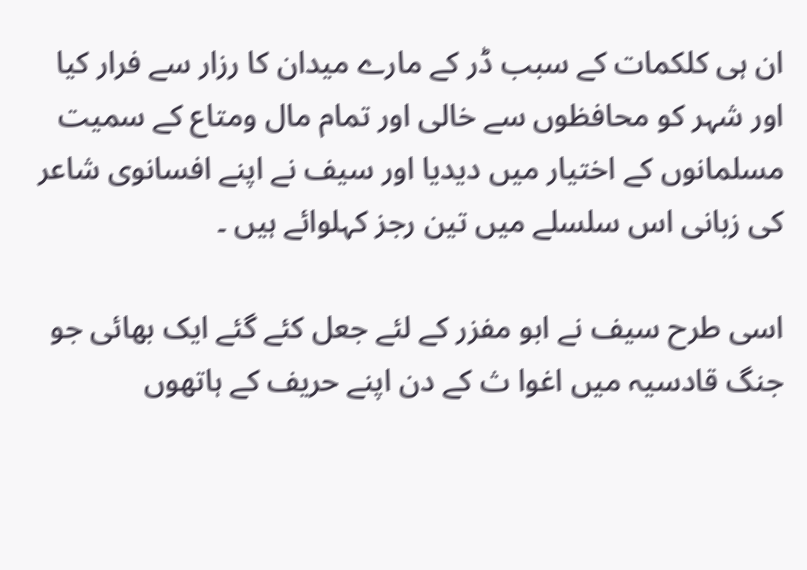ان ہی کلکمات کے سبب ڈر کے مارے میدان کا رزار سے فرار کیا اور شہر کو محافظوں سے خالی اور تمام مال ومتاع کے سمیت مسلمانوں کے اختیار میں دیدیا اور سیف نے اپنے افسانوی شاعر کی زبانی اس سلسلے میں تین رجز کہلوائے ہیں ۔

اسی طرح سیف نے ابو مفزر کے لئے جعل کئے گئے ایک بھائی جو جنگ قادسیہ میں اغوا ث کے دن اپنے حریف کے ہاتھوں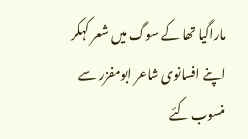ماراگیا تھا کے سوگ میں شعر کہکر اپنے افسانوی شاعر ابومفزر سے منسوب کئے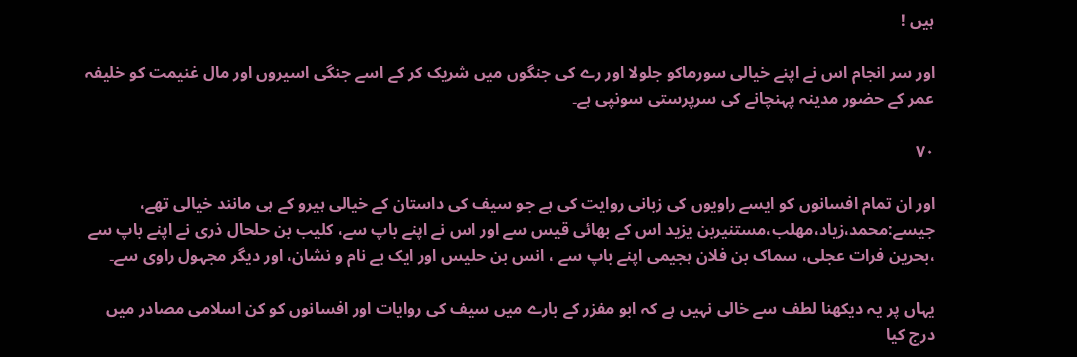ہیں !

اور سر انجام اس نے اپنے خیالی سورماکو جلولا اور رے کی جنگوں میں شریک کر کے اسے جنگی اسیروں اور مال غنیمت کو خلیفہ عمر کے حضور مدینہ پہنچانے کی سرپرستی سونپی ہے۔

۷۰

اور ان تمام افسانوں کو ایسے راویوں کی زبانی روایت کی ہے جو سیف کی داستان کے خیالی ہیرو کے ہی مانند خیالی تھے، جیسے:محمد،زیاد،مھلب،مستنیربن یزید اس کے بھائی قیس سے اور اس نے اپنے باپ سے، کلیب بن حلحال ذری نے اپنے باپ سے ،بحرین فرات عجلی، سماک بن فلان ہجیمی اپنے باپ سے ، انس بن حلیس اور ایک بے نام و نشان، اور دیگر مجہول راوی سے۔

یہاں پر یہ دیکھنا لطف سے خالی نہیں ہے کہ ابو مفزر کے بارے میں سیف کی روایات اور افسانوں کو کن اسلامی مصادر میں درج کیا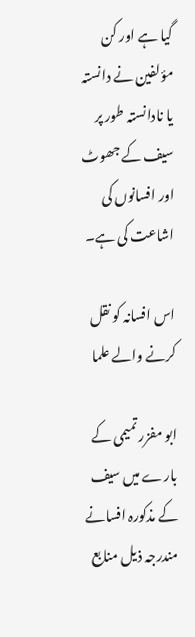گیا ہے اور کن مؤلفین نے دانستہ یا نادانستہ طور پر سیف کے جھوٹ اور افسانوں کی اشاعت کی ہے۔

اس افسانہ کو نقل کرنے والے علما

ابو مفزر تمیمی کے بارے میں سیف کے مذکورہ افسانے مندرجہ ذیل منابع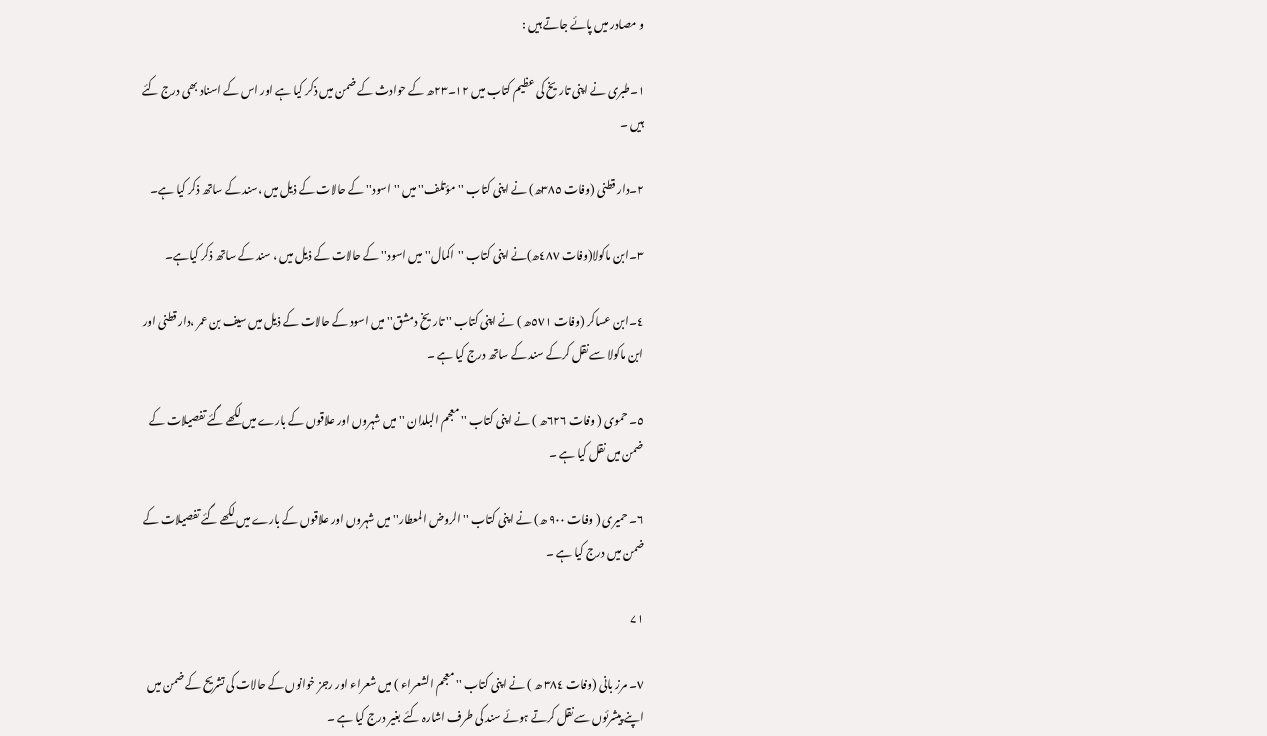و مصادر میں پائے جاتے ہیں :

١۔طبری نے اپنی تاریخ کی عظیم کتاب میں ١٢۔٢٣ھ کے حوادث کے ضمن میں ذکر کیا ہے اور اس کے اسناد بھی درج کئے ہیں ۔

٢۔دار قطنی (وفات ٣٨٥ھ) نے اپنی کتاب ''مؤتلف'' میں ''اسود'' کے حالات کے ذیل میں ،سند کے ساتھ ذکر کیا ہے۔

٣۔ابن ماکولا(وفات ٤٨٧ھ)نے اپنی کتاب ''اکمال'' میں اسود'' کے حالات کے ذیل میں ، سند کے ساتھ ذکر کیاہے۔

٤۔ابن عساکر (وفات ٥٧١ھ ) نے اپنی کتاب '' تاریخ دمشق'' میں اسود کے حالات کے ذیل میں سیف بن عمر ،دار قطنی اور ابن ماکولا سے نقل کرکے سند کے ساتھ درج کیا ہے ۔

٥۔ حموی ( وفات ٦٢٦ھ ) نے اپنی کتاب '' معجم البلدان '' میں شہروں اور علاقوں کے بارے میں لکھے گئے تفصیلات کے ضمن میں نقل کیا ہے ۔

٦۔ حمیری ( وفات ٩٠٠ ھ) نے اپنی کتاب '' الروض المعطار'' میں شہروں اور علاقوں کے بارے میں لکھے گئے تفصیلات کے ضمن میں درج کیا ہے ۔

۷۱

٧۔ مرز بانی (وفات ٣٨٤ ھ ) نے اپنی کتاب '' معجم الشعراء ) میں شعراء اور رجز خوانوں کے حالات کی تشریح کے ضمن میں اپنے پیشرئوں سے نقل کرتے ہوئے سند کی طرف اشارہ کئے بغیر درج کیا ہے ۔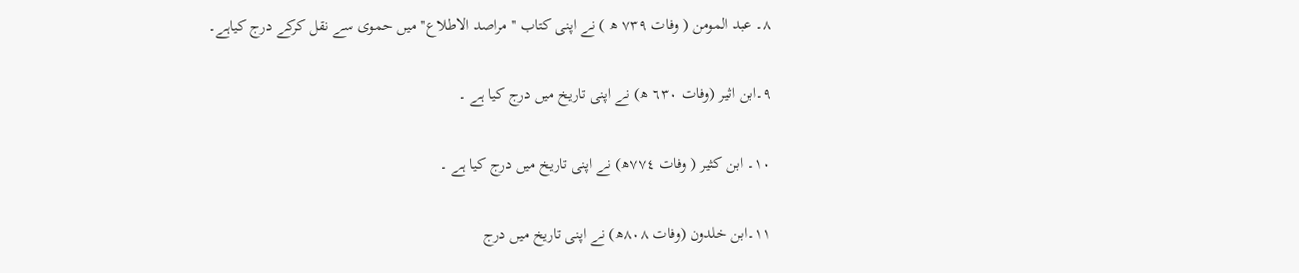٨۔ عبد المومن ( وفات ٧٣٩ ھ ) نے اپنی کتاب '' مراصد الاطلاع'' میں حموی سے نقل کرکے درج کیاہے۔

٩۔ابن اثیر (وفات ٦٣٠ ھ) نے اپنی تاریخ میں درج کیا ہے ۔

١٠۔ ابن کثیر ( وفات ٧٧٤ھ) نے اپنی تاریخ میں درج کیا ہے ۔

١١۔ابن خلدون (وفات ٨٠٨ھ) نے اپنی تاریخ میں درج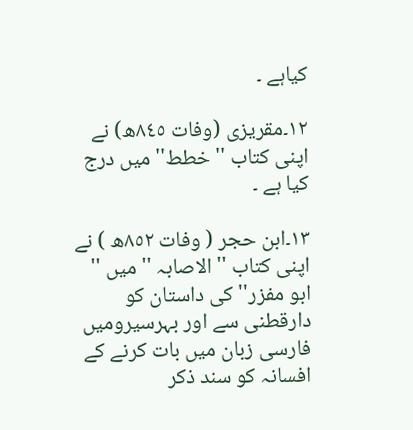کیاہے ۔

١٢۔مقریزی (وفات ٨٤٥ھ) نے اپنی کتاب '' خطط'' میں درج کیا ہے ۔

١٣۔ابن حجر ( وفات ٨٥٢ھ ) نے اپنی کتاب '' الاصابہ '' میں '' ابو مفزر'' کی داستان کو دارقطنی سے اور بہرسیرومیں فارسی زبان میں بات کرنے کے افسانہ کو سند ذکر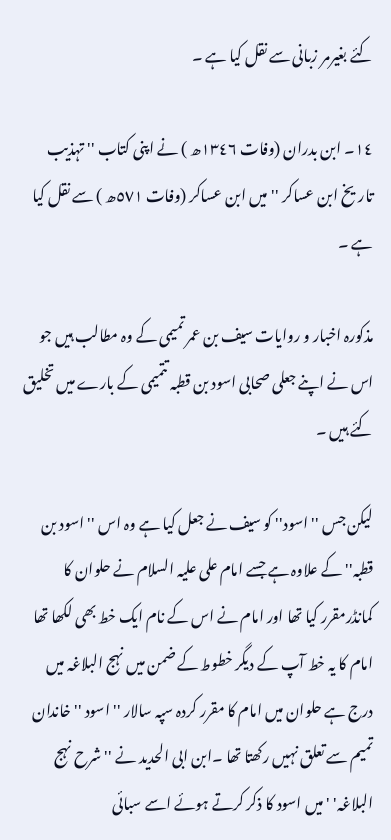کئے بغیرمر زبانی سے نقل کیا ہے ۔

١٤۔ ابن بدران (وفات ١٣٤٦ھ ) نے اپنی کتاب '' تہذیب تاریخ ابن عساکر '' میں ابن عساکر (وفات ٥٧١ھ ) سے نقل کیا ہے ۔

مذکورہ اخبار و روایات سیف بن عمر تمیمی کے وہ مطالب ہیں جو اس نے اپنے جعلی صحابی اسود بن قطبہ تتمیمی کے بارے میں تخلیق کئے ہیں ۔

لیکن جس '' اسود'' کو سیف نے جعل کیا ہے وہ اس '' اسود بن قطبہ'' کے علاوہ ہے جسے امام علی علیہ السلام نے حلوان کا کمانڈرمقرر کیا تھا اور امام نے اس کے نام ایک خط بھی لکھا تھا امام کا یہ خط آپ کے دیگر خطوط کے ضمن میں نہج البلاغہ میں درج ہے حلوان میں امام کا مقرر کردہ سپہ سالار '' اسود '' خاندان تمیم سے تعلق نہیں رکھتا تھا ۔ابن ابی الحدید نے '' شرح نہج البلاغہ' ' میں اسود کا ذکر کرتے ہوئے اسے سبائی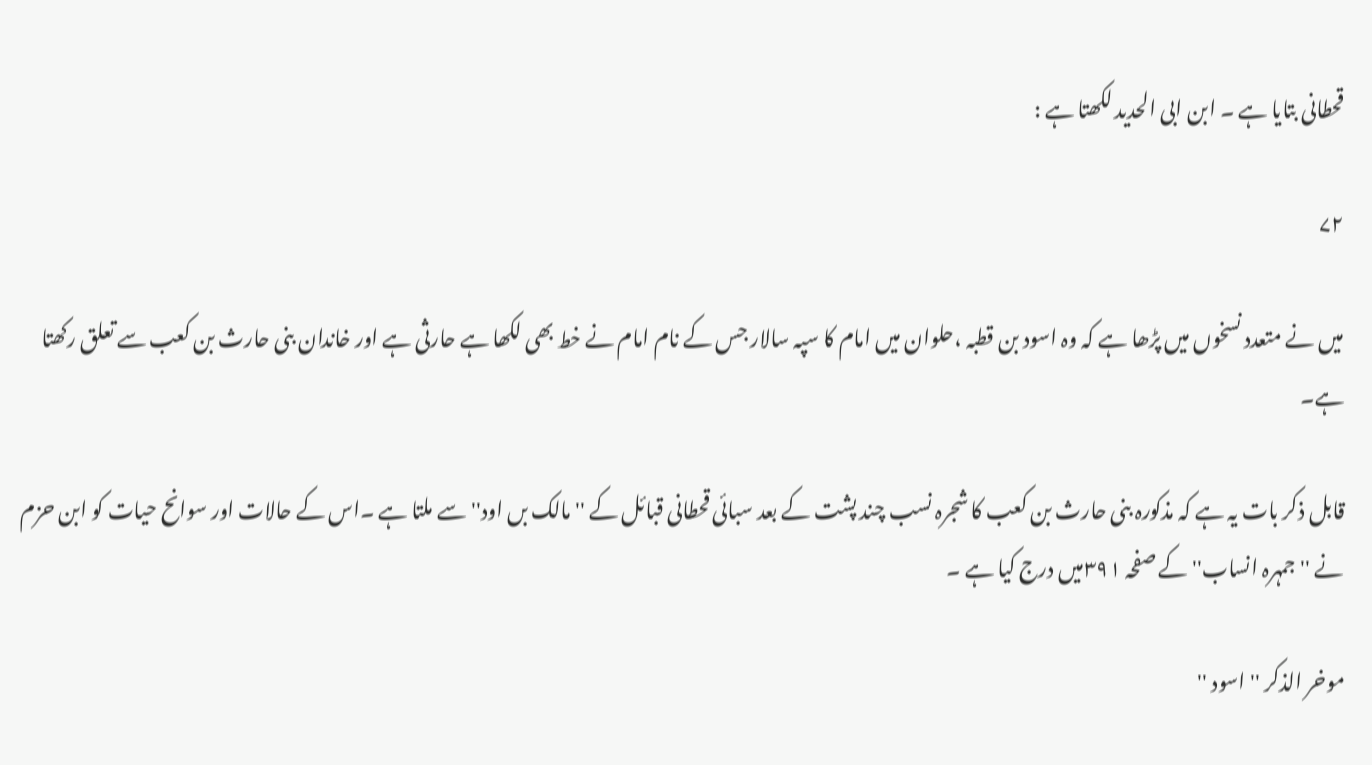قحطانی بتایا ہے ۔ ابن ابی الحدید لکھتا ہے :

۷۲

میں نے متعدد نسخوں میں پڑھا ہے کہ وہ اسود بن قطبہ ،حلوان میں امام کا سپہ سالار جس کے نام امام نے خط بھی لکھا ہے حارثی ہے اور خاندان بنی حارث بن کعب سے تعلق رکھتا ہے۔

قابل ذکر بات یہ ہے کہ مذکورہ بنی حارث بن کعب کا شجرہ نسب چند پشت کے بعد سبائی قحطانی قبائل کے '' مالک بں اود'' سے ملتا ہے ۔اس کے حالات اور سوانح حیات کو ابن حزم نے '' جمہرہ انساب'' کے صفحہ ٣٩١میں درج کیا ہے ۔

موخر الذکر '' اسود ''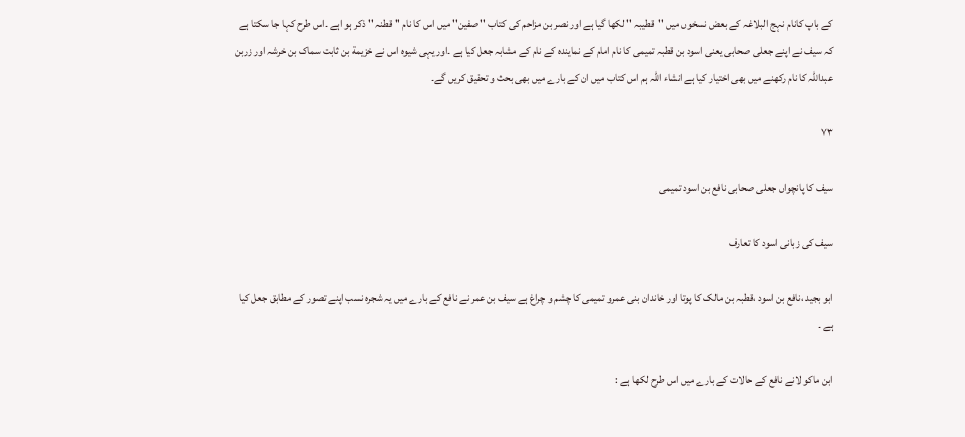کے باپ کانام نہج البلاغہ کے بعض نسخوں میں ''قطیبہ '' لکھا گیا ہے اور نصر بن مزاحم کی کتاب '' صفین'' میں اس کا نام '' قطنہ '' ذکر ہو اہے ۔اس طرح کہا جا سکتا ہے کہ سیف نے اپنے جعلی صحابی یعنی اسود بن قطبہ تمیمی کا نام امام کے نمایندہ کے نام کے مشابہ جعل کیا ہے ۔اور یہی شیوہ اس نے خزیمة بن ثابت سماک بن خرشہ اور زربن عبداللہ کا نام رکھنے میں بھی اختیار کیا ہے انشاء اللہ ہم اس کتاب میں ان کے بارے میں بھی بحث و تحقیق کریں گے۔

۷۳

سیف کا پانچواں جعلی صحابی نافع بن اسود تمیمی

سیف کی زبانی اسود کا تعارف

ابو بجید ،نافع بن اسود ،قطبہ بن مالک کا پوتا اور خاندان بنی عمرو تمیمی کا چشم و چراغ ہے سیف بن عمر نے نافع کے بارے میں یہ شجرہ نسب اپنے تصور کے مطابق جعل کیا ہے ۔

ابن ماکو لانے نافع کے حالات کے بارے میں اس طرح لکھا ہے :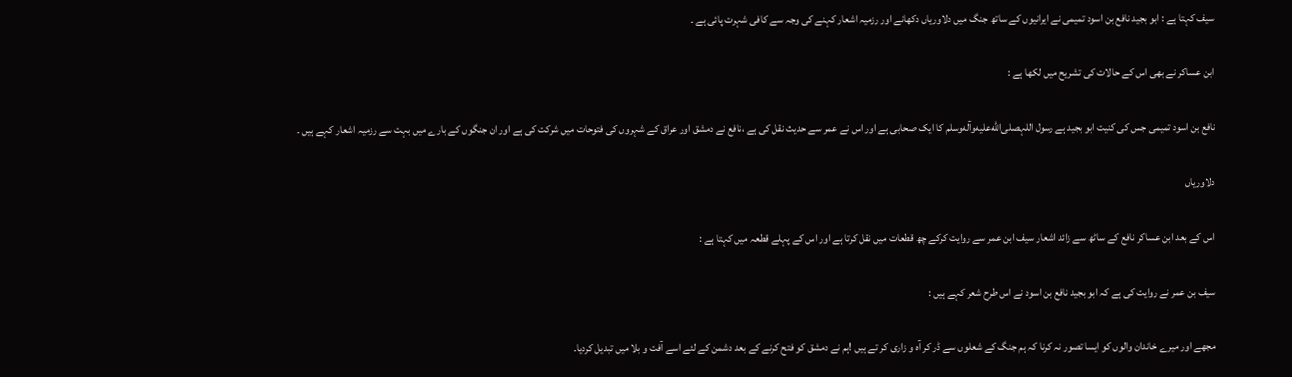سیف کہتا ہے : ابو بجید نافع بن اسود تمیمی نے ایرانیوں کے ساتھ جنگ میں دلاوریاں دکھانے اور رزمیہ اشعار کہنے کی وجہ سے کافی شہرت پائی ہے ۔

ابن عساکر نے بھی اس کے حالات کی تشریح میں لکھا ہے :

نافع بن اسود تمیمی جس کی کنیت ابو بجید ہے رسول اللہصلى‌الله‌عليه‌وآله‌وسلم کا ایک صحابی ہے اور اس نے عمر سے حدیث نقل کی ہے ،نافع نے دمشق اور عراق کے شہروں کی فتوحات میں شرکت کی ہے اور ان جنگوں کے بارے میں بہت سے رزمیہ اشعار کہے ہیں ۔

دلاوریاں

اس کے بعد ابن عساکر نافع کے ساٹھ سے زائد اشعار سیف ابن عمر سے روایت کرکے چھ قطعات میں نقل کرتا ہے اور اس کے پہلے قطعہ میں کہتا ہے :

سیف بن عمر نے روایت کی ہے کہ ابو بجید نافع بن اسود نے اس طرح شعر کہے ہیں :

مجھے اور میرے خاندان والوں کو ایسا تصور نہ کرنا کہ ہم جنگ کے شعلوں سے ڈر کر آہ و زاری کر تے ہیں !ہم نے دمشق کو فتح کرنے کے بعد دشمن کے لئے اسے آفت و بلا میں تبدیل کردیا۔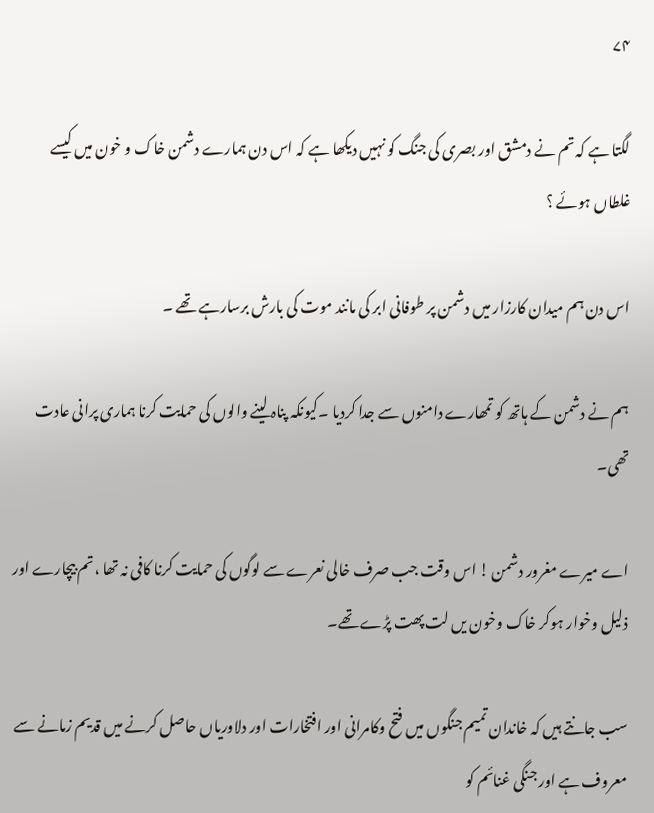۷۴

لگتا ہے کہ تم نے دمشق اور بصری کی جنگ کو نہیں دیکھا ہے کہ اس دن ہمارے دشمن خاک و خون میں کیسے غلطاں ہوئے ؟

اس دن ہم میدان کارزار میں دشمن پر طوفانی ابر کی مانند موت کی بارش برسارہے تھے ۔

ہم نے دشمن کے ہاتھ کو تمھارے دامنوں سے جدا کردیا ۔کیونکہ پناہ لینے والوں کی حمایت کرنا ہماری پرانی عادت تھی۔

اے میرے مغرور دشمن ! اس وقت جب صرف خالی نعرے سے لوگوں کی حمایت کرنا کافی نہ تھا ،تم بیچارے اور ذلیل وخوار ہوکر خاک وخون یں لت پھت پڑے تھے۔

سب جانتے ہیں کہ خاندان تمیم جنگوں میں فتح وکامرانی اور افتخارات اور دلاوریاں حاصل کرنے میں قدیم زمانے سے معروف ہے اور جنگی غنائم کو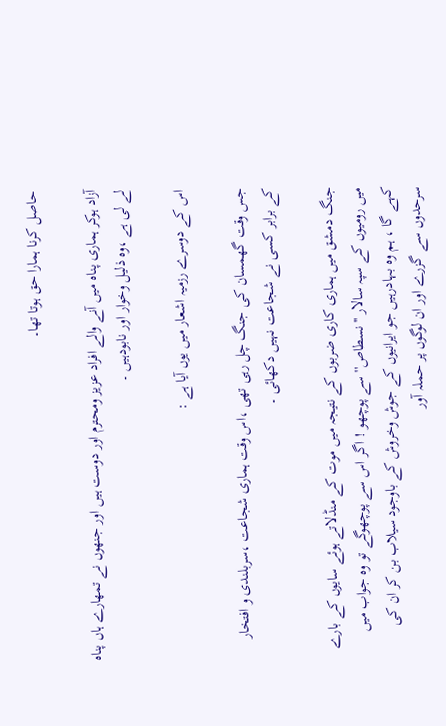حاصل کرنا ہمارا حق ہوتا تھا۔

آزاد ہوکر ہماری پناہ میں آنے والے افراد عزیز ومحترم اور دوست ہیں اور جنھوں نے تمھارے ہاں پناہ لے لی ہے ،وہ ذلیل وخوار اور نابودہیں ۔

اس کے دوسرے رزمیہ اشعار میں یوں آیا ہے :

جس وقت گھمسان کی جنگ چل رہی تھی ،اس وقت ہماری شجاعت ،سربلندی و افتخار کے برابر کسی نے شجاعت نہیں دکھائی ۔

جنگ دمشق میں ہماری کاری ضربوں کے نتیجہ میں موت کے منڈلاتے ہوئے سایوں کے بارے میں رومیوں کے سپہ سالار ''نسطاص'' سے پوچھو ! اگر اس سے پوچھوگے تو وہ جواب میں کہے گا ، ہم وہ بہادرہیں جو ایرانیوں کے جوش وخروش کے باوجود سیلاب بن کر ان کی سرحدوں سے گزرے اور ان لوگوں پر حملہ آور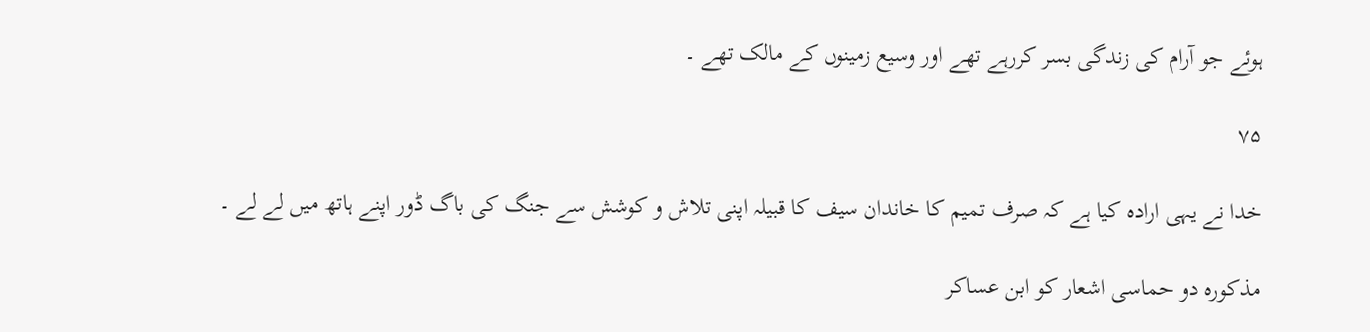ہوئے جو آرام کی زندگی بسر کررہے تھے اور وسیع زمینوں کے مالک تھے ۔

۷۵

خدا نے یہی ارادہ کیا ہے کہ صرف تمیم کا خاندان سیف کا قبیلہ اپنی تلاش و کوشش سے جنگ کی باگ ڈور اپنے ہاتھ میں لے لے ۔

مذکورہ دو حماسی اشعار کو ابن عساکر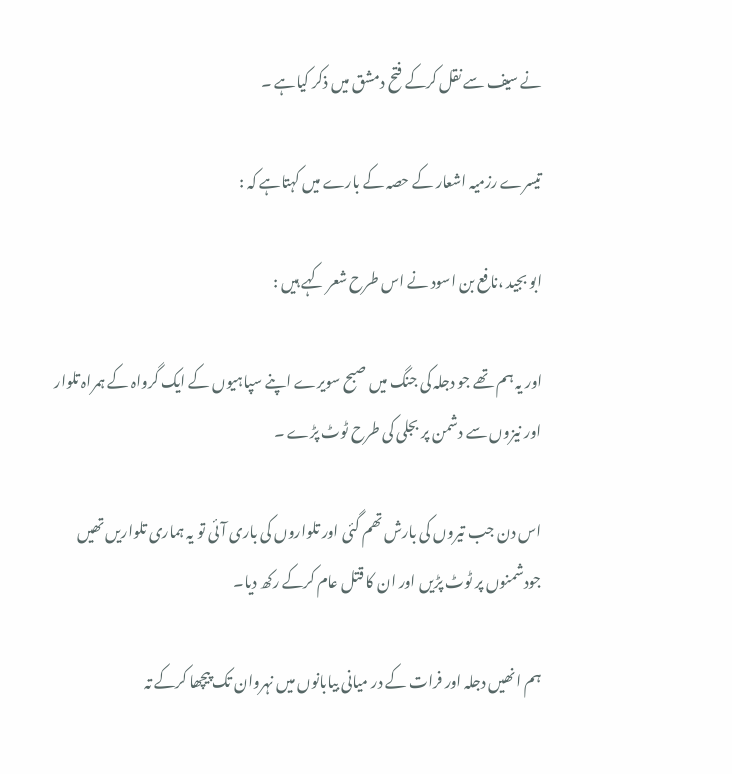نے سیف سے نقل کرکے فتح دمشق میں ذکر کیاہے ۔

تیسرے رزمیہ اشعار کے حصہ کے بارے میں کہتاہے کہ :

ابو بجید ،نافع بن اسود نے اس طرح شعر کہے ہیں :

اور یہ ہم تھے جو دجلہ کی جنگ میں صبح سویرے اپنے سپاہیوں کے ایک گرواہ کے ہمراہ تلوار اور نیزوں سے دشمن پر بجلی کی طرح ٹوٹ پڑے ۔

اس دن جب تیروں کی بارش تھم گئی اور تلواروں کی باری آئی تو یہ ہماری تلواریں تھیں جودشمنوں پر ٹوٹ پڑیں اور ان کا قتل عام کرکے رکھ دیا۔

ہم انھیں دجلہ اور فرات کے در میانی بیابانوں میں نہروان تک پیچھا کرکے تہ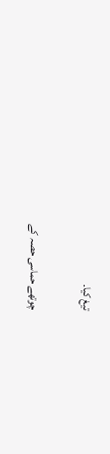تیغ کیا۔

چوتھے حماسی حصہ کے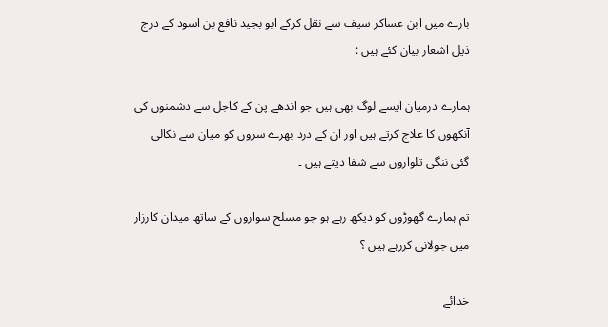بارے میں ابن عساکر سیف سے نقل کرکے ابو بجید نافع بن اسود کے درج ذیل اشعار بیان کئے ہیں :

ہمارے درمیان ایسے لوگ بھی ہیں جو اندھے پن کے کاجل سے دشمنوں کی آنکھوں کا علاج کرتے ہیں اور ان کے درد بھرے سروں کو میان سے نکالی گئی ننگی تلواروں سے شفا دیتے ہیں ۔

تم ہمارے گھوڑوں کو دیکھ رہے ہو جو مسلح سواروں کے ساتھ میدان کارزار میں جولانی کررہے ہیں ؟

خدائے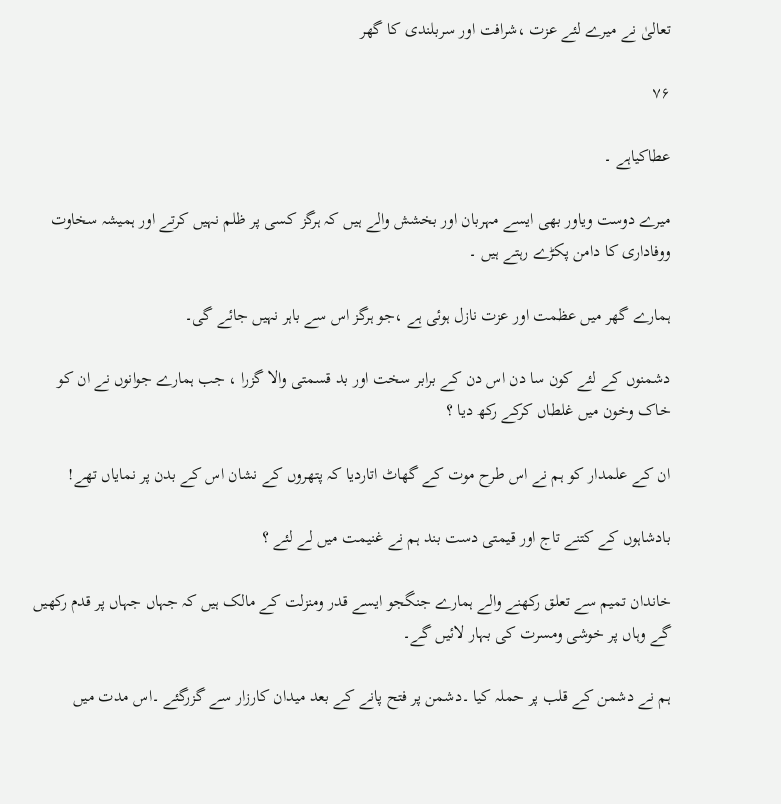تعالیٰ نے میرے لئے عزت ،شرافت اور سربلندی کا گھر

۷۶

عطاکیاہے ۔

میرے دوست ویاور بھی ایسے مہربان اور بخشش والے ہیں کہ ہرگز کسی پر ظلم نہیں کرتے اور ہمیشہ سخاوت ووفاداری کا دامن پکڑے رہتے ہیں ۔

ہمارے گھر میں عظمت اور عزت نازل ہوئی ہے ،جو ہرگز اس سے باہر نہیں جائے گی۔

دشمنوں کے لئے کون سا دن اس دن کے برابر سخت اور بد قسمتی والا گزرا ، جب ہمارے جوانوں نے ان کو خاک وخون میں غلطاں کرکے رکھ دیا ؟

ان کے علمدار کو ہم نے اس طرح موت کے گھاٹ اتاردیا کہ پتھروں کے نشان اس کے بدن پر نمایاں تھے!

بادشاہوں کے کتنے تاج اور قیمتی دست بند ہم نے غنیمت میں لے لئے ؟

خاندان تمیم سے تعلق رکھنے والے ہمارے جنگجو ایسے قدر ومنزلت کے مالک ہیں کہ جہاں جہاں پر قدم رکھیں گے وہاں پر خوشی ومسرت کی بہار لائیں گے۔

ہم نے دشمن کے قلب پر حملہ کیا ۔دشمن پر فتح پانے کے بعد میدان کارزار سے گزرگئے ۔اس مدت میں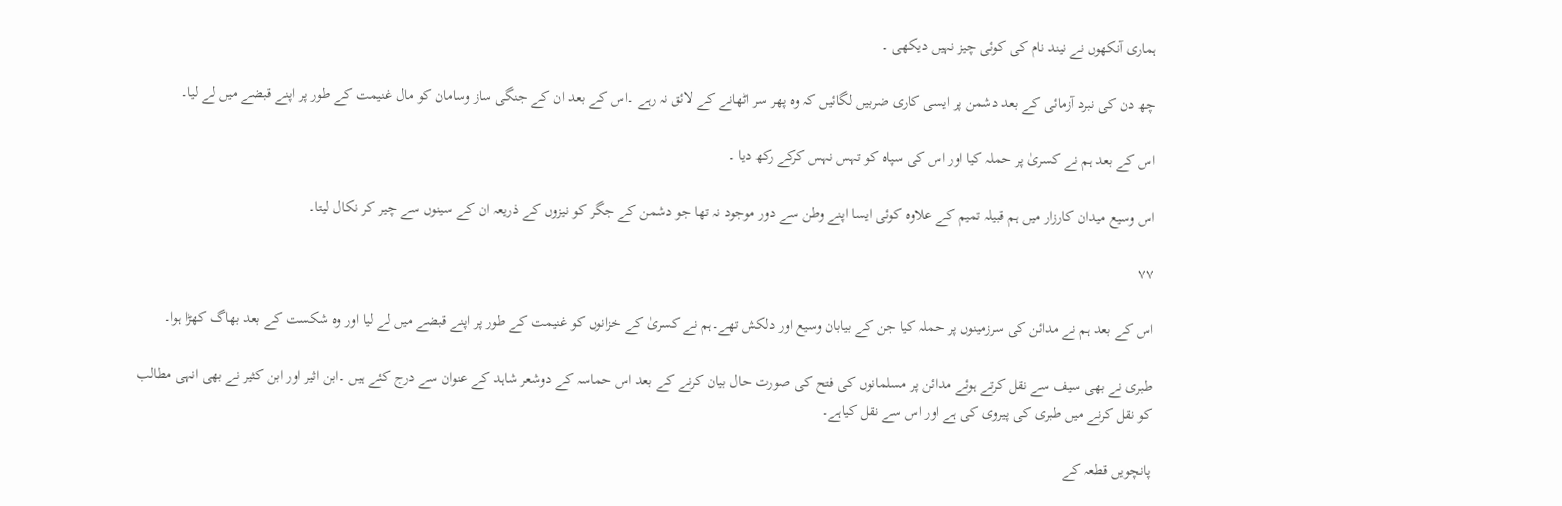ہماری آنکھوں نے نیند نام کی کوئی چیز نہیں دیکھی ۔

چھ دن کی نبرد آزمائی کے بعد دشمن پر ایسی کاری ضربیں لگائیں کہ وہ پھر سر اٹھانے کے لائق نہ رہے ۔اس کے بعد ان کے جنگی ساز وسامان کو مال غنیمت کے طور پر اپنے قبضے میں لے لیا۔

اس کے بعد ہم نے کسریٰ پر حملہ کیا اور اس کی سپاہ کو تہس نہس کرکے رکھ دیا ۔

اس وسیع میدان کارزار میں ہم قبیلہ تمیم کے علاوہ کوئی ایسا اپنے وطن سے دور موجود نہ تھا جو دشمن کے جگر کو نیزوں کے ذریعہ ان کے سینوں سے چیر کر نکال لیتا۔

۷۷

اس کے بعد ہم نے مدائن کی سرزمینوں پر حملہ کیا جن کے بیابان وسیع اور دلکش تھے۔ہم نے کسریٰ کے خزانوں کو غنیمت کے طور پر اپنے قبضے میں لے لیا اور وہ شکست کے بعد بھاگ کھڑا ہوا۔

طبری نے بھی سیف سے نقل کرتے ہوئے مدائن پر مسلمانوں کی فتح کی صورت حال بیان کرنے کے بعد اس حماسہ کے دوشعر شاہد کے عنوان سے درج کئے ہیں ۔ابن اثیر اور ابن کثیر نے بھی انہی مطالب کو نقل کرنے میں طبری کی پیروی کی ہے اور اس سے نقل کیاہے۔

پانچویں قطعہ کے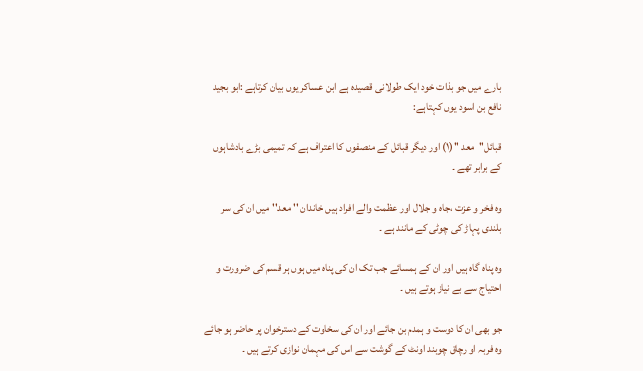بارے میں جو بذات خود ایک طولانی قصیدہ ہے ابن عساکر یوں بیان کرتاہے :ابو بجید نافع بن اسود یوں کہتاہے:

قبائل''معد ''(۱) اور دیگر قبائل کے منصفوں کا اعتراف ہے کہ تمیمی بڑے بادشاہوں کے برابر تھے ۔

وہ فخر و عزت ،جاہ و جلال اور عظمت والے افراد ہیں خاندان '' معد'' میں ان کی سر بلندی پہاڑ کی چوٹی کے مانند ہے ۔

وہ پناہ گاہ ہیں اور ان کے ہمسائے جب تک ان کی پناہ میں ہوں ہر قسم کی ضرورت و احتیاج سے بے نیاز ہوتے ہیں ۔

جو بھی ان کا دوست و ہمدم بن جائے اور ان کی سخاوت کے دسترخوان پر حاضر ہو جائے وہ فربہ او رچاق چوبند اونٹ کے گوشت سے اس کی مہمان نوازی کرتے ہیں ۔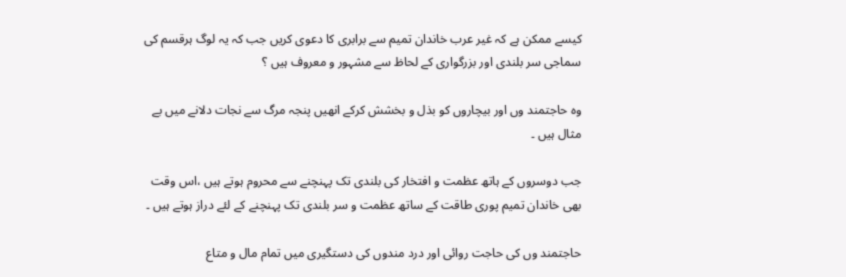کیسے ممکن ہے کہ غیر عرب خاندان تمیم سے برابری کا دعوی کریں جب کہ یہ لوگ ہرقسم کی سماجی سر بلندی اور بزرگواری کے لحاظ سے مشہور و معروف ہیں ؟

وہ حاجتمند وں اور بیچاروں کو بذل و بخشش کرکے انھیں پنجہ مرگ سے نجات دلانے میں بے مثال ہیں ۔

جب دوسروں کے ہاتھ عظمت و افتخار کی بلندی تک پہنچنے سے محروم ہوتے ہیں ،اس وقت بھی خاندان تمیم پوری طاقت کے ساتھ عظمت و سر بلندی تک پہنچنے کے لئے دراز ہوتے ہیں ۔

حاجتمند وں کی حاجت روائی اور درد مندوں کی دستگیری میں تمام مال و متاع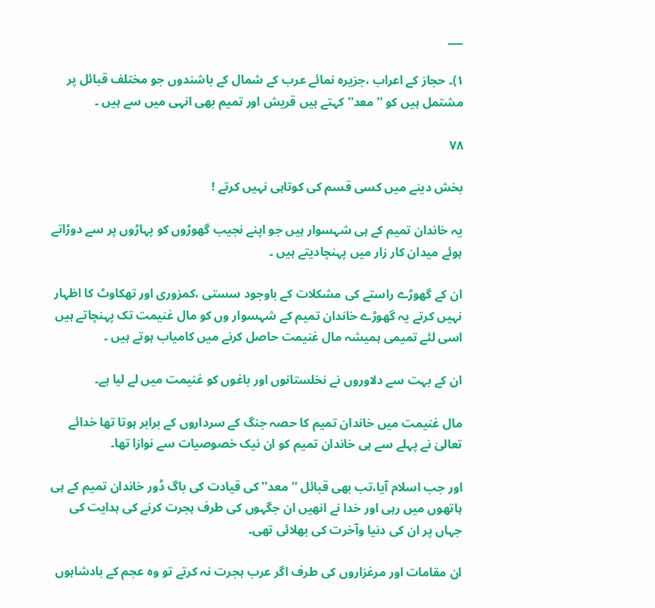___

۱)۔ حجاز کے اعراب ،جزیرہ نمائے عرب کے شمال کے باشندوں جو مختلف قبائل پر مشتمل ہیں کو ''معد'' کہتے ہیں قریش اور تمیم بھی انہی میں سے ہیں ۔

۷۸

بخش دینے میں کسی قسم کی کوتاہی نہیں کرتے !

یہ خاندان تمیم کے ہی شہسوار ہیں جو اپنے نجیب گھوڑوں کو پہاڑوں پر سے دوڑاتے ہوئے میدان کار زار میں پہنچادیتے ہیں ۔

ان کے گھوڑے راستے کی مشکلات کے باوجود سستی ،کمزوری اور تھکاوٹ کا اظہار نہیں کرتے یہ گھوڑے خاندان تمیم کے شہسوار وں کو مال غنیمت تک پہنچاتے ہیں اسی لئے تمیمی ہمیشہ مال غنیمت حاصل کرنے میں کامیاب ہوتے ہیں ۔

ان کے بہت سے دلاوروں نے نخلستانوں اور باغوں کو غنیمت میں لے لیا ہے۔

مال غنیمت میں خاندان تمیم کا حصہ جنگ کے سرداروں کے برابر ہوتا تھا خدائے تعالیٰ نے پہلے سے ہی خاندان تمیم کو ان نیک خصوصیات سے نوازا تھا۔

اور جب اسلام آیا،تب بھی قبائل ''معد'' کی قیادت کی باگ ڈور خاندان تمیم کے ہی ہاتھوں میں رہی اور خدا نے انھیں ان جگہوں کی طرف ہجرت کرنے کی ہدایت کی جہاں پر ان کی دنیا وآخرت کی بھلائی تھی۔

ان مقامات اور مرغزاروں کی طرف اگر عرب ہجرت نہ کرتے تو وہ عجم کے بادشاہوں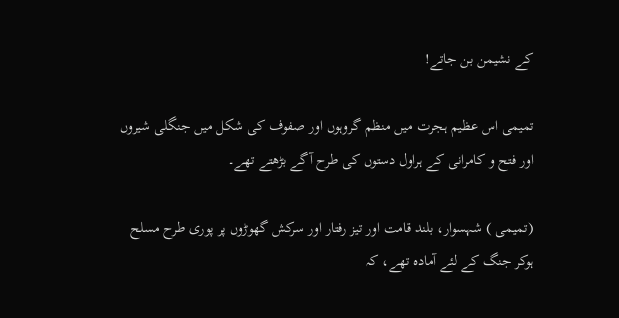کے نشیمن بن جاتے!

تمیمی اس عظیم ہجرت میں منظم گروہوں اور صفوف کی شکل میں جنگلی شیروں اور فتح و کامرانی کے ہراول دستوں کی طرح آگے بڑھتے تھے۔

(تمیمی ) شہسوار، بلند قامت اور تیز رفتار اور سرکش گھوڑوں پر پوری طرح مسلح ہوکر جنگ کے لئے آمادہ تھے، کہ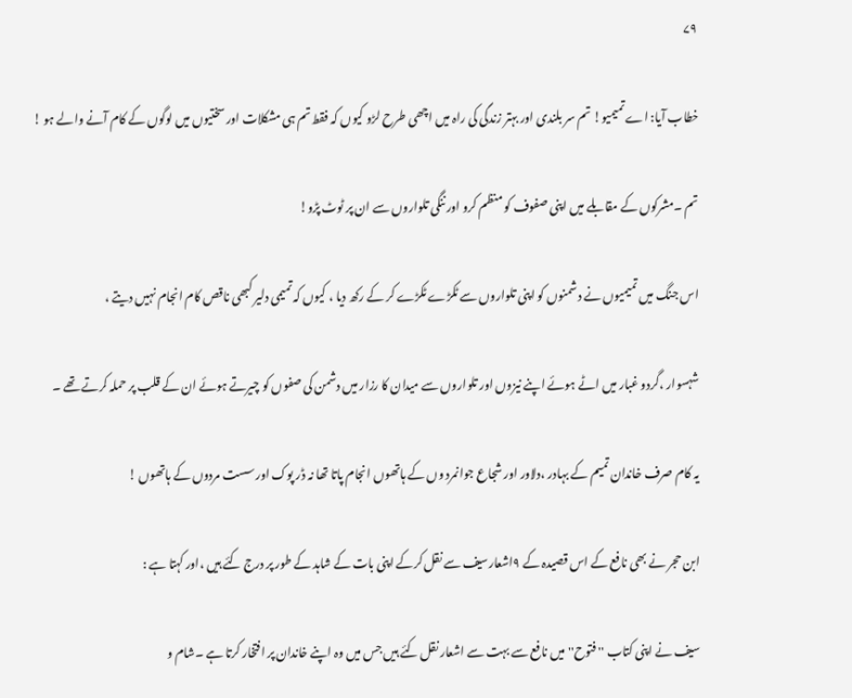۷۹

خطاب آیا: اے تمیمیو! تم سر بلندی اور بہتر زندگی کی راہ میں اچھی طرح لڑو کیوں کہ فقط تم ہی مشکلات اور سختیوں میں لوگوں کے کام آنے والے ہو !

تم ۔مشرکوں کے مقابلے میں اپنی صفوف کو منظم کرو اور ننگی تلواروں سے ان پر ٹوٹ پڑو!

اس جنگ میں تمیمیوں نے دشمنوں کو اپنی تلواروں سے ٹکڑے ٹکڑے کر کے رکھ دیا ، کیوں کہ تمیمی دلیر کبھی ناقص کام انجام نہیں دیتے ،

شہسوار ،گردو غبار میں اٹے ہوئے اپنے نیزوں اور تلواروں سے میدان کا رزار میں دشمن کی صفوں کو چیرتے ہوئے ان کے قلب پر حملہ کرتے تھے ۔

یہ کام صرف خاندان تمیم کے بہادر ،دلاور اور شجاع جوانمرد وں کے ہاتھوں انجام پاتا تھا نہ ڈر پوک اور سست مردوں کے ہاتھوں !

ابن حجر نے بھی نافع کے اس قصیدہ کے ٩اشعارسیف سے نقل کرکے اپنی بات کے شاہد کے طور پر درج کئے ہیں ،اور کہتا ہے :

سیف نے اپنی کتاب '' فتوح'' میں نافع سے بہت سے اشعار نقل کئے ہیں جس میں وہ اپنے خاندان پر افتخار کرتا ہے ۔شام و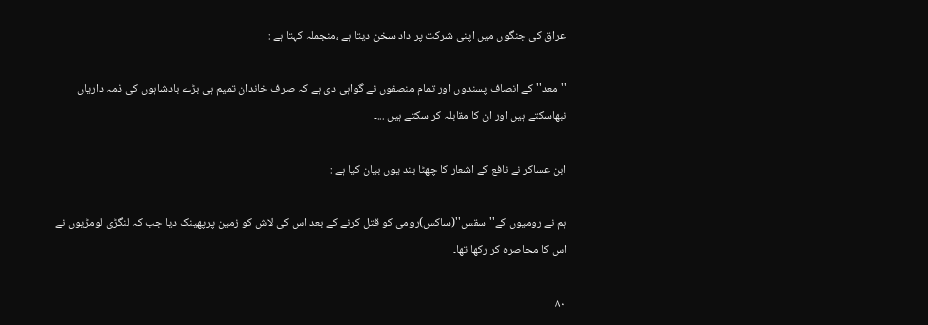عراق کی جنگوں میں اپنی شرکت پر داد سخن دیتا ہے ،منجملہ کہتا ہے :

'' معد'' کے انصاف پسندوں اور تمام منصفوں نے گواہی دی ہے کہ صرف خاندان تمیم ہی بڑے بادشاہوں کی ذمہ داریاں نبھاسکتے ہیں اور ان کا مقابلہ کر سکتے ہیں ...۔

ابن عساکر نے نافع کے اشعار کا چھٹا بند یوں بیان کیا ہے :

ہم نے رومیوں کے'' سقس''(ساکس)رومی کو قتل کرنے کے بعد اس کی لاش کو زمین پرپھینک دیا جب کہ لنگڑی لومڑیوں نے اس کا محاصرہ کر رکھا تھا۔

۸۰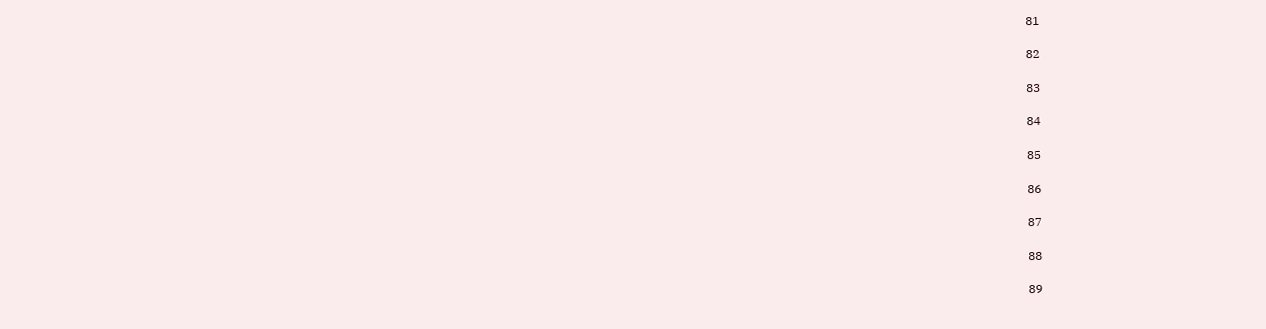81

82

83

84

85

86

87

88

89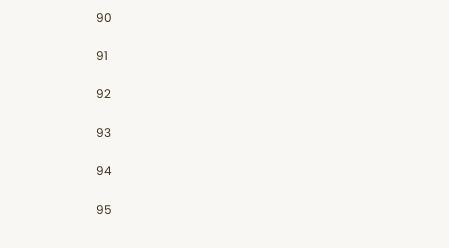90

91

92

93

94

95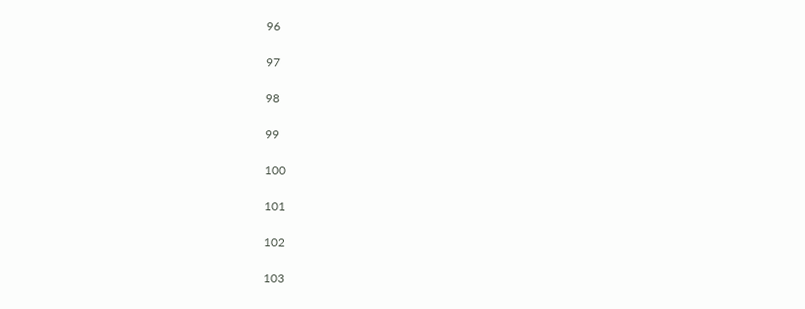96

97

98

99

100

101

102

103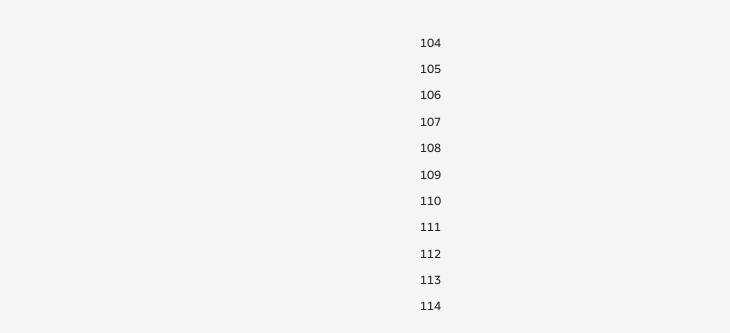104

105

106

107

108

109

110

111

112

113

114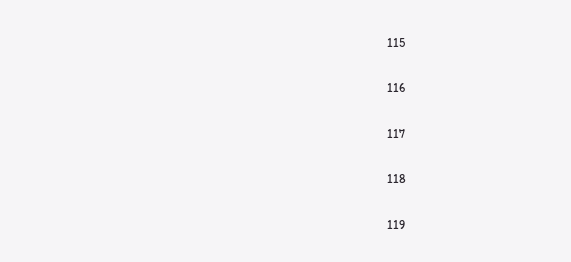115

116

117

118

119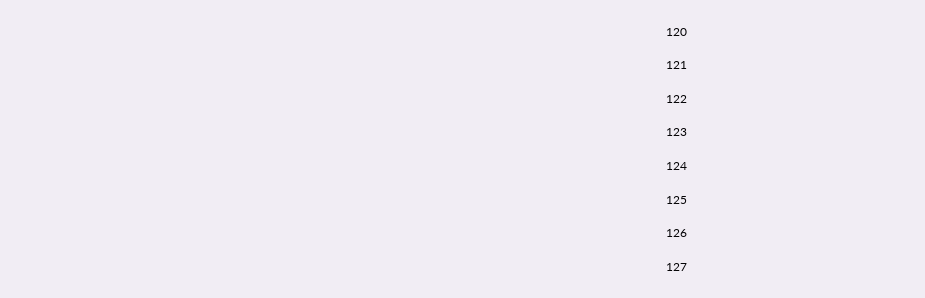120

121

122

123

124

125

126

127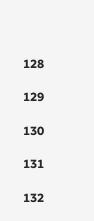128

129

130

131

132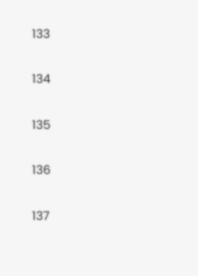133

134

135

136

137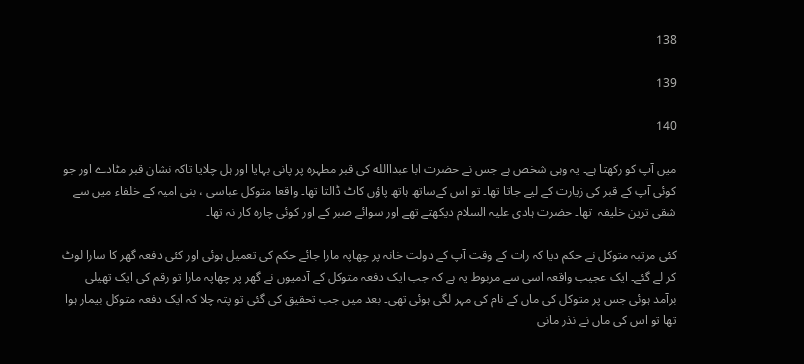138

139

140

میں آپ کو رکھتا ہے۔ یہ وہی شخص ہے جس نے حضرت ابا عبداالله کی قبر مطہرہ پر پانی بہایا اور ہل چلایا تاکہ نشان قبر مٹادے اور جو کوئی آپ کے قبر کی زیارت کے لیے جاتا تھا۔ تو اس کےساتھ ہاتھ پاؤں کاٹ ڈالتا تھا۔ واقعا متوکل عباسی ، بنی امیہ کے خلفاء میں سے شقی ترین خلیفہ  تھا۔ حضرت ہادی علیہ السلام دیکھتے تھے اور سوائے صبر کے اور کوئی چارہ کار نہ تھا۔

کئی مرتبہ متوکل نے حکم دیا کہ رات کے وقت آپ کے دولت خانہ پر چھاپہ مارا جائے حکم کی تعمیل ہوئی اور کئی دفعہ گھر کا سارا لوٹ کر لے گئے۔ ایک عجیب واقعہ اسی سے مربوط یہ ہے کہ جب ایک دفعہ متوکل کے آدمیوں نے گھر پر چھاپہ مارا تو رقم کی ایک تھیلی برآمد ہوئی جس پر متوکل کی ماں کے نام کی مہر لگی ہوئی تھی۔ بعد میں جب تحقیق کی گئی تو پتہ چلا کہ ایک دفعہ متوکل بیمار ہوا تھا تو اس کی ماں نے نذر مانی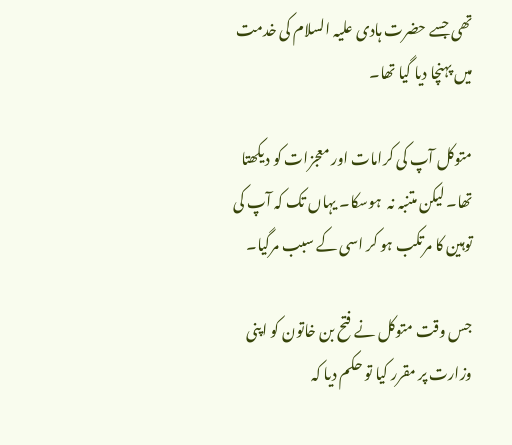تھی جسے حضرت ہادی علیہ السلام کی خدمت میں پہنچا دیا گیا تھا۔

متوکل آپ کی کرامات اور معجزات کو دیکھتا تھا۔ لیکن متنبہ نہ  ہوسکا۔ یہاں تک کہ آپ کی توہین کا مرتکب ہو کر اسی کے سبب مرگیا۔

جس وقت متوکل نے فتح بن خاتون کو اپنی وزارت پر مقرر کیا تو حکم دیا کہ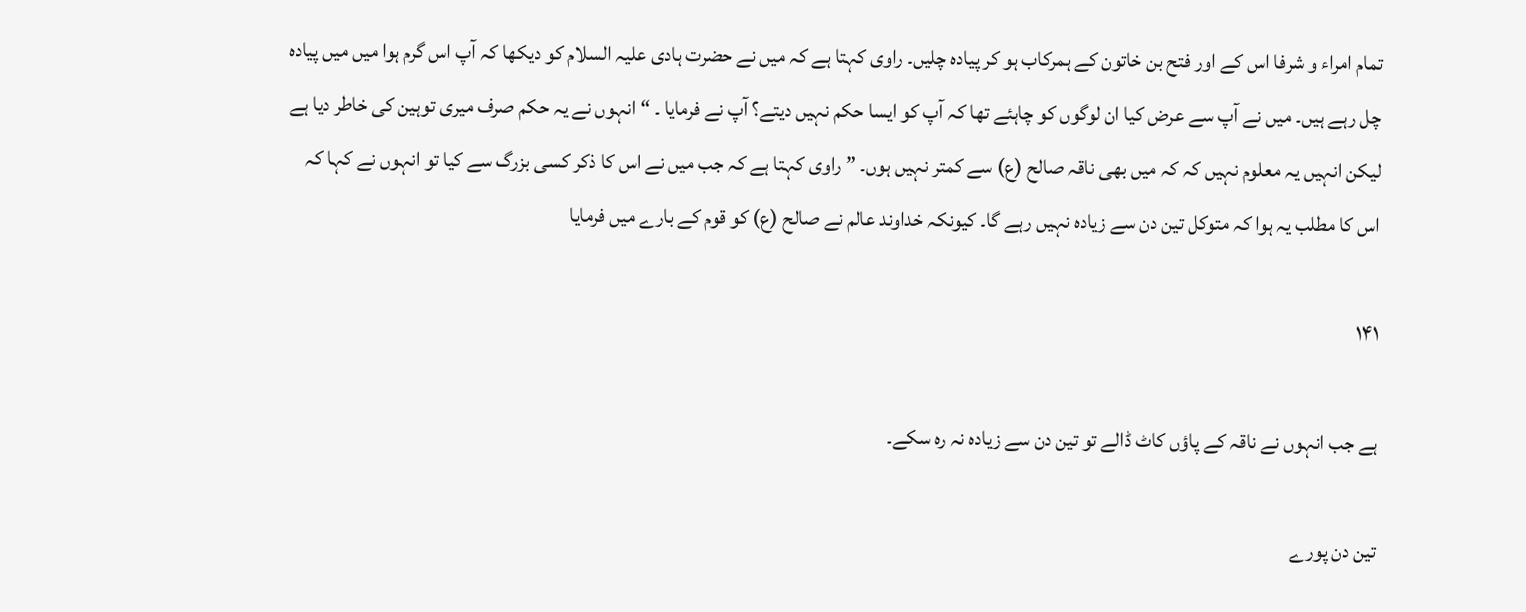تمام امراء و شرفا اس کے اور فتح بن خاتون کے ہمرکاب ہو کر پیادہ چلیں۔ راوی کہتا ہے کہ میں نے حضرت ہادی علیہ السلام کو دیکھا کہ آپ اس گرم ہوا میں میں پیادہ چل رہے ہیں۔ میں نے آپ سے عرض کیا ان لوگوں کو چاہئے تھا کہ آپ کو ایسا حکم نہیں دیتے؟ آپ نے فرمایا ۔ “ انہوں نے یہ حکم صرف میری توہین کی خاطر دیا ہے لیکن انہیں یہ معلوم نہیں کہ کہ میں بھی ناقہ صالح (ع) سے کمتر نہیں ہوں۔ ” راوی کہتا ہے کہ جب میں نے اس کا ذکر کسی بزرگ سے کیا تو انہوں نے کہا کہ اس کا مطلب یہ ہوا کہ متوکل تین دن سے زیادہ نہیں رہے گا۔ کیونکہ خداوند عالم نے صالح (ع) کو قوم کے بارے میں فرمایا

۱۴۱

ہے جب انہوں نے ناقہ کے پاؤں کاٹ ڈالے تو تین دن سے زیادہ نہ رہ سکے۔

تین دن پورے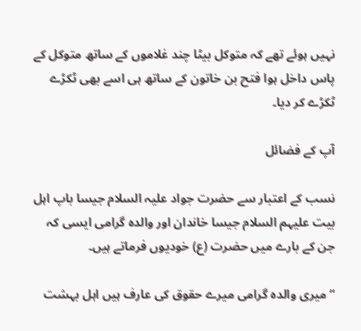نہیں ہوئے تھے کہ متوکل بیٹا چند غلاموں کے ساتھ متوکل کے پاس داخل ہوا فتح بن خاتون کے ساتھ ہی اسے بھی ٹکڑے ٹکڑے کر دیا۔

آپ کے فضائل

نسب کے اعتبار سے حضرت جواد علیہ السلام جیسا باپ اہل بیت علیہم السلام جیسا خاندان اور والدہ گرامی ایسی کہ جن کے بارے میں حضرت (ع) خودیوں فرماتے ہیں۔

“ میری والدہ گرامی میرے حقوق کی عارف ہیں اہل بہشت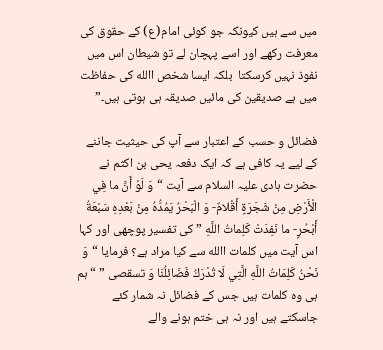میں سے ہیں کیونکہ جو کوئی امام(ع) کے حقوق کی معرفت رکھے اور اسے پہچان لے تو شیطان اس میں نفوذ نہیں کرسکتا  بلکہ ایسا شخص االله کی حفاظت میں ہے صدیقین کی مائیں صدیقہ ہی ہوتی ہیں۔”

فضائل و حسب کے اعتبار سے آپ کی حیثیت جاننے کے لیے یہ کافی ہے کہ ایک دفعہ یحی بن اکثم نے حضرت ہادی علیہ السلام سے آیت “وَ لَوْ أَنَّ ما فِي الْأَرْضِ مِنْ شَجَرَةٍ أَقْلامٌ- وَ الْبَحْرُ يَمُدُّهُ مِنْ بَعْدِهِ سَبْعَةُ أَبْحُرٍ- ما نَفِدَتْ كَلِماتُ اللَّهِ ” کی تفسیر پوچھی اور کہا اس آیت میں کلمات االله سے کیا مراد ہے؟ فرمایا “وَ نَحْنُ كَلِمَاتُ اللَّهِ الَّتِي لَا تُدْرَكُ فَضَائِلُنَا وَ تسقصی ” “ ہم ہی وہ کلمات ہیں جس کے فضائل نہ شمار کئے جاسکتے ہیں اور نہ ہی ختم ہونے والے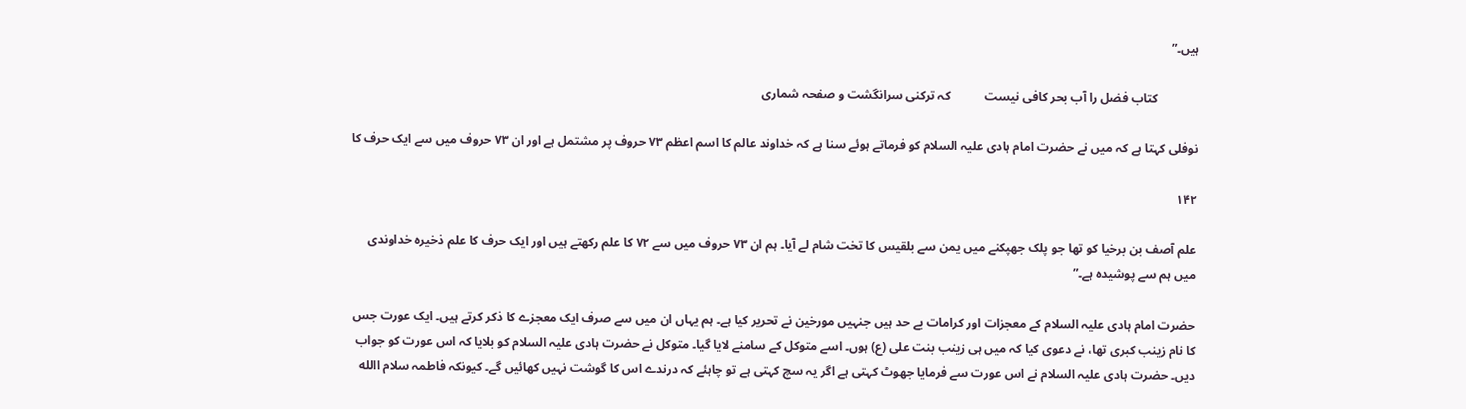ہیں۔”

             کتاب فضل را آب بحر کافی نیست           کہ ترکنی سرانگشت و صفحہ شماری

نوفلی کہتا ہے کہ میں نے حضرت امام ہادی علیہ السلام کو فرماتے ہوئے سنا ہے کہ خداوند عالم کا اسم اعظم ۷۳ حروف پر مشتمل ہے اور ان ۷۳ حروف میں سے ایک حرف کا

۱۴۲

علم آصف بن برخیا کو تھا جو پلک جھپکنے میں یمن سے بلقیس کا تخت شام لے آیا۔ ہم ان ۷۳ حروف میں سے ۷۲ کا علم رکھتے ہیں اور ایک حرف کا علم ذخیرہ خداوندی میں ہم سے پوشیدہ ہے۔”

حضرت امام ہادی علیہ السلام کے معجزات اور کرامات بے حد ہیں جنہیں مورخین نے تحریر کیا ہے۔ ہم یہاں ان میں سے صرف ایک معجزے کا ذکر کرتے ہیں۔ ایک عورت جس کا نام زینب کبری تھا، نے دعوی کیا کہ میں ہی زینب بنت علی (ع) ہوں۔ اسے متوکل کے سامنے لایا گیا۔ متوکل نے حضرت ہادی علیہ السلام کو بلایا کہ اس عورت کو جواب دیں۔ حضرت ہادی علیہ السلام نے اس عورت سے فرمایا جھوٹ کہتی ہے اگر یہ سچ کہتی ہے تو چاہئے کہ درندے اس کا گوشت نہیں کھائیں گے۔ کیونکہ فاطمہ سلام االله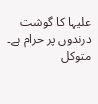علیہا کا گوشت درندوں پر حرام ہے۔ متوکل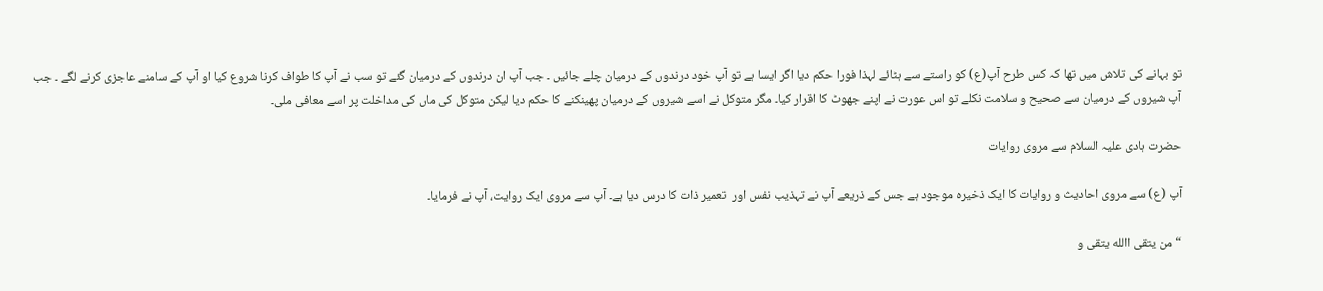تو بہانے کی تلاش میں تھا کہ کس طرح آپ(ع) کو راستے سے ہٹائے لہذا فورا حکم دیا اگر ایسا ہے تو آپ خود درندوں کے درمیان چلے جائیں ۔ جب آپ ان درندوں کے درمیان گئے تو سب نے آپ کا طواف کرنا شروع کیا او آپ کے سامنے عاجزی کرنے لگے ۔ جب آپ شیروں کے درمیان سے صحیح و سلامت نکلے تو اس عورت نے اپنے جھوٹ کا اقرار کیا۔ مگر متوکل نے اسے شیروں کے درمیان پھینکنے کا حکم دیا لیکن متوکل کی ماں کی مداخلت پر اسے معافی ملی۔

حضرت ہادی علیہ السلام سے مروی روایات

آپ (ع) سے مروی احادیث و روایات کا ایک ذخیرہ موجود ہے جس کے ذریعے آپ نے تہذیب نفس اور  تعمیر ذات کا درس دیا ہے۔ آپ سے مروی ایک روایت، آپ نے فرمایا۔

“ من يتقی االله يتقی و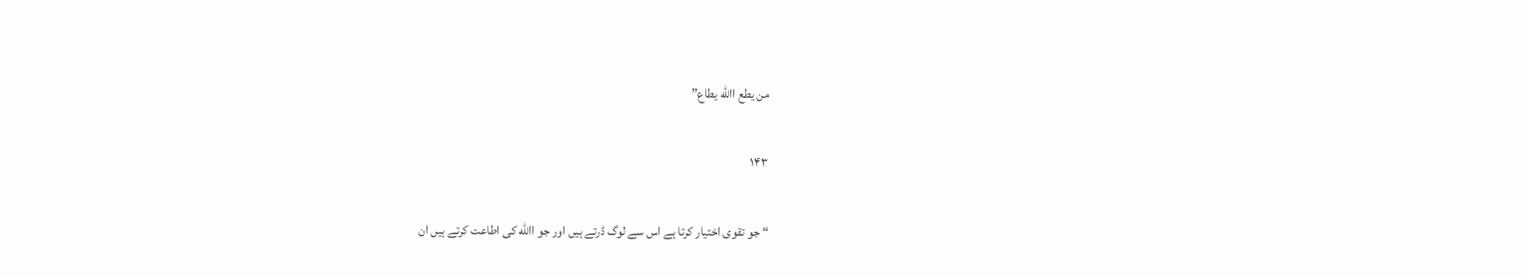من يطع االله يطاع”

۱۴۳

“ جو تقوی اختیار کرتا ہے اس سے لوگ ڈرتے ہیں اور جو االله کی اطاعت کرتے ہیں ان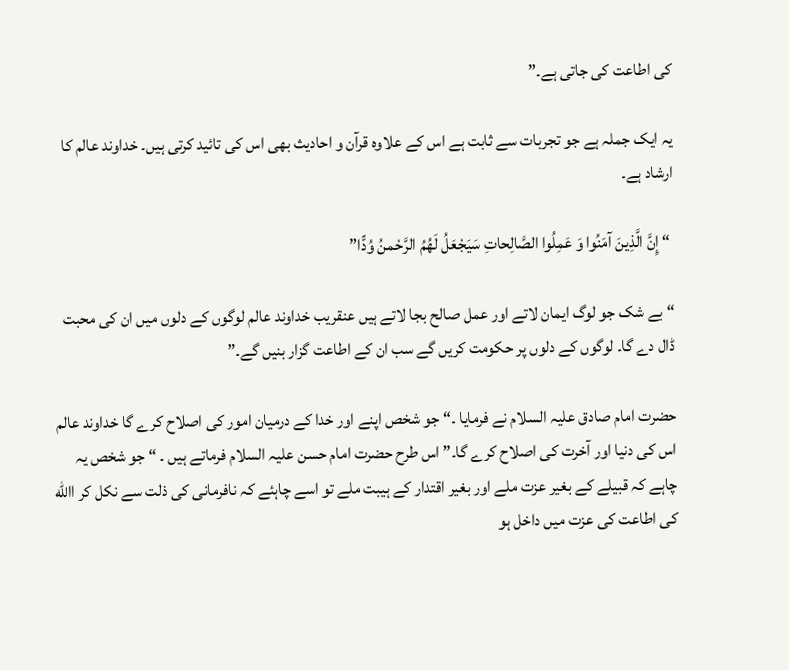کی اطاعت کی جاتی ہے۔”

یہ ایک جملہ ہے جو تجربات سے ثابت ہے اس کے علاوہ قرآن و احادیث بھی اس کی تائید کرتی ہیں۔ خداوند عالم کا ارشاد ہے۔

 “ إِنَّ الَّذِينَ آمَنُوا وَ عَمِلُوا الصَّالِحاتِ سَيَجْعَلُ لَهُمُ الرَّحْمنُ وُدًّا”

“ بے شک جو لوگ ایمان لاتے اور عمل صالح بجا لاتے ہیں عنقریب خداوند عالم لوگوں کے دلوں میں ان کی محبت ڈال دے گا۔ لوگوں کے دلوں پر حکومت کریں گے سب ان کے اطاعت گزار بنیں گے۔”

حضرت امام صادق علیہ السلام نے فرمایا ۔“ جو شخص اپنے اور خدا کے درمیان امور کی اصلاح کرے گا خداوند عالم اس کی دنیا اور آخرت کی اصلاح کرے گا۔” اس طرح حضرت امام حسن علیہ السلام فرماتے ہیں ۔ “ جو شخص یہ چاہے کہ قبیلے کے بغیر عزت ملے اور بغیر اقتدار کے ہیبت ملے تو اسے چاہئے کہ نافرمانی کی ذلت سے نکل کر االله کی اطاعت کی عزت میں داخل ہو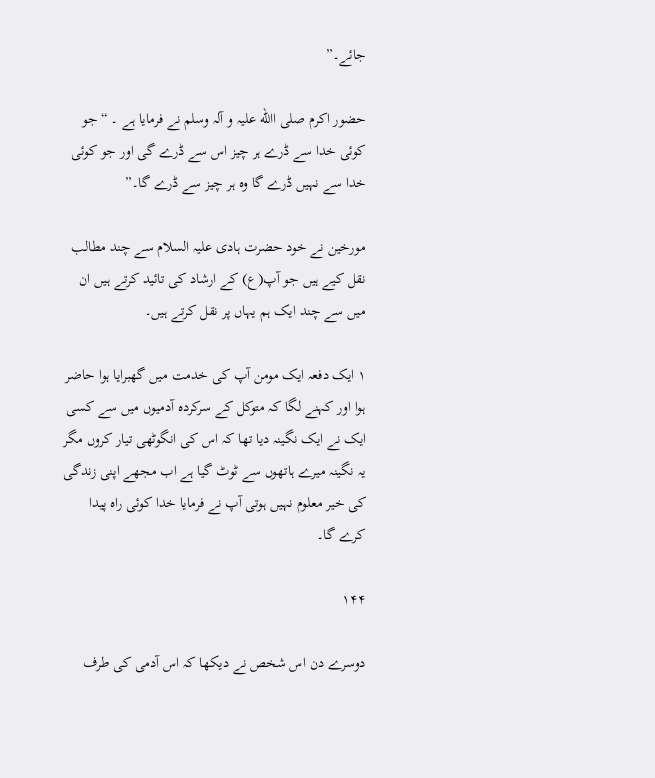جائے۔”

حضور اکرم صلی االله علیہ و آلہ وسلم نے فرمایا ہے ۔ “ جو کوئی خدا سے ڈرے ہر چیز اس سے ڈرے گی اور جو کوئی خدا سے نہیں ڈرے گا وہ ہر چیز سے ڈرے گا۔”

مورخین نے خود حضرت ہادی علیہ السلام سے چند مطالب نقل کیے ہیں جو آپ(ع) کے ارشاد کی تائید کرتے ہیں ان میں سے چند ایک ہم یہاں پر نقل کرتے ہیں۔

۱ ایک دفعہ ایک مومن آپ کی خدمت میں گھبرایا ہوا حاضر ہوا اور کہنے لگا کہ متوکل کے سرکردہ آدمیوں میں سے کسی ایک نے ایک نگینہ دیا تھا کہ اس کی انگوٹھی تیار کروں مگر یہ نگینہ میرے ہاتھوں سے ٹوٹ گیا ہے اب مجھے اپنی زندگی کی خیر معلوم نہیں ہوتی آپ نے فرمایا خدا کوئی راہ پیدا کرے گا۔

۱۴۴

دوسرے دن اس شخص نے دیکھا کہ اس آدمی کی طرف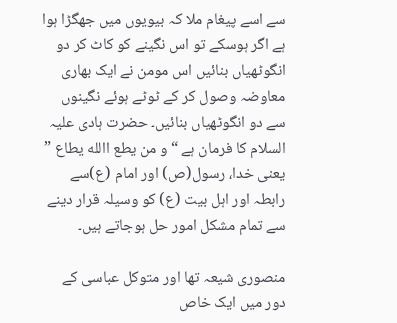سے اسے پیغام ملا کہ بیویوں میں جھگڑا ہوا ہے اگر ہوسکے تو اس نگینے کو کاٹ کر دو انگوٹھیاں بنائیں اس مومن نے ایک بھاری معاوضہ وصول کر کے ٹوٹے ہوئے نگینوں سے دو انگوٹھیاں بنائیں۔ حضرت ہادی علیہ السلام کا فرمان ہے “ و من یطع االله یطاع ” یعنی خدا، رسول(ص) اور امام (ع)سے رابطہ اور اہل بیت (ع) کو وسیلہ قرار دینے سے تمام مشکل امور حل ہوجاتے ہیں۔

منصوری شیعہ تھا اور متوکل عباسی کے دور میں ایک خاص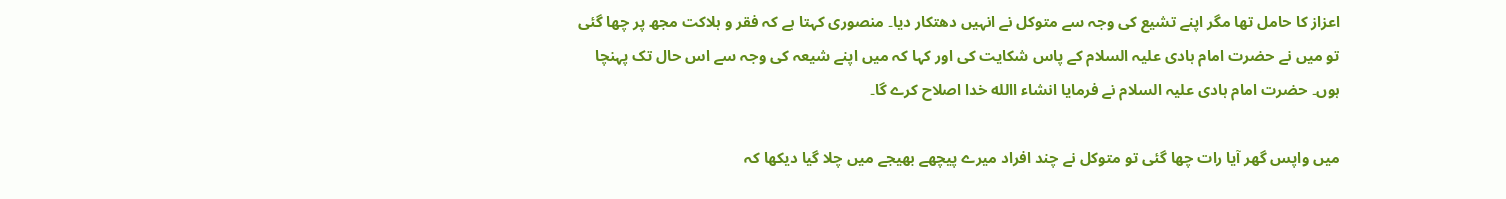اعزاز کا حامل تھا مگر اپنے تشیع کی وجہ سے متوکل نے انہیں دھتکار دیا۔ منصوری کہتا ہے کہ فقر و ہلاکت مجھ پر چھا گئی تو میں نے حضرت امام ہادی علیہ السلام کے پاس شکایت کی اور کہا کہ میں اپنے شیعہ کی وجہ سے اس حال تک پہنچا ہوں۔ حضرت امام ہادی علیہ السلام نے فرمایا انشاء االله خدا اصلاح کرے گا۔

میں واپس گھر آیا رات چھا گئی تو متوکل نے چند افراد میرے پیچھے بھیجے میں چلا گیا دیکھا کہ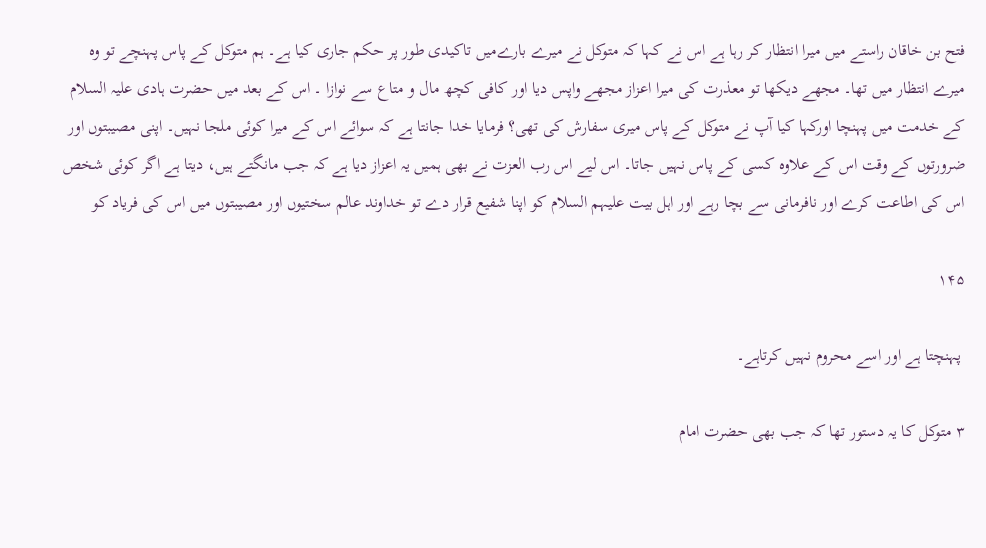فتح بن خاقان راستے میں میرا انتظار کر رہا ہے اس نے کہا کہ متوکل نے میرے بارےمیں تاکیدی طور پر حکم جاری کیا ہے۔ ہم متوکل کے پاس پہنچے تو وہ میرے انتظار میں تھا۔ مجھے دیکھا تو معذرت کی میرا اعزاز مجھے واپس دیا اور کافی کچھ مال و متاع سے نوازا ۔ اس کے بعد میں حضرت ہادی علیہ السلام کے خدمت میں پہنچا اورکہا کیا آپ نے متوکل کے پاس میری سفارش کی تھی؟ فرمایا خدا جانتا ہے کہ سوائے اس کے میرا کوئی ملجا نہیں۔ اپنی مصیبتوں اور ضرورتوں کے وقت اس کے علاوہ کسی کے پاس نہیں جاتا۔ اس لیے اس رب العزت نے بھی ہمیں یہ اعزاز دیا ہے کہ جب مانگتے ہیں، دیتا ہے اگر کوئی شخص اس کی اطاعت کرے اور نافرمانی سے بچا رہے اور اہل بیت علیہم السلام کو اپنا شفیع قرار دے تو خداوند عالم سختیوں اور مصیبتوں میں اس کی فریاد کو

۱۴۵

 پہنچتا ہے اور اسے محروم نہیں کرتاہے۔

۳ متوکل کا یہ دستور تھا کہ جب بھی حضرت امام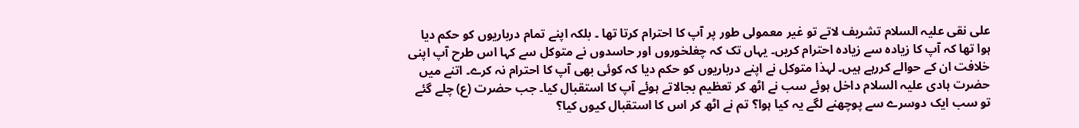علی نقی علیہ السلام تشریف لاتے تو غیر معمولی طور پر آپ کا احترام کرتا تھا ۔ بلکہ اپنے تمام درباریوں کو حکم دیا ہوا تھا کہ آپ کا زیادہ سے زیادہ احترام کریں۔ یہاں تک کہ چغلخوروں اور حاسدوں نے متوکل سے کہا اس طرح آپ اپنی خلافت ان کے حوالے کررہے ہیں۔ لہذا متوکل نے اپنے درباریوں کو حکم دیا کہ کوئی بھی آپ کا احترام نہ کرے۔ اتنے میں حضرت ہادی علیہ السلام داخل ہوئے سب نے اٹھ کر تعظیم بجالاتے ہوئے آپ کا استقبال کیا۔ جب حضرت (ع) چلے گئے تو سب ایک دوسرے سے پوچھنے لگے یہ کیا ہوا؟ تم نے اٹھ کر اس کا استقبال کیوں کیا؟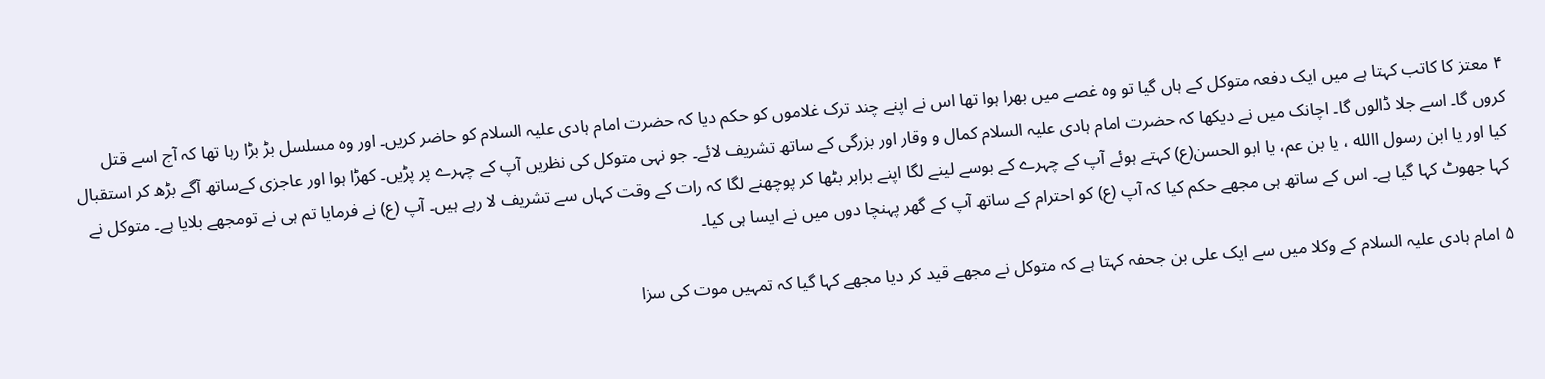۴ معتز کا کاتب کہتا ہے میں ایک دفعہ متوکل کے ہاں گیا تو وہ غصے میں بھرا ہوا تھا اس نے اپنے چند ترک غلاموں کو حکم دیا کہ حضرت امام ہادی علیہ السلام کو حاضر کریں۔ اور وہ مسلسل بڑ بڑا رہا تھا کہ آج اسے قتل کروں گا۔ اسے جلا ڈالوں گا۔ اچانک میں نے دیکھا کہ حضرت امام ہادی علیہ السلام کمال و وقار اور بزرگی کے ساتھ تشریف لائے۔ جو نہی متوکل کی نظریں آپ کے چہرے پر پڑیں۔ کھڑا ہوا اور عاجزی کےساتھ آگے بڑھ کر استقبال کیا اور یا ابن رسول االله ، یا بن عم، یا ابو الحسن(ع) کہتے ہوئے آپ کے چہرے کے بوسے لینے لگا اپنے برابر بٹھا کر پوچھنے لگا کہ رات کے وقت کہاں سے تشریف لا رہے ہیں۔ آپ (ع) نے فرمایا تم ہی نے تومجھے بلایا ہے۔ متوکل نے کہا جھوٹ کہا گیا ہے۔ اس کے ساتھ ہی مجھے حکم کیا کہ آپ (ع) کو احترام کے ساتھ آپ کے گھر پہنچا دوں میں نے ایسا ہی کیا۔

۵ امام ہادی علیہ السلام کے وکلا میں سے ایک علی بن جحفہ کہتا ہے کہ متوکل نے مجھے قید کر دیا مجھے کہا گیا کہ تمہیں موت کی سزا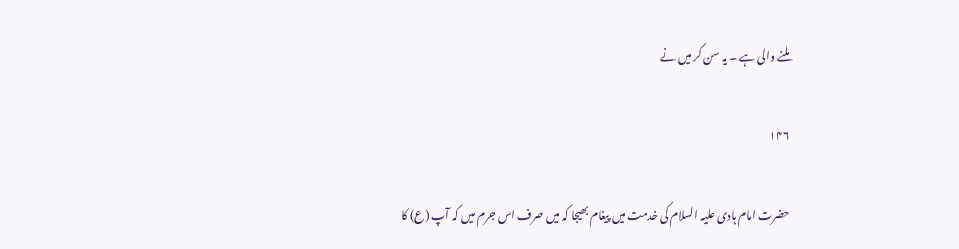ملنے والی ہے ۔ یہ سن کر میں نے

۱۴۶

حضرت امام ہادی علیہ السلام کی خدمت میں پیغام بھیجا کہ میں صرف اس جرم میں کہ آپ (ع) کا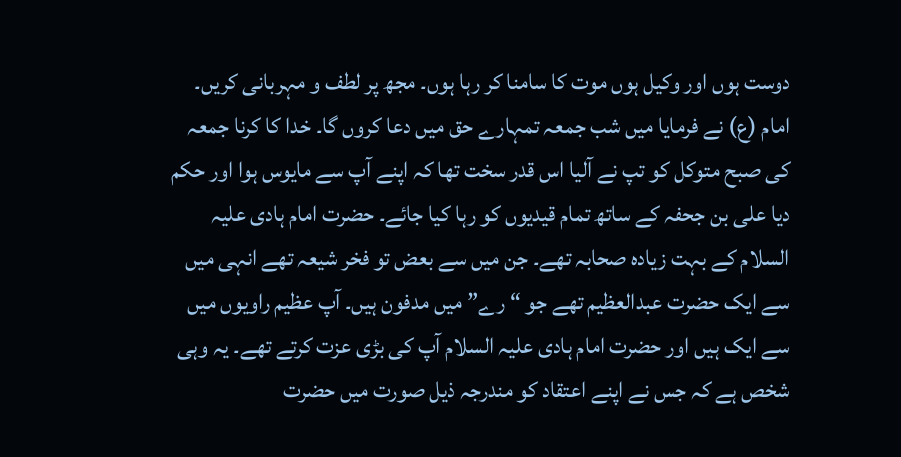دوست ہوں اور وکیل ہوں موت کا سامنا کر رہا ہوں۔ مجھ پر لطف و مہربانی کریں۔ امام (ع) نے فرمایا میں شب جمعہ تمہارے حق میں دعا کروں گا۔ خدا کا کرنا جمعہ کی صبح متوکل کو تپ نے آلیا اس قدر سخت تھا کہ اپنے آپ سے مایوس ہوا اور حکم دیا علی بن جحفہ کے ساتھ تمام قیدیوں کو رہا کیا جائے۔ حضرت امام ہادی علیہ السلام کے بہت زیادہ صحابہ تھے۔ جن میں سے بعض تو فخر شیعہ تھے انہی میں سے ایک حضرت عبدالعظیم تھے جو “ رے” میں مدفون ہیں۔ آپ عظیم راویوں میں سے ایک ہیں اور حضرت امام ہادی علیہ السلام آپ کی بڑی عزت کرتے تھے۔ یہ وہی شخص ہے کہ جس نے اپنے اعتقاد کو مندرجہ ذیل صورت میں حضرت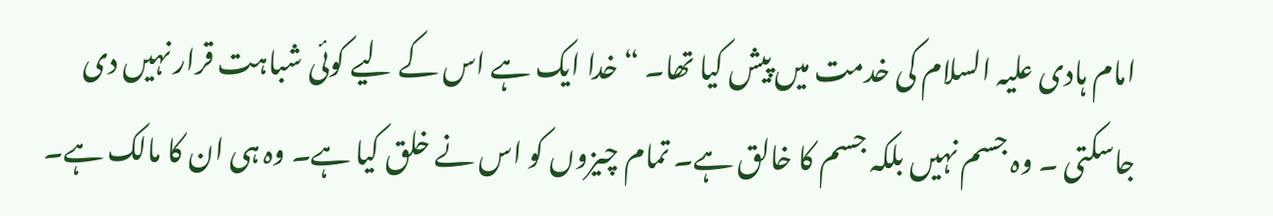امام ہادی علیہ السلام کی خدمت میں پیش کیا تھا۔ “ خدا ایک ہے اس کے لیے کوئی شباہت قرار نہیں دی جاسکتی ۔ وہ جسم نہیں بلکہ جسم کا خالق ہے۔ تمام چیزوں کو اس نے خلق کیا ہے۔ وہ ہی ان کا مالک ہے۔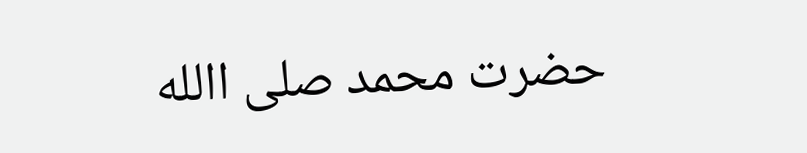حضرت محمد صلی االله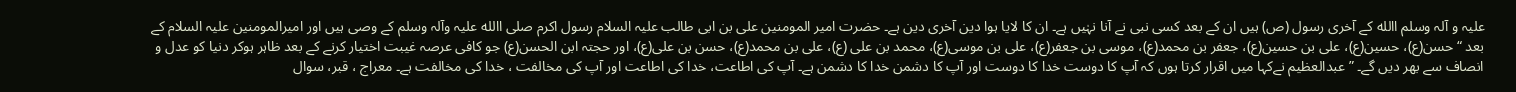علیہ و آلہ وسلم االله کے آخری رسول (ص) ہیں ان کے بعد کسی نبی نے آنا نہٰیں ہے۔ ان کا لایا ہوا دین آخری دین ہے۔ حضرت امیر المومنین علی بن ابی طالب علیہ السلام رسول اکرم صلی االله علیہ وآلہ وسلم کے وصی ہیں اور امیرالمومنین علیہ السلام کے بعد “ حسن(ع)، حسین(ع)، علی بن حسین(ع)، جعفر بن محمد(ع)، موسی بن جعفر(ع)، علی بن موسی(ع)، محمد بن علی (ع)، علی بن محمد(ع)، حسن بن علی(ع)، اور حجتہ ابن الحسن(ع) جو کافی عرصہ غیبت اختیار کرنے کے بعد ظاہر ہوکر دنیا کو عدل و انصاف سے بھر دیں گے۔ ” عبدالعظیم نےکہا میں اقرار کرتا ہوں کہ آپ کا دوست خدا کا دوست اور آپ کا دشمن خدا کا دشمن ہے۔ آپ کی اطاعت، خدا کی اطاعت اور آپ کی مخالفت ، خدا کی مخالفت ہے۔ معراج ، قبر، سوال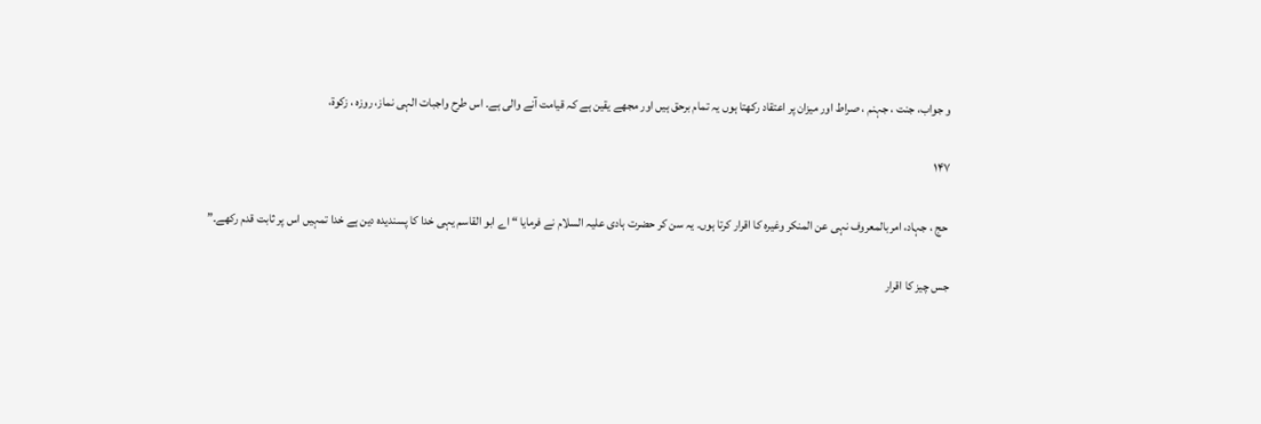و جواب، جنت ، جہنم ، صراط اور میزان پر اعتقاد رکھتا ہوں یہ تمام برحق ہیں اور مجھے یقین ہے کہ قیامت آنے والی ہے۔ اس طرح واجبات الہی نماز، روزہ ، زکوة،

۱۴۷

 حج ، جہاد، امربالمعروف نہی عن المنکر وغیرہ کا اقرار کرتا ہوں۔ یہ سن کر حضرت ہادی علیہ السلام نے فرمایا “ اے ابو القاسم یہی خدا کا پسندیدہ دین ہے خدا تمہیں اس پر ثابت قدم رکھے۔”

جس چیز کا اقرار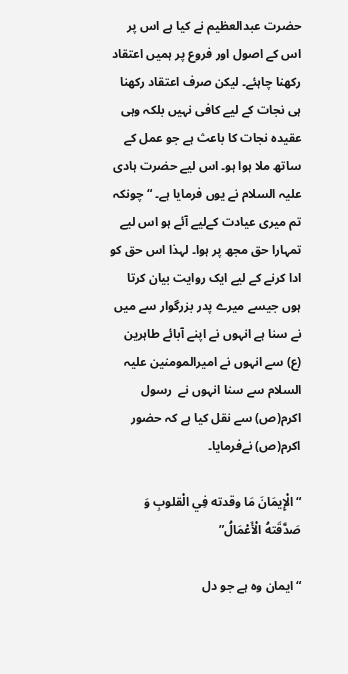حضرت عبدالعظیم نے کیا ہے اس پر اس کے اصول اور فروع پر ہمیں اعتقاد رکھنا چاہئے۔ لیکن صرف اعتقاد رکھنا ہی نجات کے لیے کافی نہیں بلکہ وہی عقیدہ نجات کا باعث ہے جو عمل کے ساتھ ملا ہوا ہو۔ اس لیے حضرت ہادی علیہ السلام نے یوں فرمایا ہے۔ “ چونکہ تم میری عیادت کےلیے آئے ہو اس لیے تمہارا حق مجھ پر ہوا۔ لہذا اس حق کو ادا کرنے کے لیے ایک روایت بیان کرتا ہوں جیسے میرے پدر بزرگوار سے میں نے سنا ہے انہوں نے اپنے آبائے طاہرین (ع) سے انہوں نے امیرالمومنین علیہ السلام سے سنا انہوں نے  رسول اکرم(ص) سے نقل کیا ہے کہ حضور اکرم(ص) نےفرمایا۔

“الْإِيمَانَ مَا وقدته فِي الْقلوبِ وَ صَدَّقَتهُ الْأَعْمَالُ”

“ ایمان وہ ہے جو دل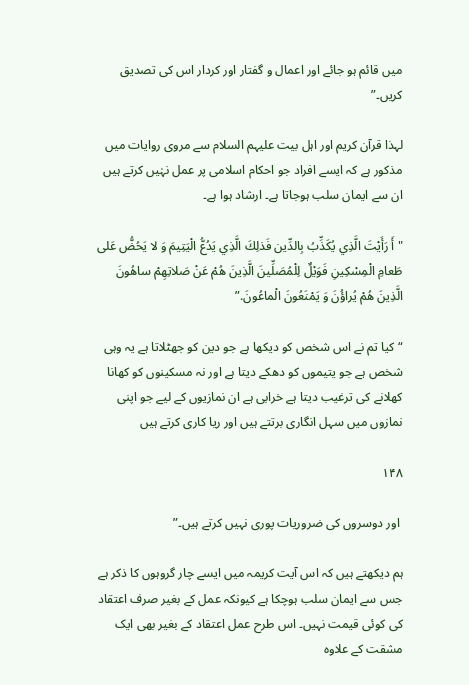میں قائم ہو جائے اور اعمال و گفتار اور کردار اس کی تصدیق کریں۔”

لہذا قرآن کریم اور اہل بیت علیہم السلام سے مروی روایات میں مذکور ہے کہ ایسے افراد جو احکام اسلامی پر عمل نہٰیں کرتے ہیں ان سے ایمان سلب ہوجاتا ہے۔ ارشاد ہوا ہے۔

"أَ رَأَيْتَ الَّذِي يُكَذِّبُ بِالدِّين فَذلِكَ الَّذِي يَدُعُّ الْيَتِيمَ وَ لا يَحُضُّ عَلى طَعامِ الْمِسْكِينِ فَوَيْلٌ لِلْمُصَلِّينَ الَّذِينَ هُمْ عَنْ صَلاتِهِمْ ساهُونَ الَّذِينَ هُمْ يُراؤُنَ وَ يَمْنَعُونَ الْماعُونَ.”

“ کیا تم نے اس شخص کو دیکھا ہے جو دین کو جھٹلاتا ہے یہ وہی شخص ہے جو یتیموں کو دھکے دیتا ہے اور نہ مسکینوں کو کھانا کھلانے کی ترغیب دیتا ہے خرابی ہے ان نمازیوں کے لیے جو اپنی نمازوں میں سہل انگاری برتتے ہیں اور ریا کاری کرتے ہیں

۱۴۸

 اور دوسروں کی ضروریات پوری نہیں کرتے ہیں۔”

ہم دیکھتے ہیں کہ اس آیت کریمہ میں ایسے چار گروہوں کا ذکر ہے جس سے ایمان سلب ہوچکا ہے کیونکہ عمل کے بغیر صرف اعتقاد کی کوئی قیمت نہیں۔ اس طرح عمل اعتقاد کے بغیر بھی ایک مشقت کے علاوہ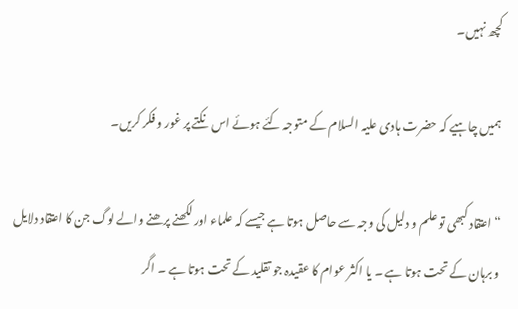کچھ نہیں۔

ہمیں چاہیے کہ حضرت ہادی علیہ السلام کے متوجہ کئے ہوئے اس نکتے پر غور و فکر کریں۔

“ اعتقاد کبھی تو علم و دلیل کی وجہ سے حاصل ہوتا ہے جیسے کہ علماء اور لکھنے پرھنے والے لوگ جن کا اعتقاد دلایل و برہان کے تحت ہوتا ہے ۔ یا اکثر عوام کا عقیدہ جو تقلید کے تحت ہوتا ہے ۔ اگر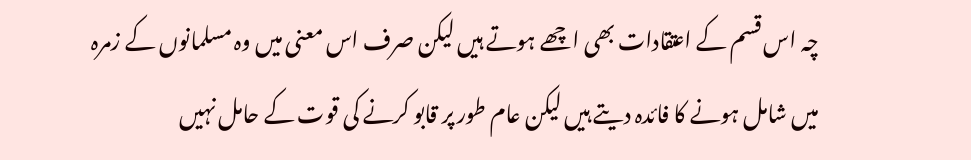چہ اس قسم کے اعتقادات بھی اچھے ہوتے ہیں لیکن صرف اس معنی میں وہ مسلمانوں کے زمرہ میں شامل ہونے کا فائدہ دیتے ہیں لیکن عام طور پر قابو کرنے کی قوت کے حامل نہیں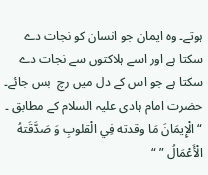ہوتے۔ وہ ایمان جو انسان کو نجات دے سکتا ہے اور اسے ہلاکتوں سے نجات دے سکتا ہے جو اس کے دل میں رچ  بس جائے۔ حضرت امام ہادی علیہ السلام کے مطابق ۔ “الْإِيمَانَ مَا وقدته فِي الْقلوبِ وَ صَدَّقَتهُ الْأَعْمَالُ ” “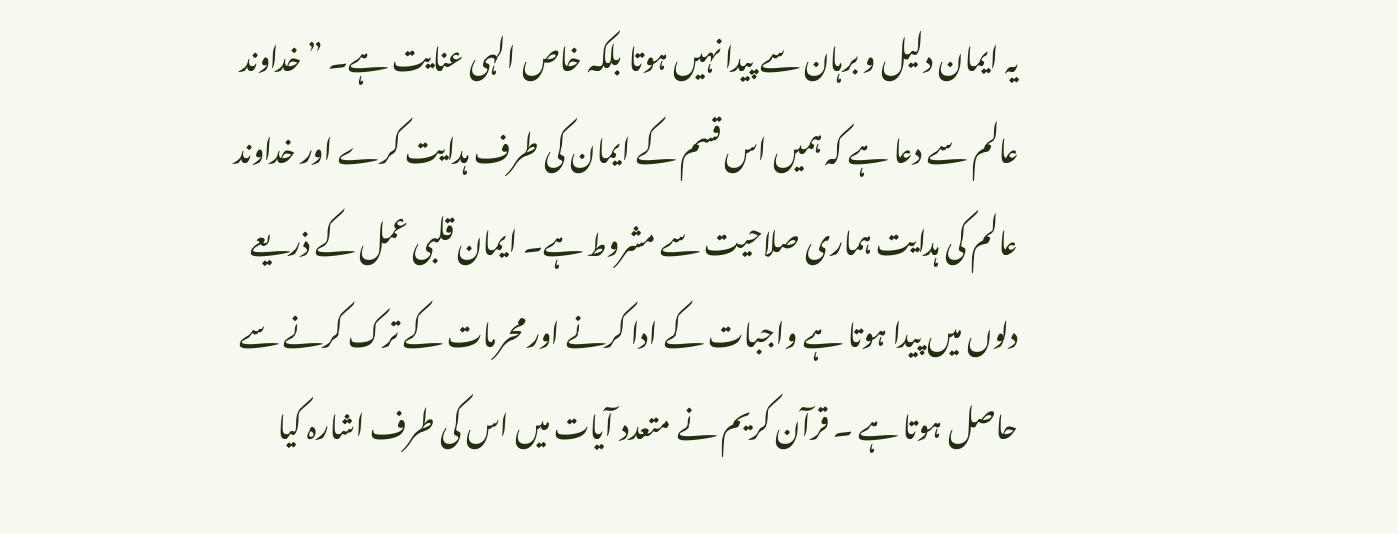یہ ایمان دلیل و برہان سے پیدا نہیں ہوتا بلکہ خاص الہی عنایت ہے۔ ” خداوند عالم سے دعا ہے کہ ہمیں اس قسم کے ایمان کی طرف ہدایت کرے اور خداوند عالم کی ہدایت ہماری صلاحیت سے مشروط ہے۔ ایمان قلبی عمل کے ذریعے دلوں میں پیدا ہوتا ہے واجبات کے ادا کرنے اور محرمات کے ترک کرنے سے حاصل ہوتا ہے ۔ قرآن کریم نے متعدد آیات میں اس کی طرف اشارہ کیا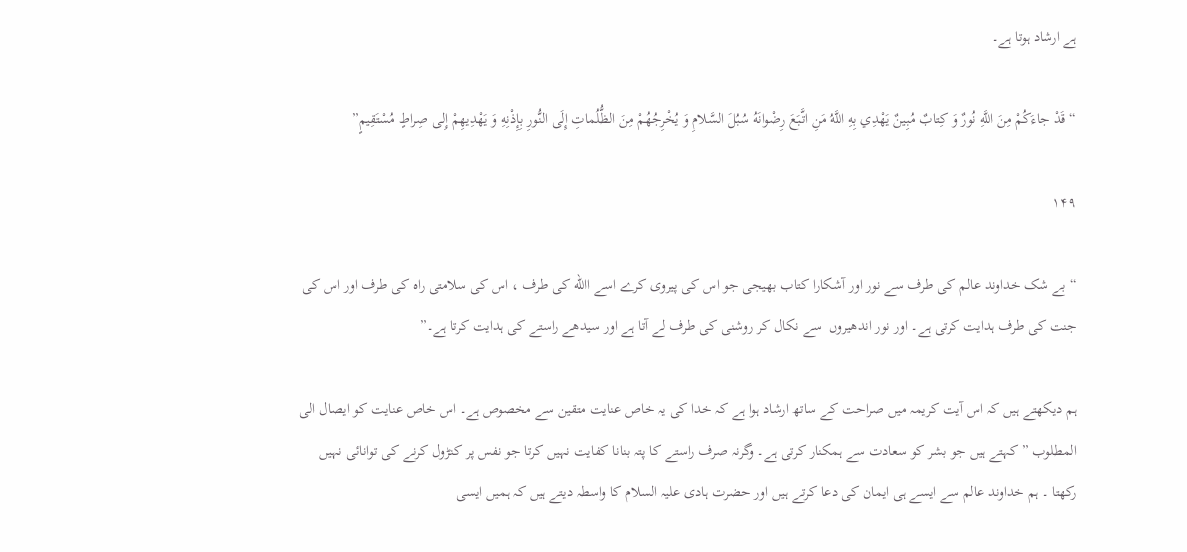ہے ارشاد ہوتا ہے۔

“قَدْ جاءَكُمْ مِنَ اللَّهِ نُورٌ وَ كِتابٌ مُبِينٌ يَهْدِي بِهِ اللَّهُ مَنِ اتَّبَعَ رِضْوانَهُ سُبُلَ السَّلامِ وَ يُخْرِجُهُمْ مِنَ الظُّلُماتِ إِلَى النُّورِ بِإِذْنِهِ وَ يَهْدِيهِمْ إِلى صِراطٍ مُسْتَقِيمٍ”

۱۴۹

“ بے شک خداوند عالم کی طرف سے نور اور آشکارا کتاب بھیجی جو اس کی پیروی کرے اسے االله کی طرف ، اس کی سلامتی راہ کی طرف اور اس کی جنت کی طرف ہدایت کرتی ہے۔ اور نور اندھیروں  سے نکال کر روشنی کی طرف لے آتا ہے اور سیدھے راستے کی ہدایت کرتا ہے۔”

ہم دیکھتے ہیں کہ اس آیت کریمہ میں صراحت کے ساتھ ارشاد ہوا ہے کہ خدا کی یہ خاص عنایت متقین سے مخصوص ہے۔ اس خاص عنایت کو ایصال الی المطلوب ” کہتے ہیں جو بشر کو سعادت سے ہمکنار کرتی ہے۔ وگرنہ صرف راستے کا پتہ بنانا کفایت نہیں کرتا جو نفس پر کنڑول کرنے کی توانائی نہیں رکھتا ۔ ہم خداوند عالم سے ایسے ہی ایمان کی دعا کرتے ہیں اور حضرت ہادی علیہ السلام کا واسطہ دیتے ہیں کہ ہمیں ایسی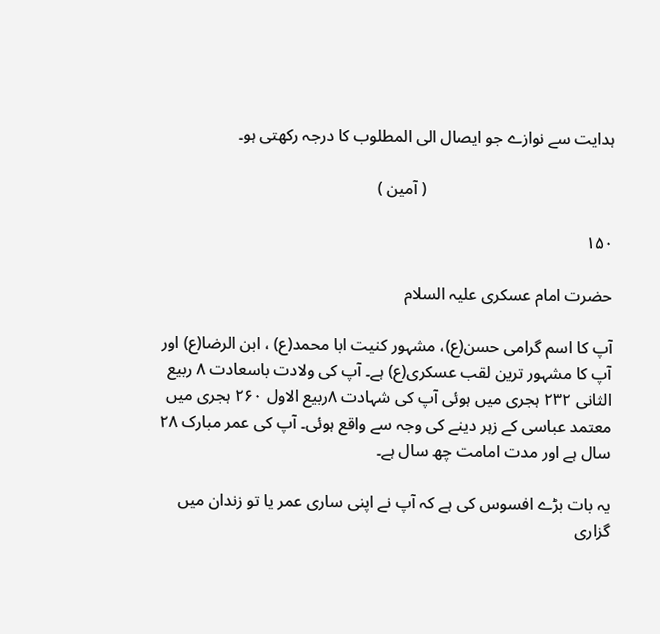ہدایت سے نوازے جو ایصال الی المطلوب کا درجہ رکھتی ہو۔

                                             ( آمین )

۱۵۰

حضرت امام عسکری علیہ السلام

آپ کا اسم گرامی حسن(ع)، مشہور کنیت ابا محمد(ع) ، ابن الرضا(ع) اور آپ کا مشہور ترین لقب عسکری(ع) ہے۔ آپ کی ولادت باسعادت ۸ ربیع الثانی ۲۳۲ ہجری میں ہوئی آپ کی شہادت ۸ربیع الاول ۲۶۰ ہجری میں معتمد عباسی کے زہر دینے کی وجہ سے واقع ہوئی۔ آپ کی عمر مبارک ۲۸ سال ہے اور مدت امامت چھ سال ہے۔

یہ بات بڑے افسوس کی ہے کہ آپ نے اپنی ساری عمر یا تو زندان میں گزاری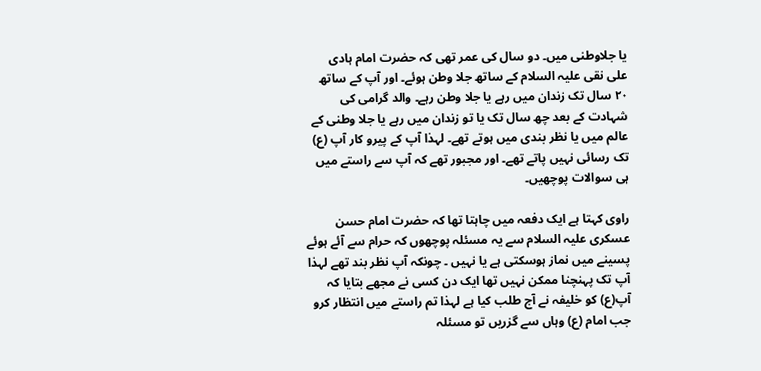یا جلاوطنی میں۔ دو سال کی عمر تھی کہ حضرت امام ہادی  علی نقی علیہ السلام کے ساتھ جلا وطن ہوئے۔ اور آپ کے ساتھ ۲۰ سال تک زندان میں رہے یا جلا وطن رہے۔ والد گرامی کی شہادت کے بعد چھ سال تک یا تو زندان میں رہے یا جلا وطنی کے عالم میں یا نظر بندی میں ہوتے تھے۔ لہذا آپ کے پیرو کار آپ (ع) تک رسائی نہیں پاتے تھے۔ اور مجبور تھے کہ آپ سے راستے میں ہی سوالات پوچھیں۔

راوی کہتا ہے ایک دفعہ میں چاہتا تھا کہ حضرت امام حسن عسکری علیہ السلام سے یہ مسئلہ پوچھوں کہ حرام سے آئے ہوئے پسینے میں نماز ہوسکتی ہے یا نہیں ۔ چونکہ آپ نظر بند تھے لہذا آپ تک پہنچنا ممکن نہیں تھا ایک دن کسی نے مجھے بتایا کہ آپ(ع) کو خلیفہ نے آج طلب کیا ہے لہذا تم راستے میں انتظار کرو جب امام (ع) وہاں سے گزریں تو مسئلہ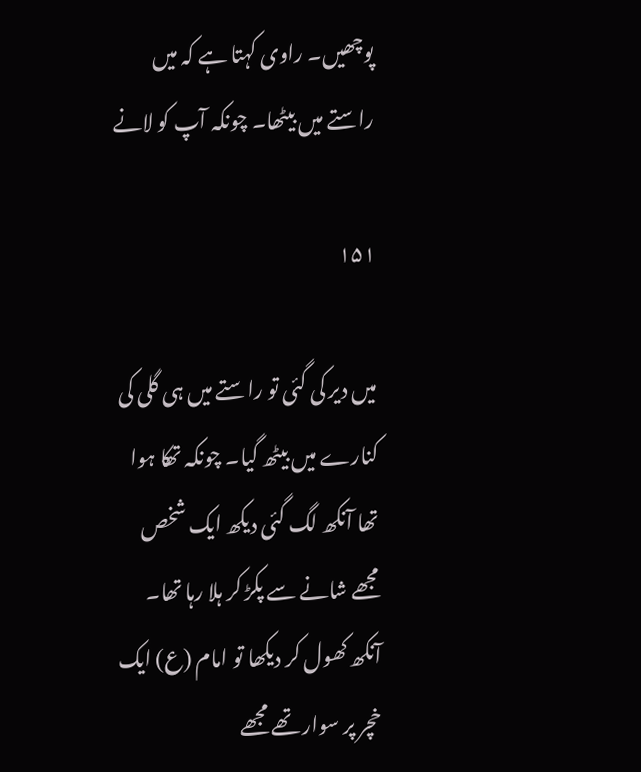پوچھیں۔ راوی کہتا ہے کہ میں راستے میں بیٹھا۔ چونکہ آپ کو لانے

۱۵۱

میں دیر کی گئی تو راستے میں ہی گلی کی کنارے میں بیٹھ گیا۔ چونکہ تھکا ہوا تھا آنکھ لگ گئی دیکھ ایک شخص مجھے شانے سے پکڑ کر ہلا رہا تھا۔ آنکھ کھول کر دیکھا تو امام (ع) ایک خچر پر سوار تھے مجھے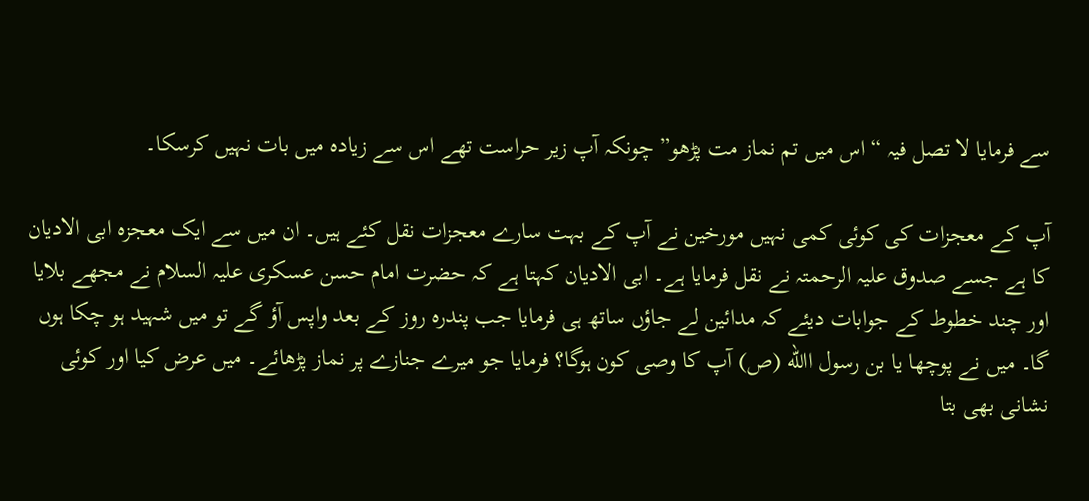سے فرمایا لا تصل فیہ “ اس میں تم نماز مت پڑھو” چونکہ آپ زیر حراست تھے اس سے زیادہ میں بات نہیں کرسکا۔

آپ کے معجزات کی کوئی کمی نہیں مورخین نے آپ کے بہت سارے معجزات نقل کئے ہیں۔ ان میں سے ایک معجزہ ابی الادیان کا ہے جسے صدوق علیہ الرحمتہ نے نقل فرمایا ہے۔ ابی الادیان کہتا ہے کہ حضرت امام حسن عسکری علیہ السلام نے مجھے بلایا اور چند خطوط کے جوابات دیئے کہ مدائین لے جاؤں ساتھ ہی فرمایا جب پندرہ روز کے بعد واپس آؤ گے تو میں شہید ہو چکا ہوں گا۔ میں نے پوچھا یا بن رسول االله (ص) آپ کا وصی کون ہوگا؟ فرمایا جو میرے جنازے پر نماز پڑھائے۔ میں عرض کیا اور کوئی نشانی بھی بتا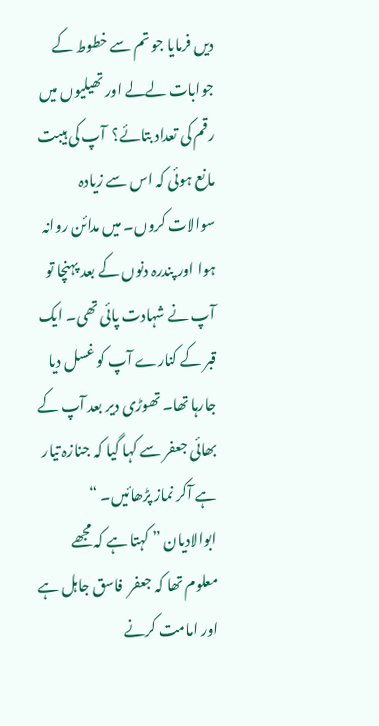دیں فرمایا جو تم سے خطوط کے جوابات لےلے اور تھیلیوں میں رقم کی تعداد بتائے؟  آپ کی ہیبت مانع ہوئی کہ اس سے زیادہ سوالات کروں۔ میں مدائن روانہ ہوا اور پندرہ دنوں کے بعد پہنچا تو آپ نے شہادت پائی تھی۔ ایک قبر کے کنارے آپ کو غسل دیا جارہا تھا۔ تھوڑی دیر بعد آپ کے بھائی جعفر سے کہا گیا کہ جنازہ تیار ہے آکر نماز پڑھائیں۔ “ ابوالادیان ” کہتا ہے کہ مجھے معلوم تھا کہ جعفر  فاسق جاہل ہے اور امامت کرنے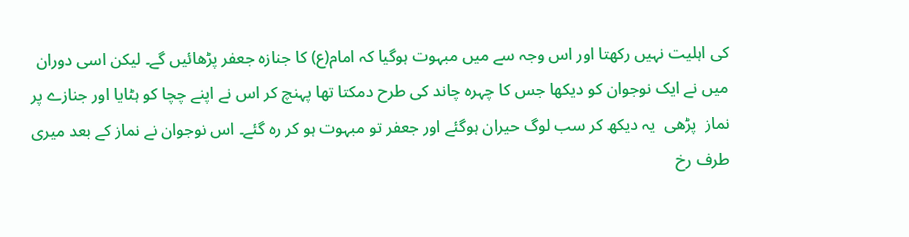کی اہلیت نہیں رکھتا اور اس وجہ سے میں مبہوت ہوگیا کہ امام(ع) کا جنازہ جعفر پڑھائیں گے۔ لیکن اسی دوران میں نے ایک نوجوان کو دیکھا جس کا چہرہ چاند کی طرح دمکتا تھا پہنچ کر اس نے اپنے چچا کو ہٹایا اور جنازے پر نماز  پڑھی  یہ دیکھ کر سب لوگ حیران ہوگئے اور جعفر تو مبہوت ہو کر رہ گئے۔ اس نوجوان نے نماز کے بعد میری طرف رخ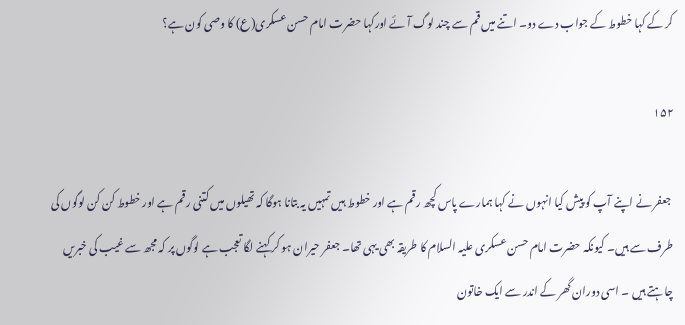کر کے کہا خطوط کے جواب دے دو۔ اتنے میں قم سے چند لوگ آئے اورکہا حضرت امام حسن عسکری(ع) کا وصی کون ہے؟

۱۵۲

 جعفر نے اپنے آپ کو پیش کیا انہوں نے کہا ہمارے پاس کچھ رقم ہے اور خطوط ہیں تمہیں یہ بتانا ہوگا کہ تھیلوں میں کتنی رقم ہے اور خطوط کن کن لوگوں کی طرف سے ہیں۔ کیونکہ حضرت امام حسن عسکری علیہ السلام کا طریقہ بھی یہی تھا۔ جعفر حیران ہو کر کہنے لگا تعجب ہے لوگوں پر کہ مجھ سے غیب کی خبریں چاہتے ہیں ۔ اسی دوران گھر کے اندر سے ایک خاتون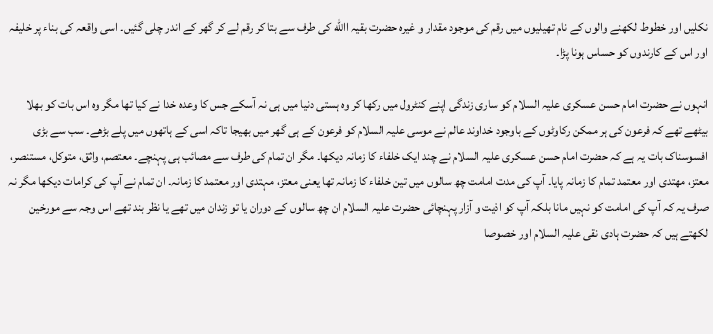نکلیں اور خطوط لکھنے والوں کے نام تھیلیوں میں رقم کی موجود مقدار و غیرہ حضرت بقیہ االله کی طرف سے بتا کر رقم لے کر گھر کے اندر چلی گئیں۔ اسی واقعہ کی بناء پر خلیفہ اور اس کے کارندوں کو حساس ہونا پڑا۔

انہوں نے حضرت امام حسن عسکری علیہ السلام کو ساری زندگی اپنے کنٹرول میں رکھا کر وہ ہستی دنیا میں ہی نہ آسکے جس کا وعدہ خدا نے کیا تھا مگر وہ اس بات کو بھلا بیٹھے تھے کہ فرعون کی ہر ممکن رکاوٹوں کے باوجود خداوند عالم نے موسی علیہ السلام کو فرعون کے ہی گھر میں بھیجا تاکہ اسی کے ہاتھوں میں پلے بڑھے۔ سب سے بڑی افسوسناک بات یہ ہے کہ حضرت امام حسن عسکری علیہ السلام نے چند ایک خلفاء کا زمانہ دیکھا۔ مگر ان تمام کی طرف سے مصائب ہی پہنچے۔ معتصم، واثق، متوکل، مستنصر، معتز، مھتدی اور معتمد تمام کا زمانہ پایا۔ آپ کی مدت امامت چھ سالوں میں تین خلفاء کا زمانہ تھا یعنی معتز، مہتدی اور معتمد کا زمانہ۔ ان تمام نے آپ کی کرامات دیکھا مگر نہ صرف یہ کہ آپ کی امامت کو نہیں مانا بلکہ آپ کو اذیت و آزار پہنچائی حضرت علیہ السلام ان چھ سالوں کے دوران یا تو زندان میں تھے یا نظر بند تھے اس وجہ سے مورخین لکھتے ہیں کہ حضرت ہادی نقی علیہ السلام اور خصوصا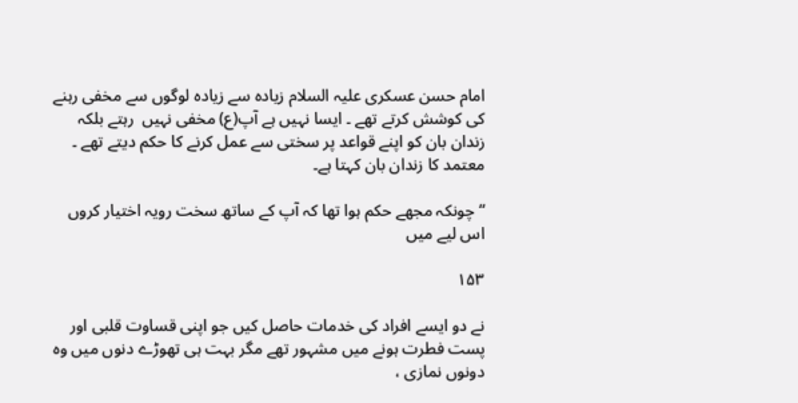امام حسن عسکری علیہ السلام زیادہ سے زیادہ لوگوں سے مخفی رہنے کی کوشش کرتے تھے ۔ ایسا نہیں ہے آپ(ع) مخفی نہیں  رہتے بلکہ زندان بان کو اپنے قواعد پر سختی سے عمل کرنے کا حکم دیتے تھے ۔ معتمد کا زندان بان کہتا ہے۔

“ چونکہ مجھے حکم ہوا تھا کہ آپ کے ساتھ سخت رویہ اختیار کروں اس لیے میں

۱۵۳

نے دو ایسے افراد کی خدمات حاصل کیں جو اپنی قساوت قلبی اور پست فطرت ہونے میں مشہور تھے مگر بہت ہی تھوڑے دنوں میں وہ دونوں نمازی ،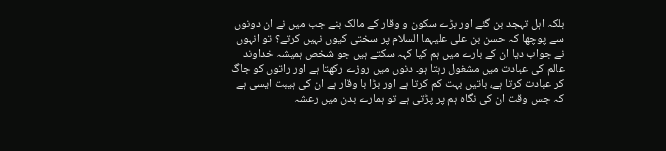بلکہ اہل تہجد بن گئے اور بڑے سکون و وقار کے مالک بنے جب میں نے ان دونوں سے پوچھا کہ حسن بن علی علیہما السلام پر سختی کیوں نہیں کرتے؟ تو انہوں نے جواب دیا ان کے بارے میں ہم کیا کہہ سکتے ہیں جو شخص ہمیشہ خداوند عالم کی عبادت میں مشغول رہتا ہو۔ دنوں میں روزے رکھتا ہے اور راتوں کو جاگ کر عبادت کرتا ہے، باتیں بہت کم کرتا ہے اور بڑا با وقار ہے ان کی ہیبت ایسی ہے کہ جس وقت ان کی نگاہ ہم پر پڑتی ہے تو ہمارے بدن میں رعشہ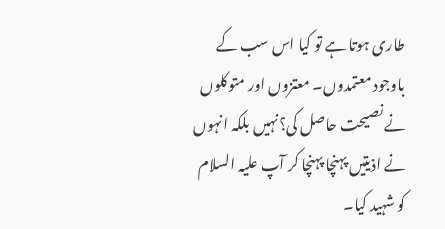طاری ہوتا ہے تو کیا اس سب کے باوجود معتمدوں۔ معتزوں اور متوکلوں نے نصیحت حاصل کی؟نہیں بلکہ انہوں نے اذیتیں پہنچا پہنچا کر آپ علیہ السلام کو شہید کیا۔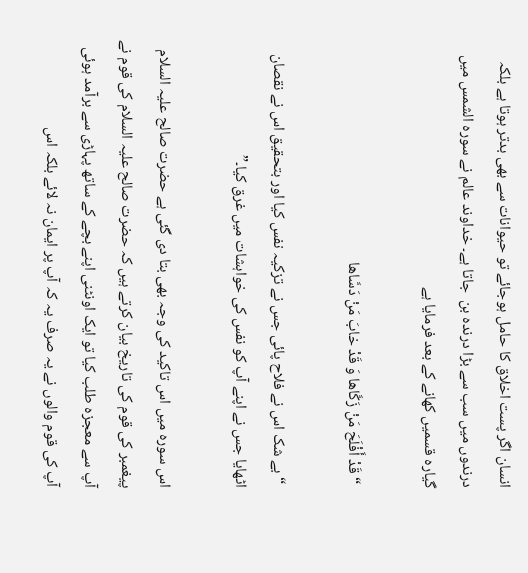انسان اگر پست اخلاق کا حامل ہوجائے تو حیوانات سے بھی بدتر ہوتا ہے بلکہ درندوں میں سب سے بڑا درندہ بن  جاتا ہے۔ خداوند عالم نے سورہ الشمس میں گیارہ قسمیں کھانے کے بعد فرمایا ہے

 “قَدْ أَفْلَحَ مَنْ زَكَّاها وَ قَدْ خابَ مَنْ دَسَّاها

 “ بے شک اس نے فلاح پائی جس نے تزکیہ نفس کیا اور بتحقیق اس نے نقصان اٹھایا جس نے اپنے آپ کو نفس کی خواہشات میں غرق کیا۔”

اس سورہ میں اس تاکید کی وجہ بھی بتا دی گئی ہے حضرت صالح علیہ السلام پیغمبر کی قوم کی تاریخ بیان کرتے ہیں کہ حضرت صالح علیہ السلام کی قوم نے آپ سے معجزہ طلب کیا تو ایک اونٹنی اپنے بچے کے ساتھ پہاڑی سے برآمد ہوئی آپ کی قوم والوں نے یہ صرف یہ کہ آپ پر ایمان نہ لائے بلکہ اس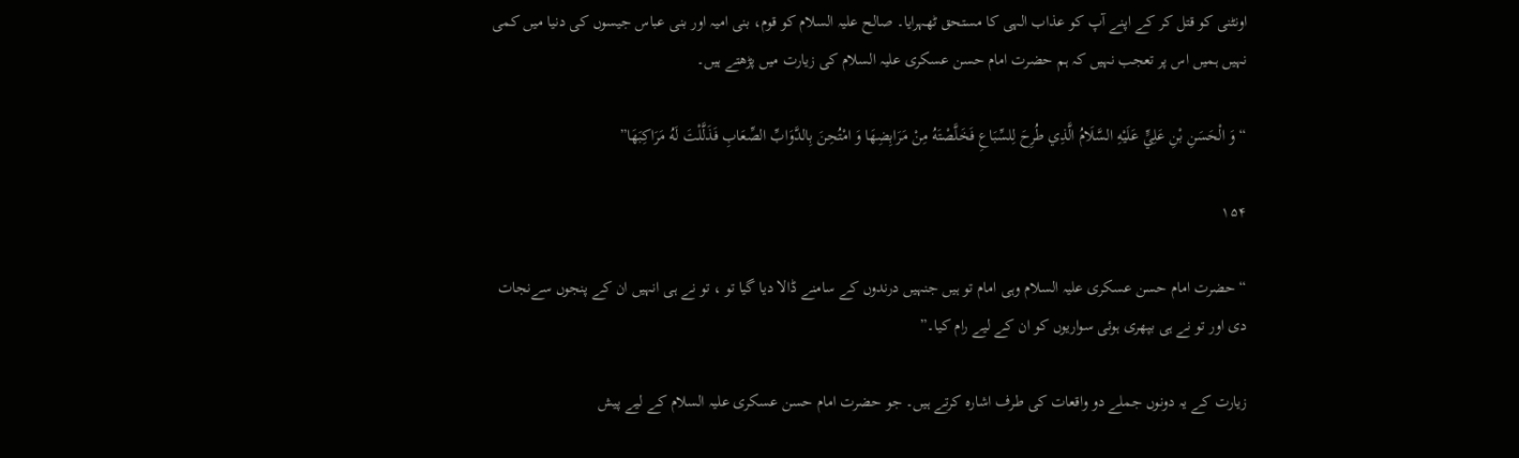اونٹنی کو قتل کر کے اپنے آپ کو عذاب الہی کا مستحق ٹھہرایا۔ صالح علیہ السلام کو قوم، بنی امیہ اور بنی عباس جیسوں کی دنیا میں کمی نہیں ہمیں اس پر تعجب نہیں کہ ہم حضرت امام حسن عسکری علیہ السلام کی زیارت میں پڑھتے ہیں۔

“وَ الْحَسَنِ بْنِ عَلِيٍّ عَلَيْهِ السَّلَامُ الَّذِي طُرِحَ لِلسِّبَاعِ فَخَلَّصْتَهُ مِنْ مَرَابِضِهَا وَ امْتُحِنَ بِالدَّوَابِّ الصِّعَابِ فَذَلَّلْتَ لَهُ مَرَاكِبَهَا”

۱۵۴

“ حضرت امام حسن عسکری علیہ السلام وہی امام تو ہیں جنہیں درندوں کے سامنے ڈالا دیا گیا تو ، تو نے ہی انہیں ان کے پنجوں سےنجات دی اور تو نے ہی بپھری ہوئی سواریوں کو ان کے لیے رام کیا۔”

زیارت کے یہ دونوں جملے دو واقعات کی طرف اشارہ کرتے ہیں۔ جو حضرت امام حسن عسکری علیہ السلام کے لیے پیش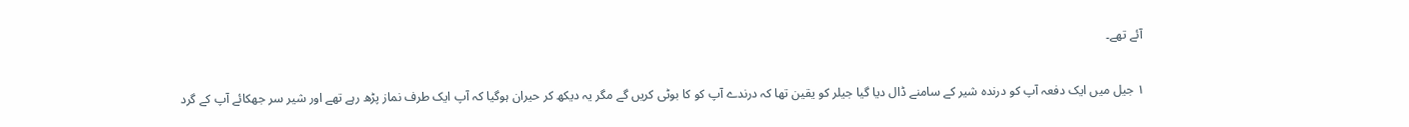آئے تھے۔

۱ جیل میں ایک دفعہ آپ کو درندہ شیر کے سامنے ڈال دیا گیا جیلر کو یقین تھا کہ درندے آپ کو کا بوٹی کریں گے مگر یہ دیکھ کر حیران ہوگیا کہ آپ ایک طرف نماز پڑھ رہے تھے اور شیر سر جھکائے آپ کے گرد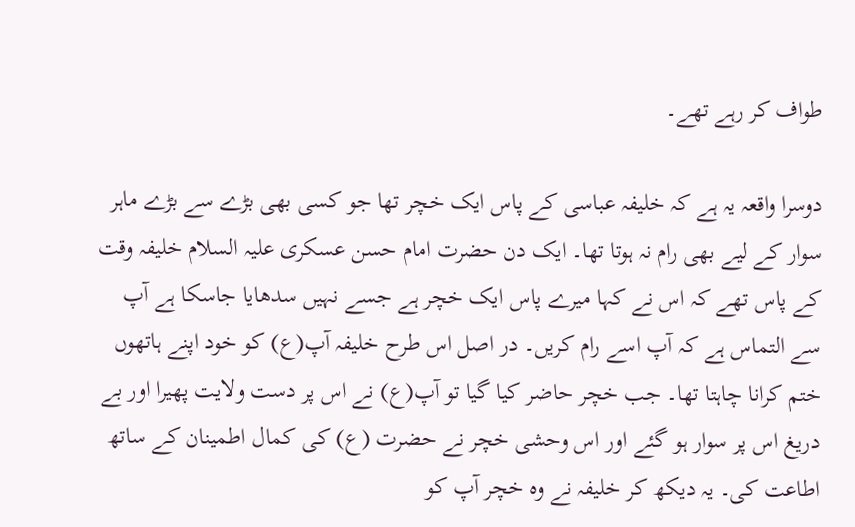طواف کر رہے تھے۔

دوسرا واقعہ یہ ہے کہ خلیفہ عباسی کے پاس ایک خچر تھا جو کسی بھی بڑے سے بڑے ماہر سوار کے لیے بھی رام نہ ہوتا تھا۔ ایک دن حضرت امام حسن عسکری علیہ السلام خلیفہ وقت کے پاس تھے کہ اس نے کہا میرے پاس ایک خچر ہے جسے نہیں سدھایا جاسکا ہے آپ سے التماس ہے کہ آپ اسے رام کریں۔ در اصل اس طرح خلیفہ آپ(ع) کو خود اپنے ہاتھوں ختم کرانا چاہتا تھا۔ جب خچر حاضر کیا گیا تو آپ(ع) نے اس پر دست ولایت پھیرا اور بے دریغ اس پر سوار ہو گئے اور اس وحشی خچر نے حضرت (ع) کی کمال اطمینان کے ساتھ اطاعت کی۔ یہ دیکھ کر خلیفہ نے وہ خچر آپ کو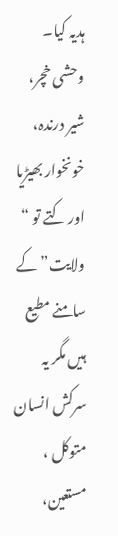ہدیہ کیا۔ وحشی خچر، شیر درندہ، خونخوار بھیڑیا اور کتے تو “ ولایت” کے سامنے مطیع ہیں مگر یہ سرکش انسان متوکل ، مستعین،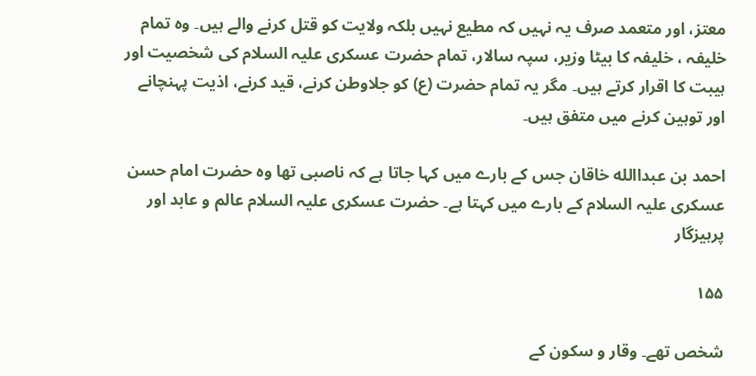معتز، اور متعمد صرف یہ نہیں کہ مطیع نہیں بلکہ ولایت کو قتل کرنے والے ہیں۔ وہ تمام خلیفہ ، خلیفہ کا بیٹا وزیر، سپہ سالار، تمام حضرت عسکری علیہ السلام کی شخصیت اور ہیبت کا اقرار کرتے ہیں۔ مگر یہ تمام حضرت (ع) کو جلاوطن کرنے، قید کرنے، اذیت پہنچانے اور توہین کرنے میں متفق ہیں۔

احمد بن عبداالله خاقان جس کے بارے میں کہا جاتا ہے کہ ناصبی تھا وہ حضرت امام حسن عسکری علیہ السلام کے بارے میں کہتا ہے۔ حضرت عسکری علیہ السلام عالم و عابد اور پرہیزگار

۱۵۵

شخص تھے۔ وقار و سکون کے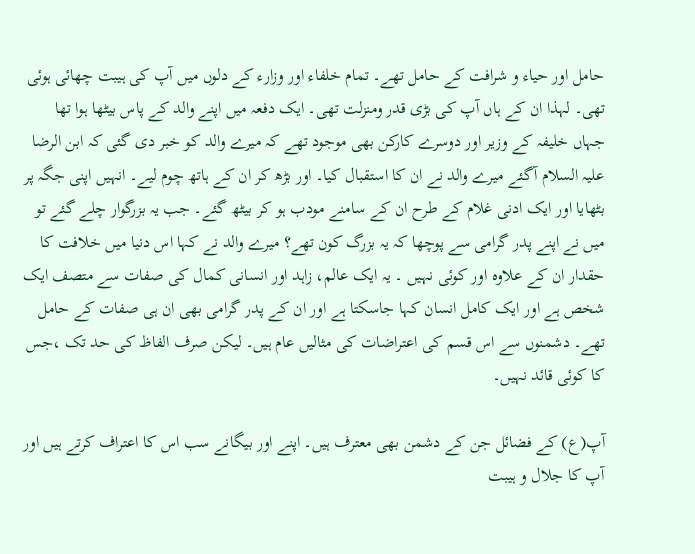حامل اور حیاء و شرافت کے حامل تھے۔ تمام خلفاء اور وزارء کے دلوں میں آپ کی ہیبت چھائی ہوئی تھی۔ لہذا ان کے ہاں آپ کی بڑی قدر ومنزلت تھی۔ ایک دفعہ میں اپنے والد کے پاس بیٹھا ہوا تھا جہاں خلیفہ کے وزیر اور دوسرے کارکن بھی موجود تھے کہ میرے والد کو خبر دی گئی کہ ابن الرضا علیہ السلام آگئے میرے والد نے ان کا استقبال کیا۔ اور بڑھ کر ان کے ہاتھ چوم لیے۔ انہیں اپنی جگہ پر بٹھایا اور ایک ادنی غلام کے طرح ان کے سامنے مودب ہو کر بیٹھ گئے۔ جب یہ بزرگوار چلے گئے تو میں نے اپنے پدر گرامی سے پوچھا کہ یہ بزرگ کون تھے؟ میرے والد نے کہا اس دنیا میں خلافت کا حقدار ان کے علاوہ اور کوئی نہیں ۔ یہ ایک عالم، زاہد اور انسانی کمال کی صفات سے متصف ایک شخص ہے اور ایک کامل انسان کہا جاسکتا ہے اور ان کے پدر گرامی بھی ان ہی صفات کے حامل تھے۔ دشمنوں سے اس قسم کی اعتراضات کی مثالیں عام ہیں۔ لیکن صرف الفاظ کی حد تک ،جس کا کوئی قائد نہیں۔

آپ(ع) کے فضائل جن کے دشمن بھی معترف ہیں۔ اپنے اور بیگانے سب اس کا اعتراف کرتے ہیں اور آپ کا جلال و ہیبت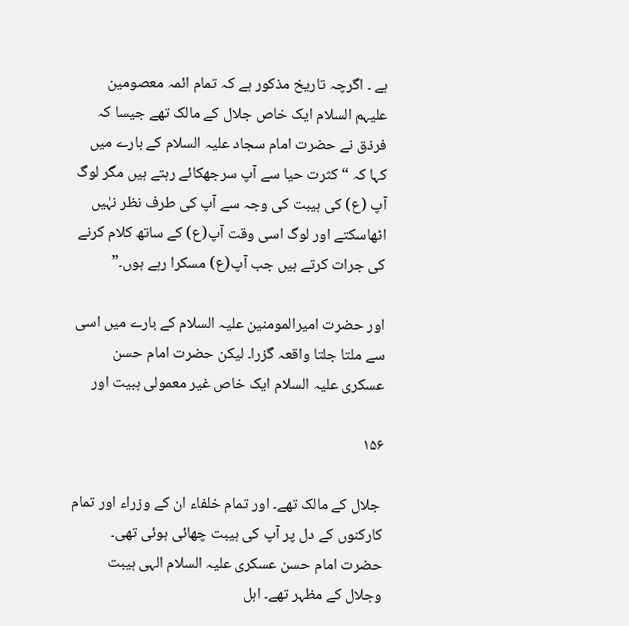ہے ۔ اگرچہ تاریخ مذکور ہے کہ تمام ائمہ معصومین علیہم السلام ایک خاص جلال کے مالک تھے جیسا کہ فرذق نے حضرت امام سجاد علیہ السلام کے بارے میں کہا کہ “ کثرت حیا سے آپ سرجھکائے رہتے ہیں مگر لوگ آپ (ع) کی ہیبت کی وجہ سے آپ کی طرف نظر نہٰیں اٹھاسکتے اور لوگ اسی وقت آپ(ع) کے ساتھ کلام کرنے کی جرات کرتے ہیں جب آپ(ع) مسکرا رہے ہوں۔”

اور حضرت امیرالمومنین علیہ السلام کے بارے میں اسی سے ملتا جلتا واقعہ گزرا۔ لیکن حضرت امام حسن عسکری علیہ السلام ایک خاص غیر معمولی ہبیت اور

۱۵۶

 جلال کے مالک تھے۔ اور تمام خلفاء ان کے وزراء اور تمام کارکنوں کے دل پر آپ کی ہیبت چھائی ہوئی تھی۔ حضرت امام حسن عسکری علیہ السلام الہی ہیبت وجلال کے مظہر تھے۔ اہل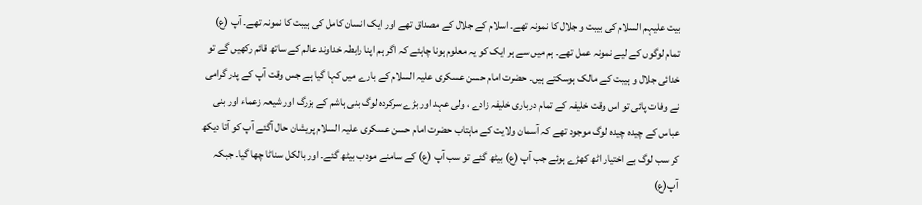بیت علیہم السلام کی بیبت و جلال کا نمونہ تھے۔ اسلام کے جلال کے مصداق تھے اور ایک انسان کامل کی ہیبت کا نمونہ تھے۔ آپ (ع) تمام لوگوں کے لیے نمونہ عمل تھے۔ ہم میں سے ہر ایک کو یہ معلوم ہونا چاہئے کہ اگر ہم اپنا رابطہ خداوند عالم کے ساتھ قائم رکھیں گے تو خدائی جلال و ہیبت کے مالک ہوسکتے ہیں۔ حضرت امام حسن عسکری علیہ السلام کے بارے میں کہا گیا ہے جس وقت آپ کے پدر گرامی نے وفات پائی تو اس وقت خلیفہ کے تمام درباری خلیفہ زادے ، ولی عہد اور بڑے سرکردہ لوگ بنی ہاشم کے بزرگ اور شیعہ زعماء اور بنی عباس کے چیدہ چیدہ لوگ موجود تھے کہ آسمان ولایت کے ماہتاب حضرت امام حسن عسکری علیہ السلام پریشان حال آگئے آپ کو آتا دیکھ کر سب لوگ بے اختیار اٹھ کھڑے ہوئے جب آپ (ع) بیٹھ گئے تو سب آپ (ع) کے سامنے مودب بیٹھ گئے۔ اور بالکل سناٹا چھا گیا۔ جبکہ آپ(ع)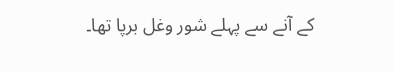کے آنے سے پہلے شور وغل برپا تھا۔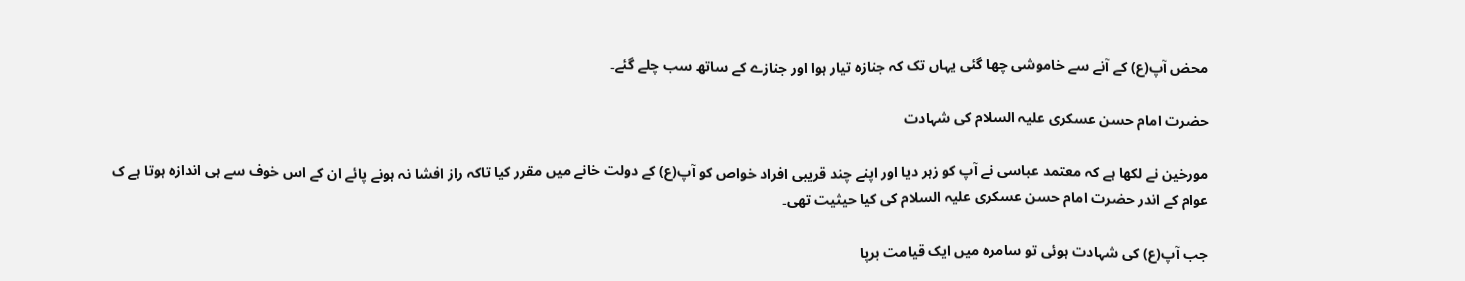محض آپ(ع) کے آنے سے خاموشی چھا گئی یہاں تک کہ جنازہ تیار ہوا اور جنازے کے ساتھ سب چلے گئے۔

حضرت امام حسن عسکری علیہ السلام کی شہادت

مورخین نے لکھا ہے کہ معتمد عباسی نے آپ کو زہر دیا اور اپنے چند قریبی افراد خواص کو آپ(ع) کے دولت خانے میں مقرر کیا تاکہ راز افشا نہ ہونے پائے ان کے اس خوف سے ہی اندازہ ہوتا ہے ک عوام کے اندر حضرت امام حسن عسکری علیہ السلام کی کیا حیثیت تھی۔

جب آپ(ع) کی شہادت ہوئی تو سامرہ میں ایک قیامت برپا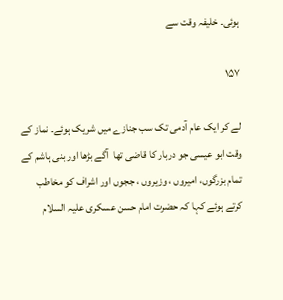ہوئی۔ خلیفہ وقت سے

۱۵۷

لے کر ایک عام آدمی تک سب جنازے میں شریک ہوئے۔ نماز کے وقت ابو عیسی جو دربار کا قاضی تھا  آگے بڑھا اور بنی ہاشم کے تمام بزرگوں، امیروں ، وزیروں ، ججوں اور اشراف کو مخاطب کرتے ہوئے کہا کہ حضرت امام حسن عسکری علیہ السلام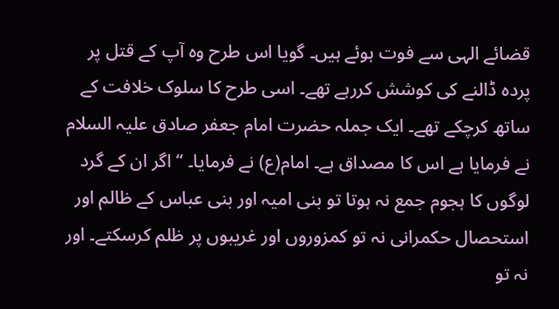قضائے الہی سے فوت ہوئے ہیں۔ گویا اس طرح وہ آپ کے قتل پر پردہ ڈالنے کی کوشش کررہے تھے۔ اسی طرح کا سلوک خلافت کے ساتھ کرچکے تھے۔ ایک جملہ حضرت امام جعفر صادق علیہ السلام نے فرمایا ہے اس کا مصداق ہے۔ امام(ع) نے فرمایا۔ “ اگر ان کے گرد لوگوں کا ہجوم جمع نہ ہوتا تو بنی امیہ اور بنی عباس کے ظالم اور استحصال حکمرانی نہ تو کمزوروں اور غریبوں پر ظلم کرسکتے۔ اور نہ تو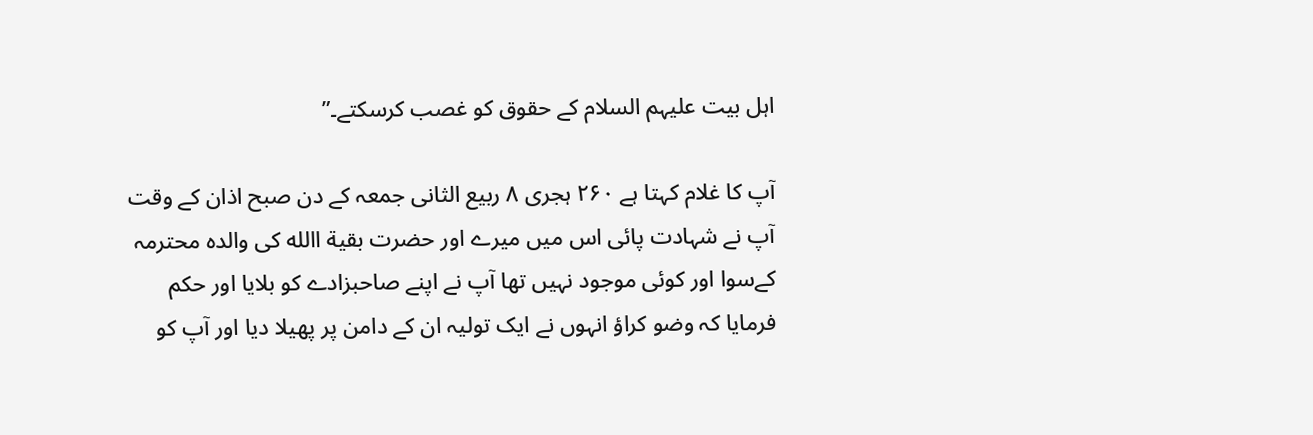اہل بیت علیہم السلام کے حقوق کو غصب کرسکتے۔”

آپ کا غلام کہتا ہے ۲۶۰ ہجری ۸ ربیع الثانی جمعہ کے دن صبح اذان کے وقت آپ نے شہادت پائی اس میں میرے اور حضرت بقیة االله کی والدہ محترمہ کےسوا اور کوئی موجود نہیں تھا آپ نے اپنے صاحبزادے کو بلایا اور حکم فرمایا کہ وضو کراؤ انہوں نے ایک تولیہ ان کے دامن پر پھیلا دیا اور آپ کو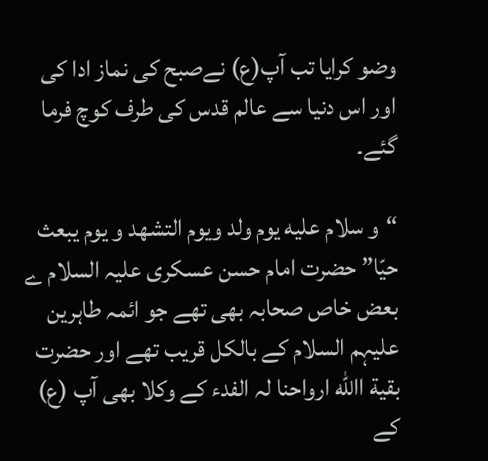وضو کرایا تب آپ(ع) نےصبح کی نماز ادا کی اور اس دنیا سے عالم قدس کی طرف کوچ فرما گئے۔

“و سلام عليه يوم ولد ويوم التشهد و يوم يبعث حيّا” حضرت امام حسن عسکری علیہ السلام ے بعض خاص صحابہ بھی تھے جو ائمہ طاہرین علیہم السلام کے بالکل قریب تھے اور حضرت بقیة االله ارواحنا لہ الفدء کے وکلا بھی آپ (ع) کے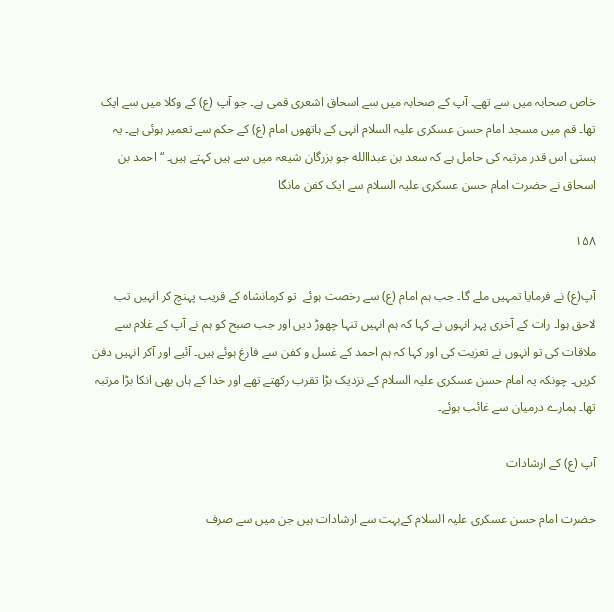خاص صحابہ میں سے تھے۔ آپ کے صحابہ میں سے اسحاق اشعری قمی ہے۔ جو آپ (ع) کے وکلا میں سے ایک تھا۔ قم میں مسجد امام حسن عسکری علیہ السلام انہی کے ہاتھوں امام (ع) کے حکم سے تعمیر ہوئی ہے۔ یہ ہستی اس قدر مرتبہ کی حامل ہے کہ سعد بن عبداالله جو بزرگان شیعہ میں سے ہیں کہتے ہیں۔ “ احمد بن اسحاق نے حضرت امام حسن عسکری علیہ السلام سے ایک کفن مانگا

۱۵۸

آپ(ع) نے فرمایا تمہیں ملے گا۔ جب ہم امام (ع) سے رخصت ہوئے  تو کرمانشاہ کے قریب پہنچ کر انہیں تب لاحق ہوا۔ رات کے آخری پہر انہوں نے کہا کہ ہم انہیں تنہا چھوڑ دیں اور جب صبح کو ہم نے آپ کے غلام سے ملاقات کی تو انہوں نے تعزیت کی اور کہا کہ ہم احمد کے غسل و کفن سے فارغ ہوئے ہیں۔ آئیے اور آکر انہیں دفن کریں۔ چونکہ یہ امام حسن عسکری علیہ السلام کے نزدیک بڑا تقرب رکھتے تھے اور خدا کے ہاں بھی انکا بڑا مرتبہ تھا۔ ہمارے درمیان سے غائب ہوئے۔

آپ (ع) کے ارشادات

حضرت امام حسن عسکری علیہ السلام کےبہت سے ارشادات ہیں جن میں سے صرف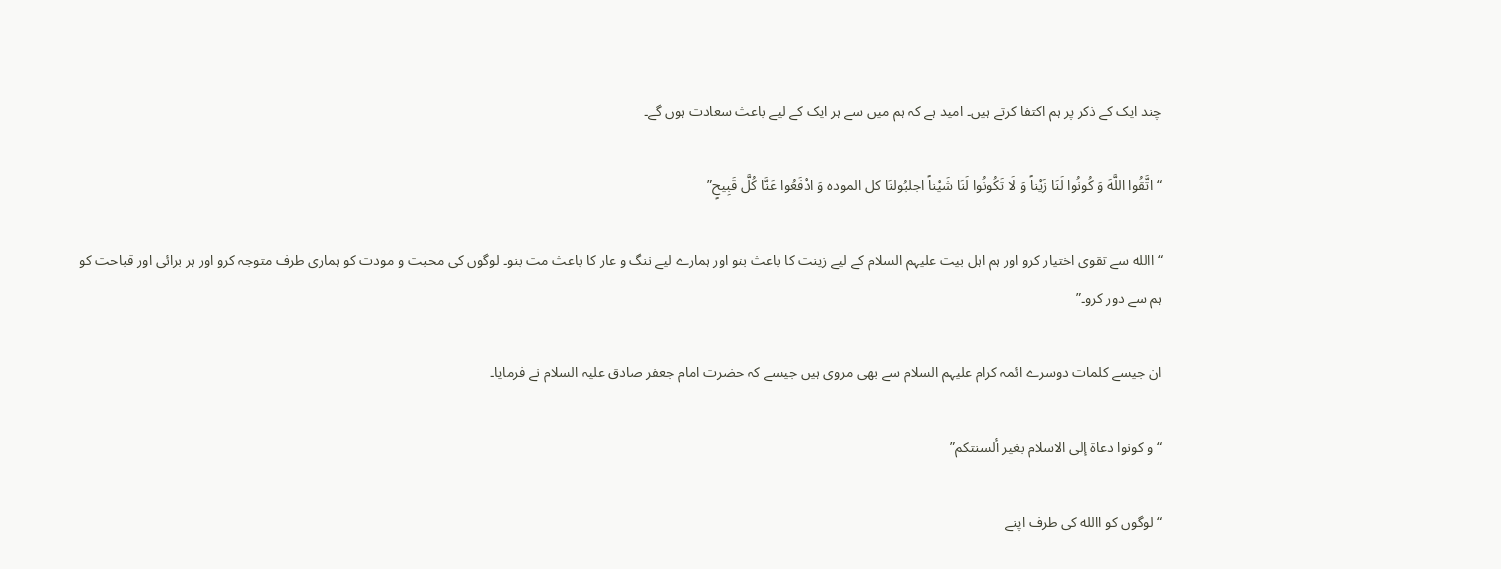چند ایک کے ذکر پر ہم اکتفا کرتے ہیں۔ امید ہے کہ ہم میں سے ہر ایک کے لیے باعث سعادت ہوں گے۔

“اتَّقُوا اللَّهَ وَ كُونُوا لَنَا زَيْناً وَ لَا تَكُونُوا لَنَا شَيْناً اجلبُولنَا کل الموده وَ ادْفَعُوا عَنَّا كُلَّ قَبِيحٍ”

“ االله سے تقوی اختیار کرو اور ہم اہل بیت علیہم السلام کے لیے زینت کا باعث بنو اور ہمارے لیے ننگ و عار کا باعث مت بنو۔ لوگوں کی محبت و مودت کو ہماری طرف متوجہ کرو اور ہر برائی اور قباحت کو ہم سے دور کرو۔”

ان جیسے کلمات دوسرے ائمہ کرام علیہم السلام سے بھی مروی ہیں جیسے کہ حضرت امام جعفر صادق علیہ السلام نے فرمایا۔

“و كونوا دعاة إلى الاسلام بغير ألسنتكم”

“ لوگوں کو االله کی طرف اپنے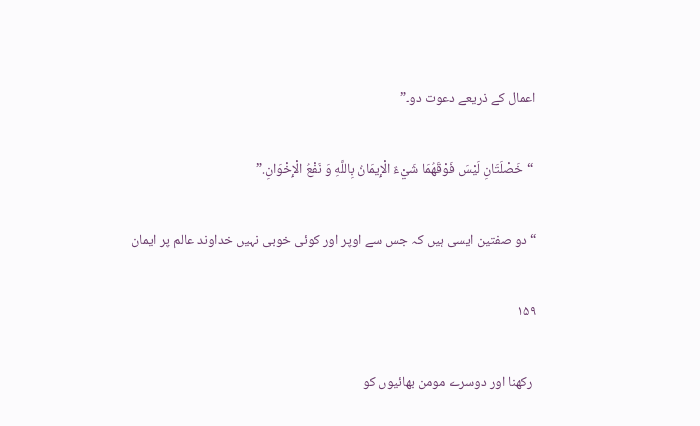اعمال کے ذریعے دعوت دو۔”

 “خَصْلَتَانِ لَيْسَ فَوْقَهُمَا شَيْءٌ الْإِيمَانُ بِاللَّهِ وَ نَفْعُ الْإِخْوَانِ.”

“ دو صفتین ایسی ہیں کہ جس سے اوپر اور کوئی خوبی نہیں خداوند عالم پر ایمان

۱۵۹

 رکھنا اور دوسرے مومن بھائیوں کو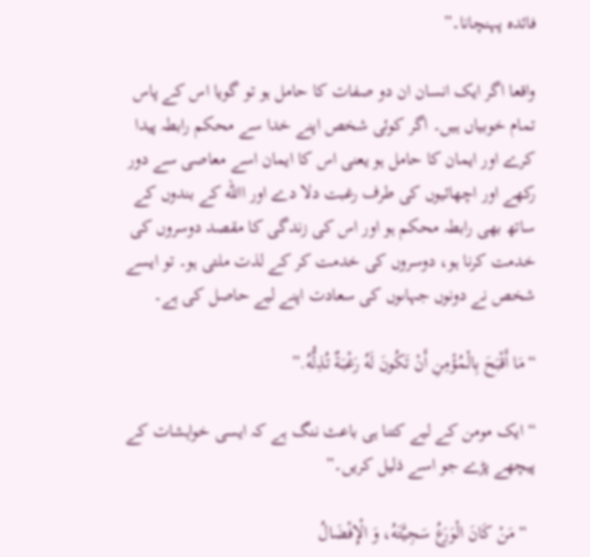فائدہ پہنچانا۔”

واقعا اگر ایک انسان ان دو صفات کا حامل ہو تو گویا اس کے پاس تمام خوبیاں ہیں۔ اگر کوئی شخص اپنے خدا سے محکم رابطہ پیدا کرے اور ایمان کا حامل ہو یعنی اس کا ایمان اسے معاصی سے دور رکھے اور اچھائیوں کی طرف رغبت دلا دے اور االله کے بندوں کے ساتھ بھی رابطہ محکم ہو اور اس کی زندگی کا مقصد دوسروں کی خدمت کرنا ہو، دوسروں کی خدمت کر کے لذت ملتی ہو۔ تو ایسے شخص نے دونوں جہاںوں کی سعادت اپنے لیے حاصل کی ہے۔

“مَا أَقْبَحَ بِالْمُؤْمِنِ أَنْ تَكُونَ لَهُ رَغْبَةٌ تُذِلُّهُ.”

“ ایک مومن کے لیے کتنا ہی باعث ننگ ہے کہ ایسی خواہشات کے پیچھے پڑے جو اسے ذلیل کریں۔”

  “مَنْ كَانَ الْوَرَعُ سَجِيَّتَهُ، وَ الْإِفْضَالُ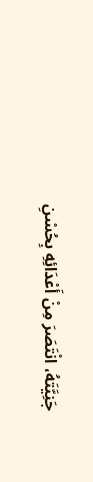جَنِيَّتَهُ، انْتَصَرَ مِنْ أَعْدَائِهِ بِحُسْنِ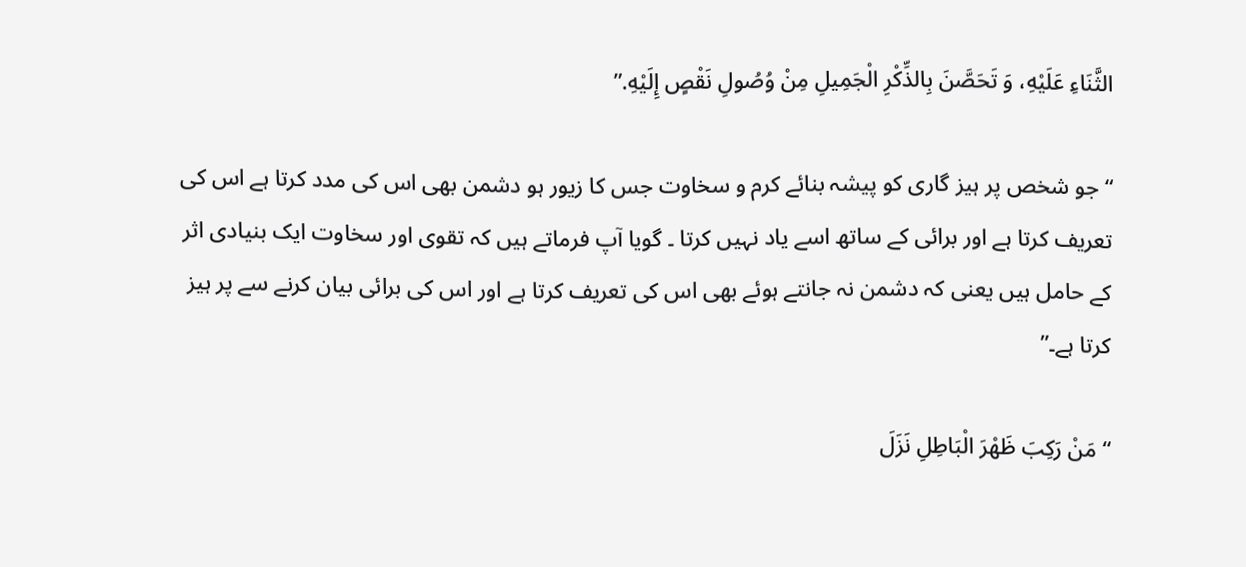الثَّنَاءِ عَلَيْهِ، وَ تَحَصَّنَ بِالذِّكْرِ الْجَمِيلِ مِنْ وُصُولِ نَقْصٍ إِلَيْهِ.”

“ جو شخص پر ہیز گاری کو پیشہ بنائے کرم و سخاوت جس کا زیور ہو دشمن بھی اس کی مدد کرتا ہے اس کی تعریف کرتا ہے اور برائی کے ساتھ اسے یاد نہیں کرتا ۔ گویا آپ فرماتے ہیں کہ تقوی اور سخاوت ایک بنیادی اثر کے حامل ہیں یعنی کہ دشمن نہ جانتے ہوئے بھی اس کی تعریف کرتا ہے اور اس کی برائی بیان کرنے سے پر ہیز کرتا ہے۔”

“مَنْ رَكِبَ ظَهْرَ الْبَاطِلِ نَزَلَ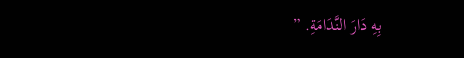بِهِ دَارَ النَّدَامَةِ. ”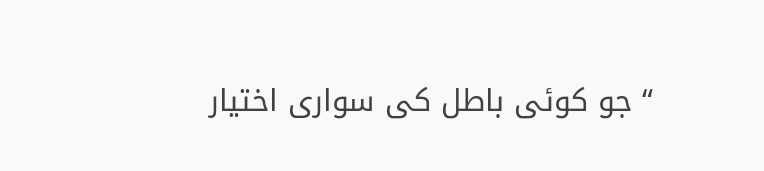“ جو کوئی باطل کی سواری اختیار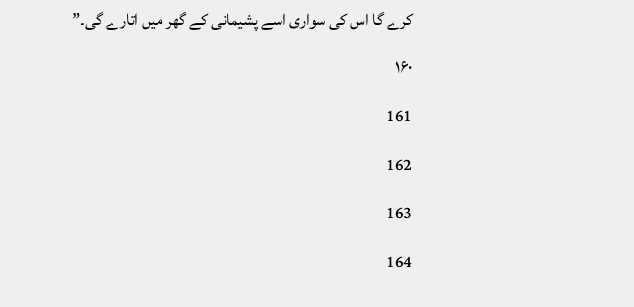کرے گا اس کی سواری اسے پشیمانی کے گھر میں اتارے گی۔”

۱۶۰

161

162

163

164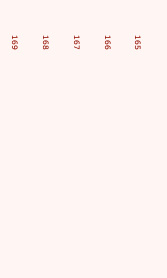165

166

167

168

169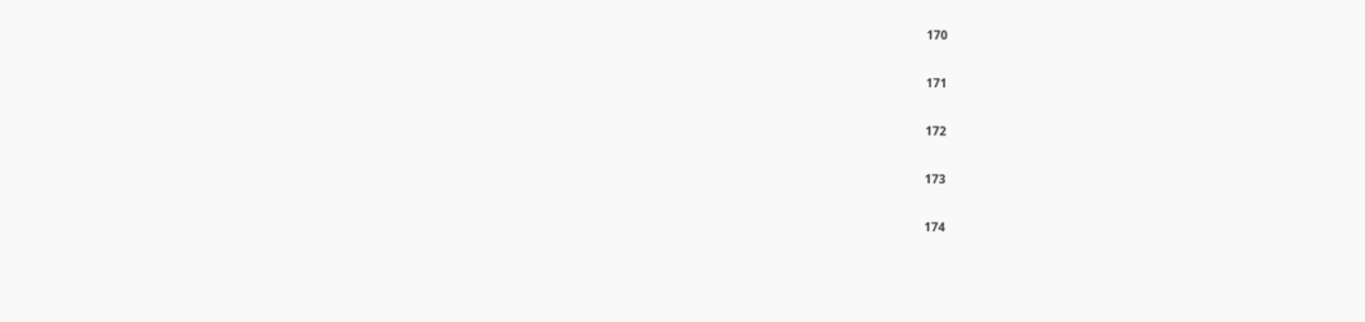170

171

172

173

174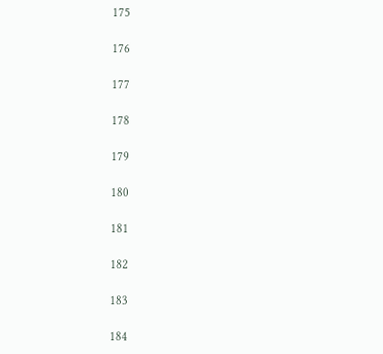175

176

177

178

179

180

181

182

183

184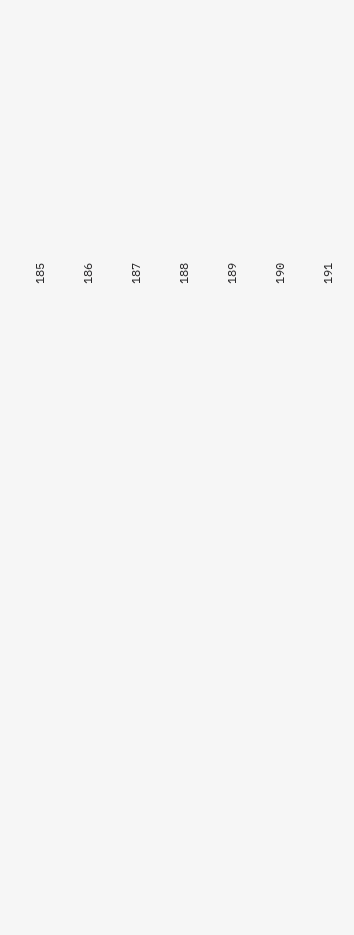185

186

187

188

189

190

191